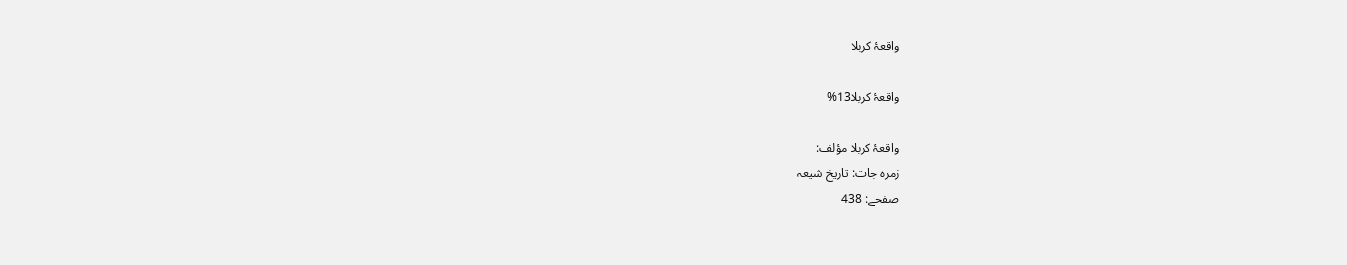واقعۂ کربلا

واقعۂ کربلا13%

واقعۂ کربلا مؤلف:
زمرہ جات: تاریخ شیعہ
صفحے: 438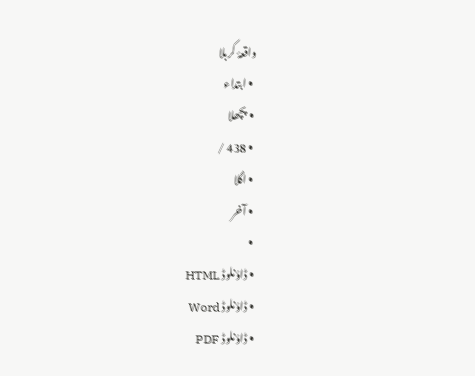واقعۂ کربلا
  • ابتداء
  • پچھلا
  • 438 /
  • اگلا
  • آخر
  •
  • ڈاؤنلوڈ HTML
  • ڈاؤنلوڈ Word
  • ڈاؤنلوڈ PDF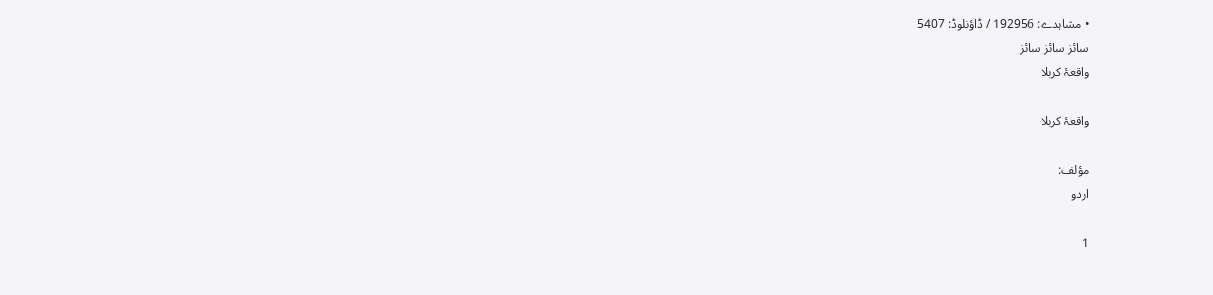• مشاہدے: 192956 / ڈاؤنلوڈ: 5407
سائز سائز سائز
واقعۂ کربلا

واقعۂ کربلا

مؤلف:
اردو

1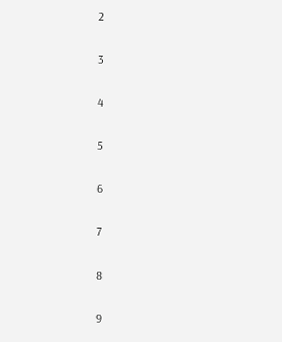2

3

4

5

6

7

8

9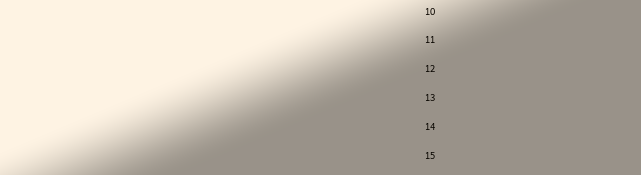10

11

12

13

14

15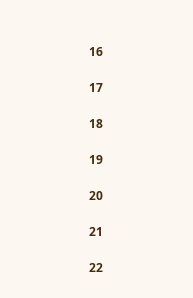16

17

18

19

20

21

22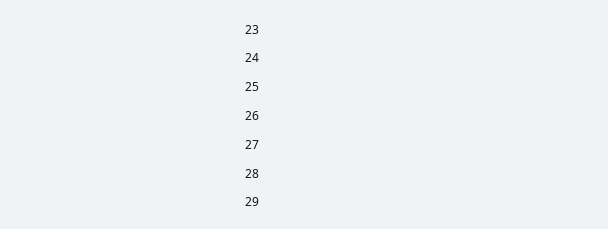23

24

25

26

27

28

29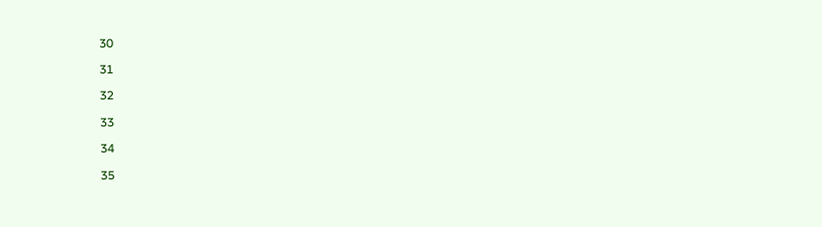30

31

32

33

34

35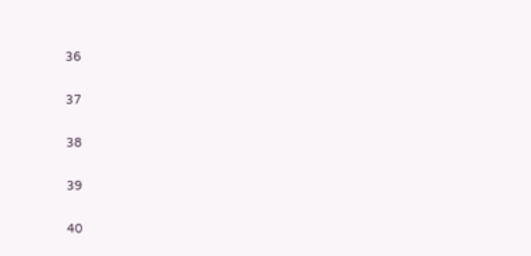36

37

38

39

40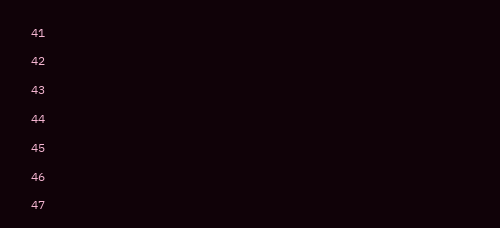41

42

43

44

45

46

47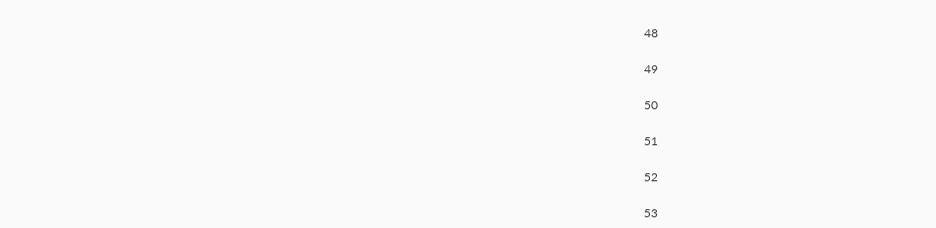48

49

50

51

52

53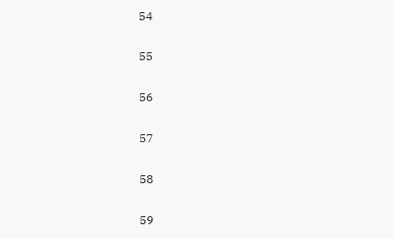54

55

56

57

58

59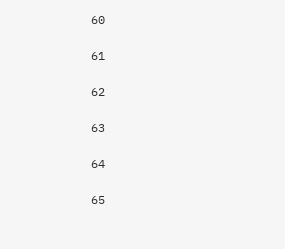60

61

62

63

64

65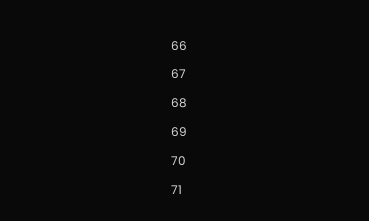66

67

68

69

70

71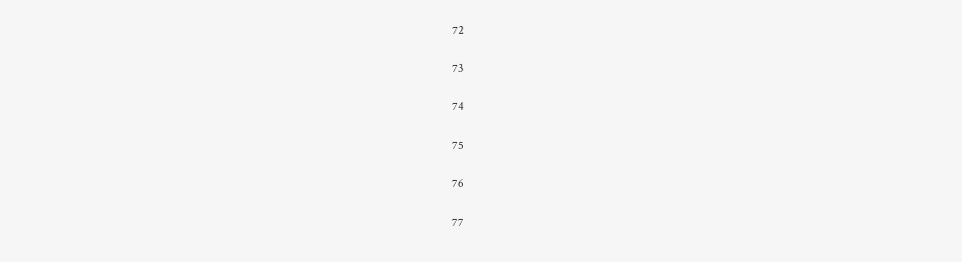72

73

74

75

76

77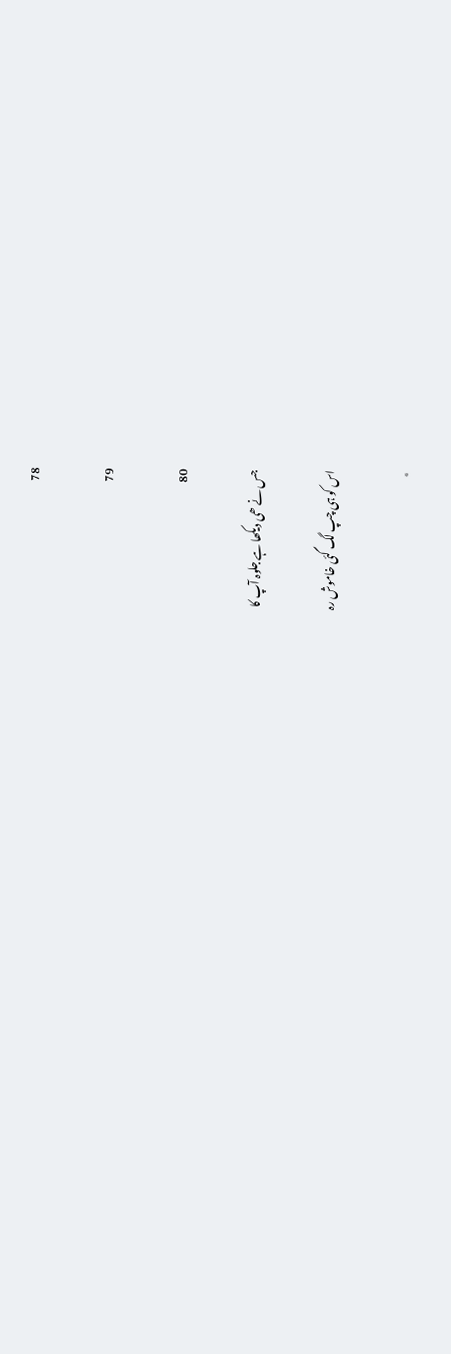78

79

80

جس نے ھی دیکھا ہے جلوہ آپ کا

اس کو ہی چپ لگ گئی خاموش رہ

٭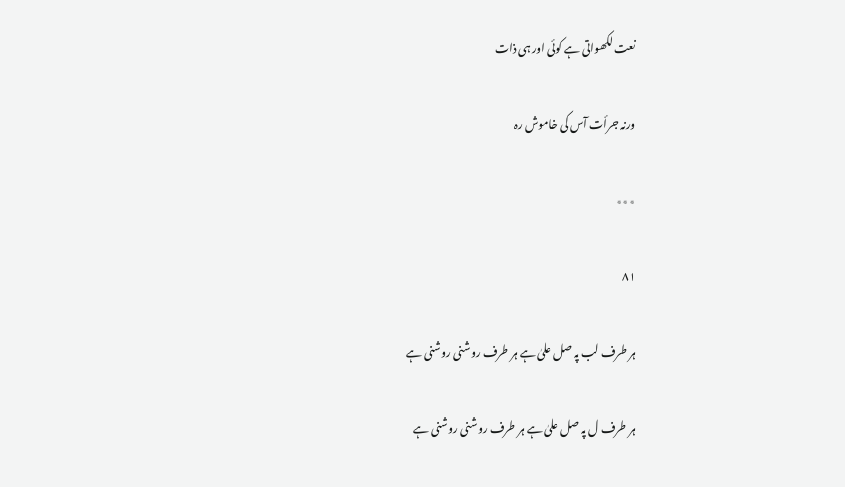نعت لکھواتی ہے کوئی اور ہی ذات

ورنہ جرأت آس کی خاموش رہ

٭٭٭

۸۱

ہر طرف لب پہ صل علیٰ ہے ہر طرف روشنی روشنی ہے

ہر طرف ل پہ صل علیٰ ہے ہر طرف روشنی روشنی ہے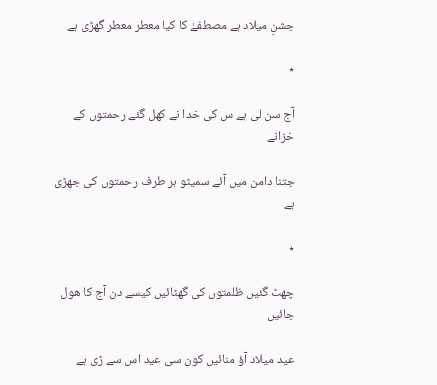جشنِ میلاد ہے مصطفےٰ کا کیا معطر معطر گھڑی ہے

٭

آج سن لی ہے س کی خدا نے کھل گئے رحمتوں کے خزانے

جتنا دامن میں آئے سمیٹو ہر طرف رحمتوں کی جھڑی ہے

٭

چھٹ گئیں ظلمتوں کی گھٹائیں کیسے دن آج کا ھول جائیں

عید میلاد آؤ منائیں کون سی عید اس سے ڑی ہے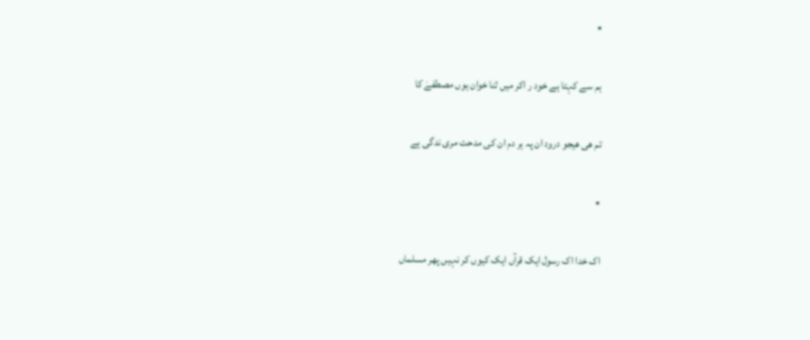٭

ہم سے کہتا ہے خود ر اکر میں ثنا خوان ہوں مصطفےٰ کا

تم ھی ھیجو درود ان پہ ہر دم ان کی مدحت مری ندگی ہے

٭

اک خدا اک رسول ایک قرآں ایک کیوں کر نہیں پھر مسلماں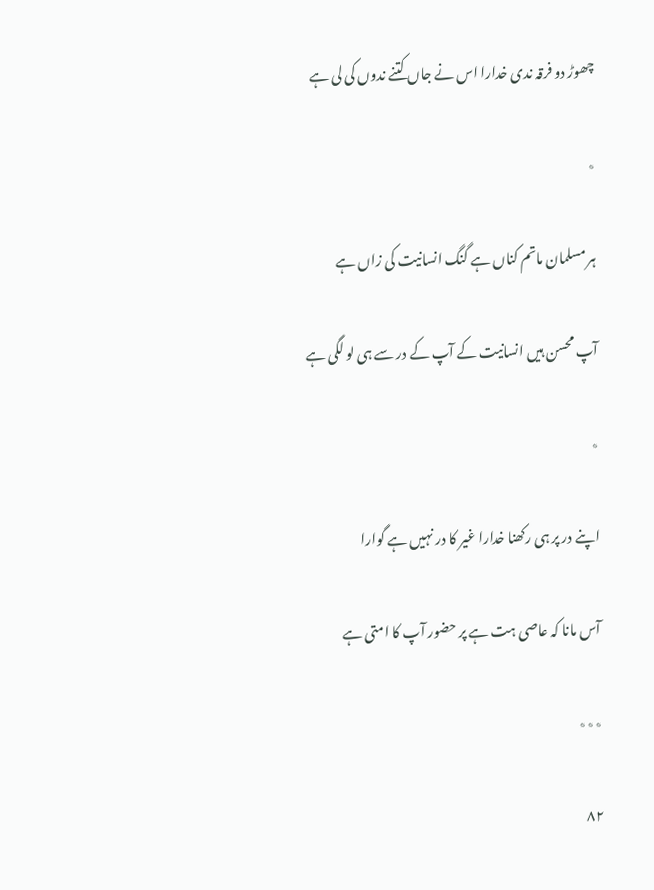چھوڑ دو فرقہ ندی خدارا اس نے جاں کتنے ندوں کی لی ہے

٭

ہر مسلمان ماتم کناں ہے گنگ انسانیت کی زاں ہے

آپ محسن ہیں انسانیت کے آپ کے در سے ہی لو لگی ہے

٭

اپنے در پر ہی رکھنا خدارا غیر کا در نہیں ہے گوارا

آس مانا کہ عاصی ہت ہے پر حضور آپ کا امتی ہے

٭٭٭

۸۲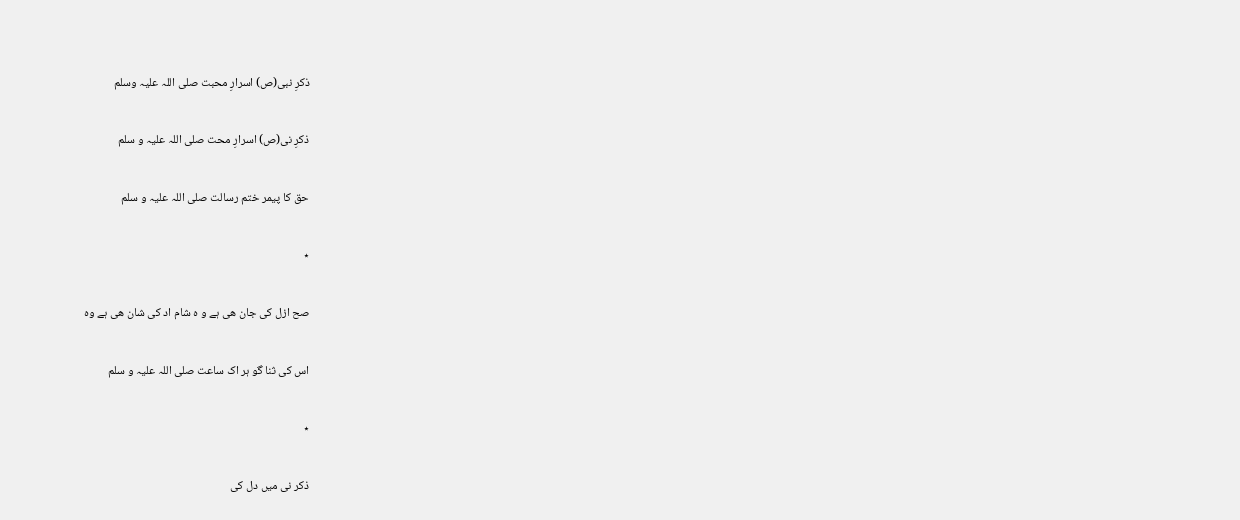ذکرِ نبی(ص) اسرارِ محبت صلی اللہ علیہ وسلم

ذکرِ نی(ص) اسرارِ محت صلی اللہ علیہ و سلم

حق کا پیمر ختم رسالت صلی اللہ علیہ و سلم

٭

صح ازل کی جان ھی ہے و ہ شام اد کی شان ھی ہے وہ

اس کی ثنا گو ہر اک ساعت صلی اللہ علیہ و سلم

٭

ذکر نی میں دل کی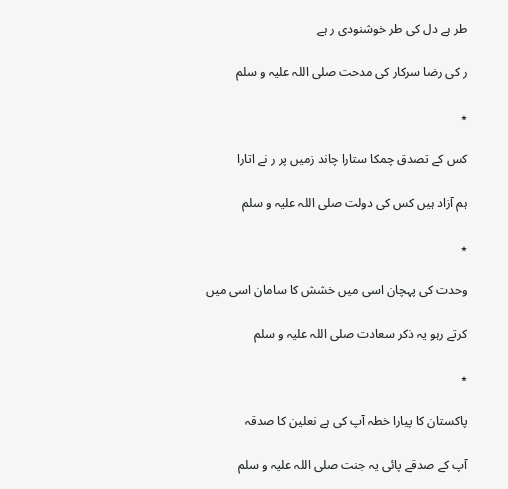طر ہے دل کی طر خوشنودی ر ہے

ر کی رضا سرکار کی مدحت صلی اللہ علیہ و سلم

٭

کس کے تصدق چمکا ستارا چاند زمیں پر ر نے اتارا

ہم آزاد ہیں کس کی دولت صلی اللہ علیہ و سلم

٭

وحدت کی پہچان اسی میں خشش کا سامان اسی میں

کرتے رہو یہ ذکر سعادت صلی اللہ علیہ و سلم

٭

پاکستان کا پیارا خطہ آپ کی ہے نعلین کا صدقہ

آپ کے صدقے پائی یہ جنت صلی اللہ علیہ و سلم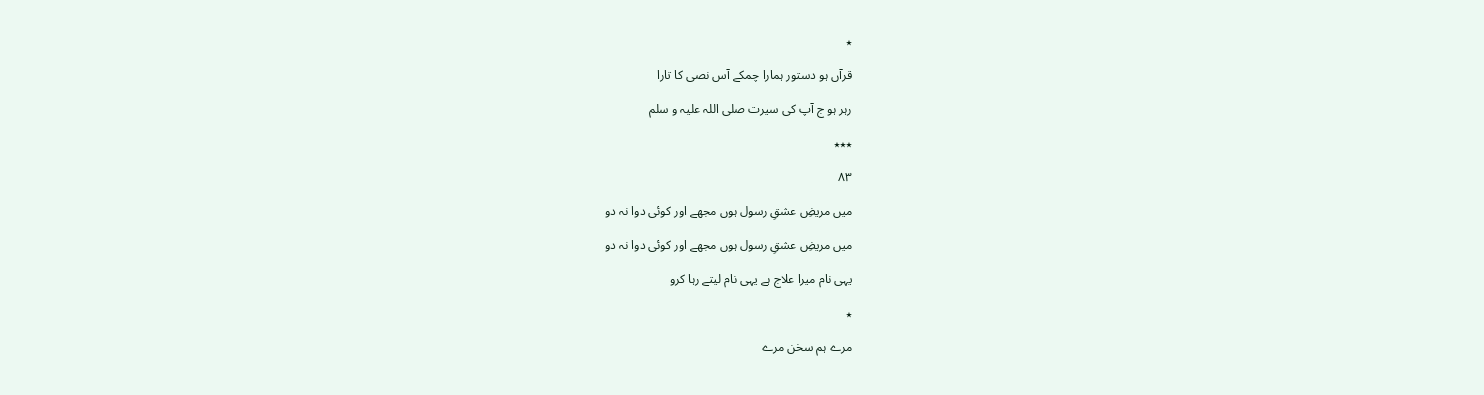٭

قرآں ہو دستور ہمارا چمکے آس نصی کا تارا

رہر ہو ج آپ کی سیرت صلی اللہ علیہ و سلم

٭٭٭

۸۳

میں مریضِ عشقِ رسول ہوں مجھے اور کوئی دوا نہ دو

میں مریضِ عشقِ رسول ہوں مجھے اور کوئی دوا نہ دو

یہی نام میرا علاج ہے یہی نام لیتے رہا کرو

٭

مرے ہم سخن مرے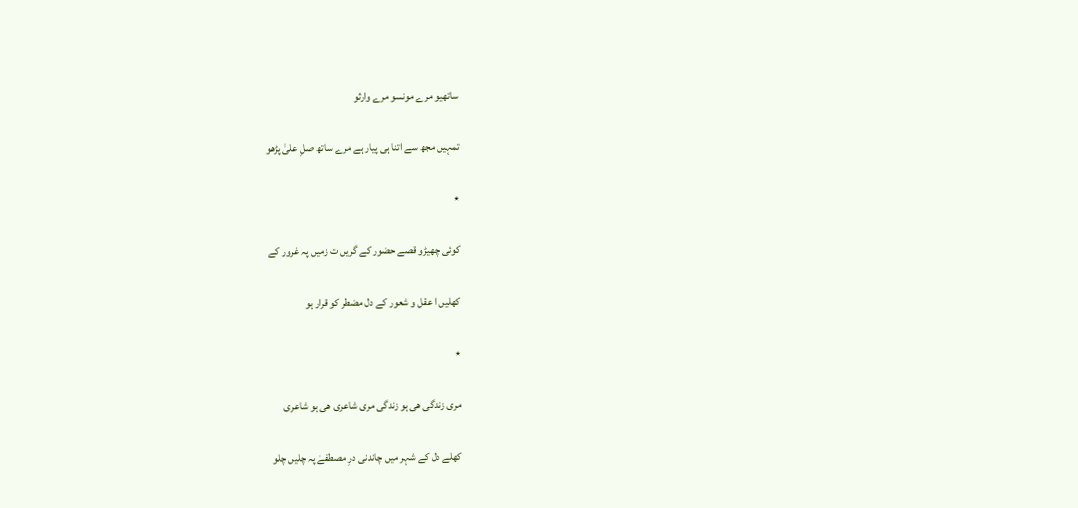ساتھیو مرے مونسو مرے وارثو

تمہیں مجھ سے اتنا ہی پیار ہے مرے ساتھ صلِ علیٰ پڑھو

٭

کوئی چھیڑو قصے حضور کے گریں ت زمیں پہ غرور کے

کھلیں ا عقل و شعور کے دل مضطر کو قرار ہو

٭

مری زندگی ھی ہو زندگی مری شاعری ھی ہو شاعری

کھلے دل کے شہر میں چاندنی درِ مصطفےٰ پہ چلیں چلو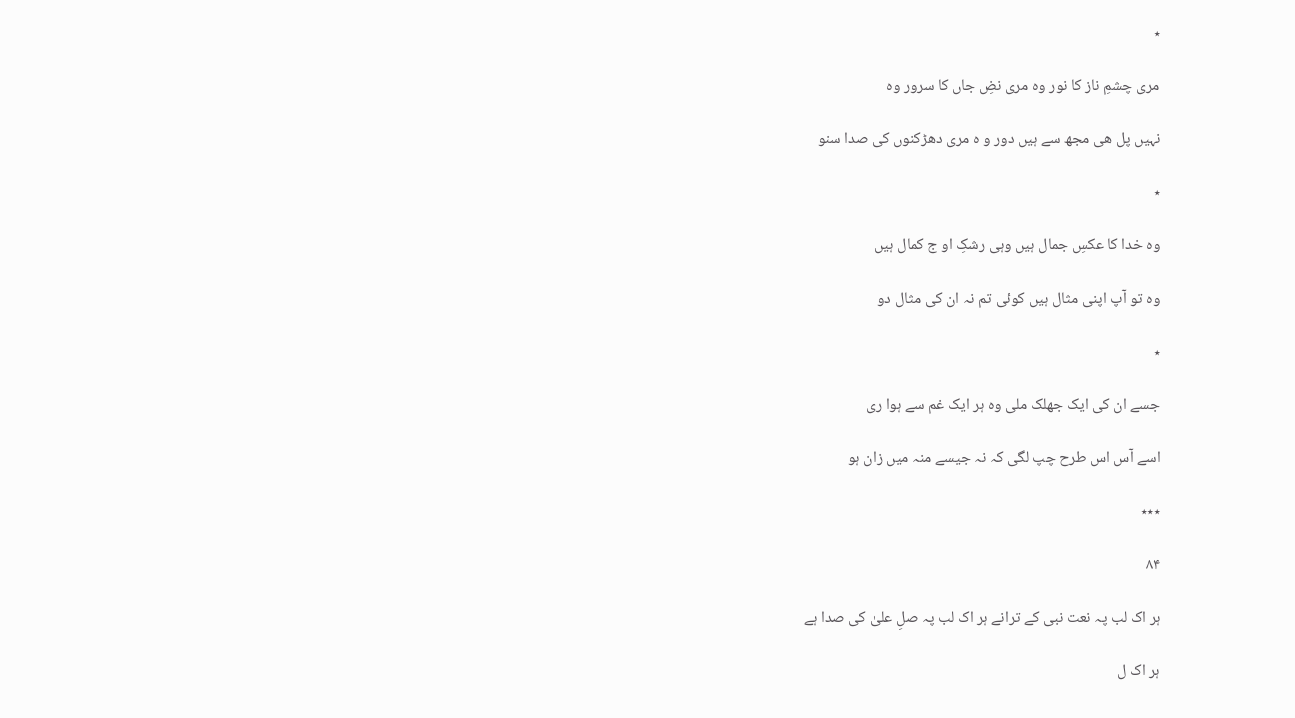٭

مری چشمِ ناز کا نور وہ مری نضِ جاں کا سرور وہ

نہیں پل ھی مجھ سے ہیں دور و ہ مری دھڑکنوں کی صدا سنو

٭

وہ خدا کا عکسِ جمال ہیں وہی رشکِ او ج کمال ہیں

وہ تو آپ اپنی مثال ہیں کوئی تم نہ ان کی مثال دو

٭

جسے ان کی ایک جھلک ملی وہ ہر ایک غم سے ہوا ری

اسے آس اس طرح چپ لگی کہ نہ جیسے منہ میں زان ہو

٭٭٭

۸۴

ہر اک لب پہ نعت نبی کے ترانے ہر اک لب پہ صلِ علیٰ کی صدا ہے

ہر اک ل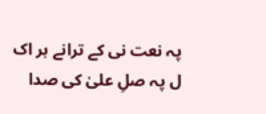پہ نعت نی کے ترانے ہر اک ل پہ صلِ علیٰ کی صدا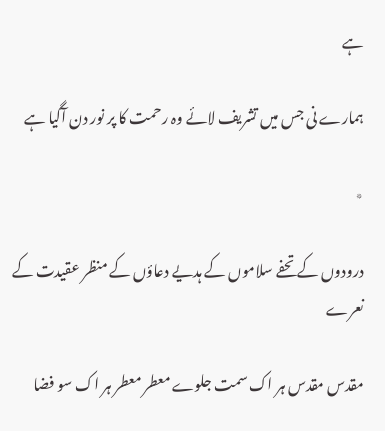ہے

ہمارے نی جس میں تشریف لائے وہ رحمت کا پر نور دن آگیا ہے

٭

درودوں کے تحفے سلاموں کے ہدیے دعاؤں کے منظر عقیدت کے نعرے

مقدس مقدس ہر اک سمت جلوے معطر معطر ہر اک سو فضا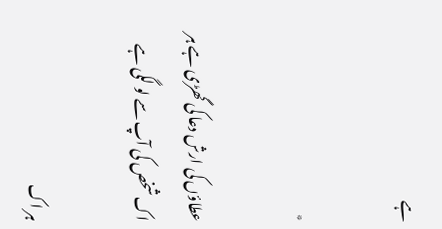ہے

٭

عطاؤں کی ارش دعا کی گھڑی ہے ہر اک شخص کی آپ سے لو لگی ہے

ہر اک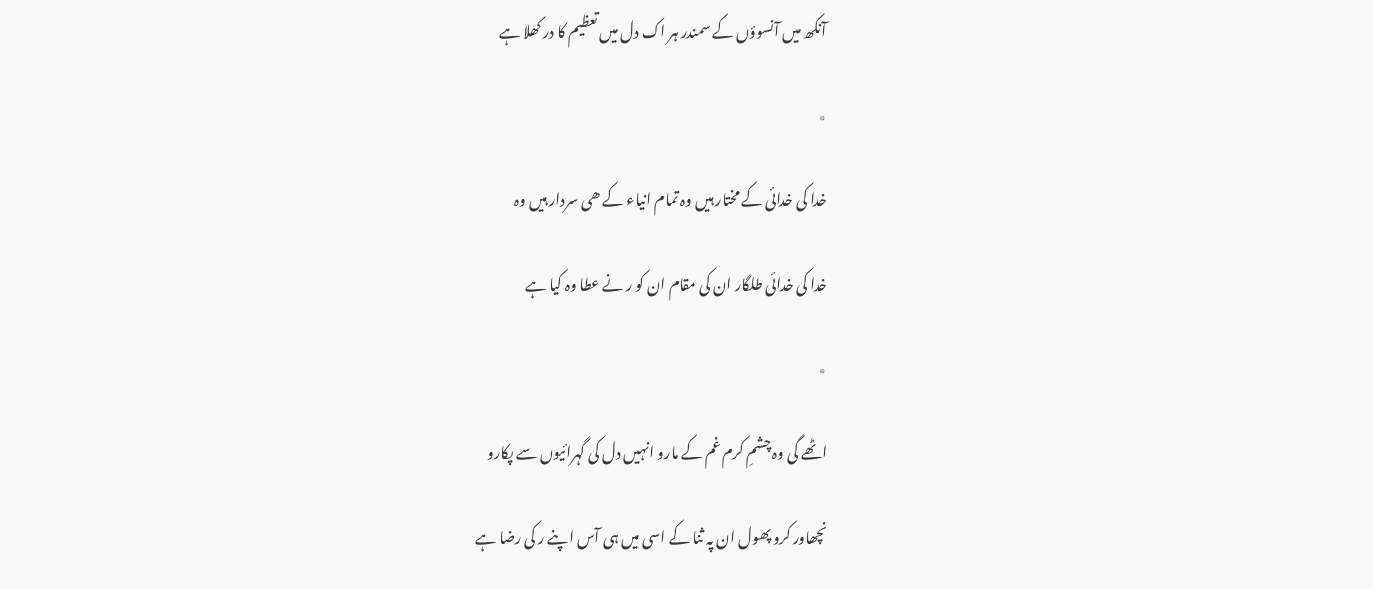آنکھ میں آنسوؤں کے سمندر ہر اک دل میں تعظیم کا در کھلا ہے

٭

خدا کی خدائی کے مختار ہیں وہ تمام انیاء کے ھی سردار ہیں وہ

خدا کی خدائی طلگار ان کی مقام ان کو ر نے عطا وہ کیا ہے

٭

اٹھے گی وہ چشمِ کرم غم کے مارو انہیں دل کی گہرائیوں سے پکارو

نچھاور کرو پھول ان پہ ثنا کے اسی میں ہی آس اپنے ر کی رضا ہے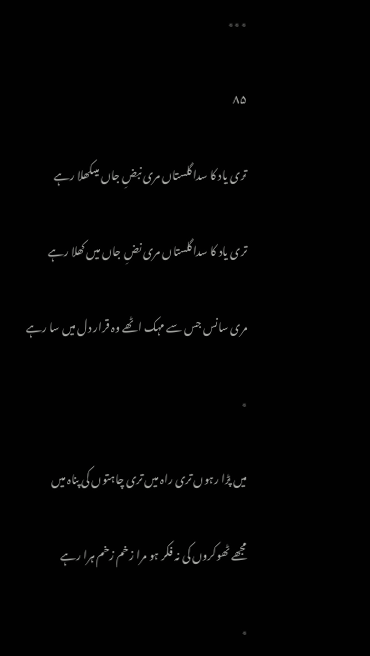٭٭٭

۸۵

تری یاد کا سدا گلستاں مری نبضِ جاں میںکھلا رہے

تری یاد کا سدا گلستاں مری نضِ جاں میں کھلا رہے

مری سانس جس سے مہک اٹھے وہ قرار دل میں سا رہے

٭

میں پڑا رہوں تری راہ میں تری چاہتوں کی پناہ میں

مجھے ٹھوکروں کی نہ فکر ہو مرا زخم زخم ہرا رہے

٭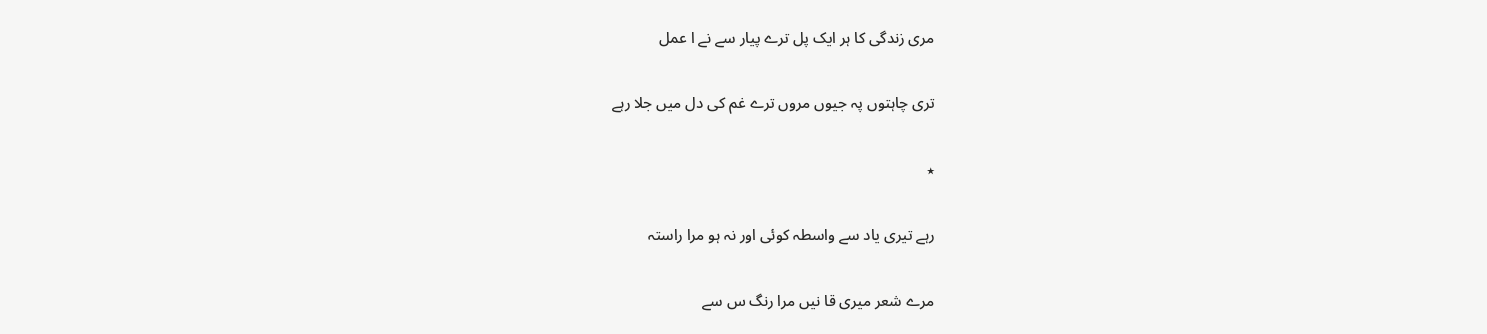مری زندگی کا ہر ایک پل ترے پیار سے نے ا عمل

تری چاہتوں پہ جیوں مروں ترے غم کی دل میں جلا رہے

٭

رہے تیری یاد سے واسطہ کوئی اور نہ ہو مرا راستہ

مرے شعر میری قا نیں مرا رنگ س سے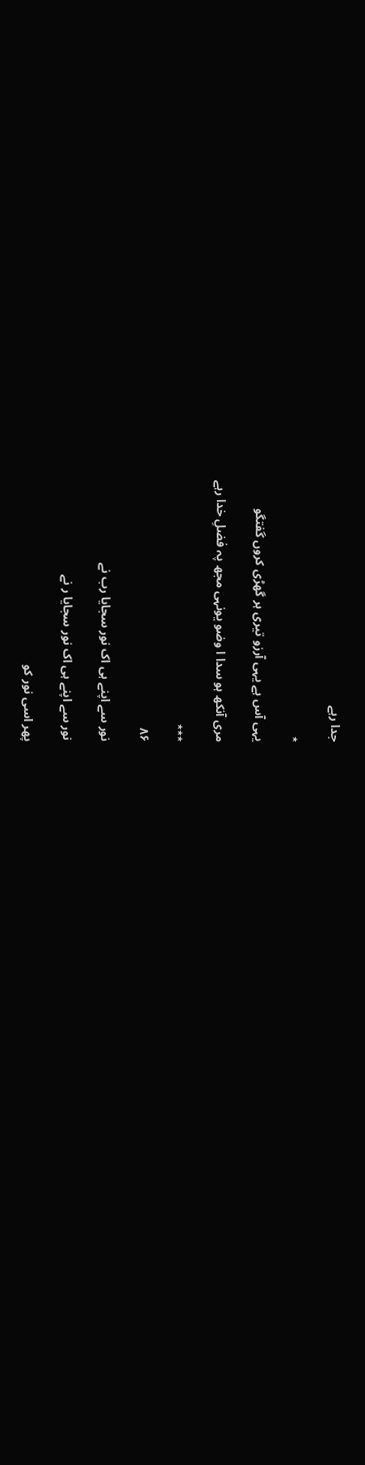جدا رہے

٭

یہی آس ہے یہی آرزو تیری ہر گھڑی کروں گفتگو

مری آنکھ ہو سدا ا وضو یونہی مجھ پہ فضلِ خدا رہے

٭٭٭

۸۶

نور سے اپنے ہی اک نور سجایا رب نے

نور سے اپنے ہی اک نور سجایا ر نے

پھر اسی نور کو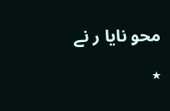محو نایا ر نے

٭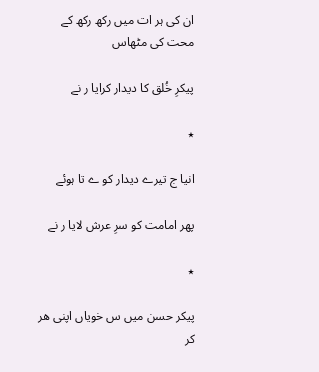ان کی ہر ات میں رکھ رکھ کے محت کی مٹھاس

پیکرِ خُلق کا دیدار کرایا ر نے

٭

انیا ج تیرے دیدار کو ے تا ہوئے

پھر امامت کو سرِ عرش لایا ر نے

٭

پیکر حسن میں س خویاں اپنی ھر کر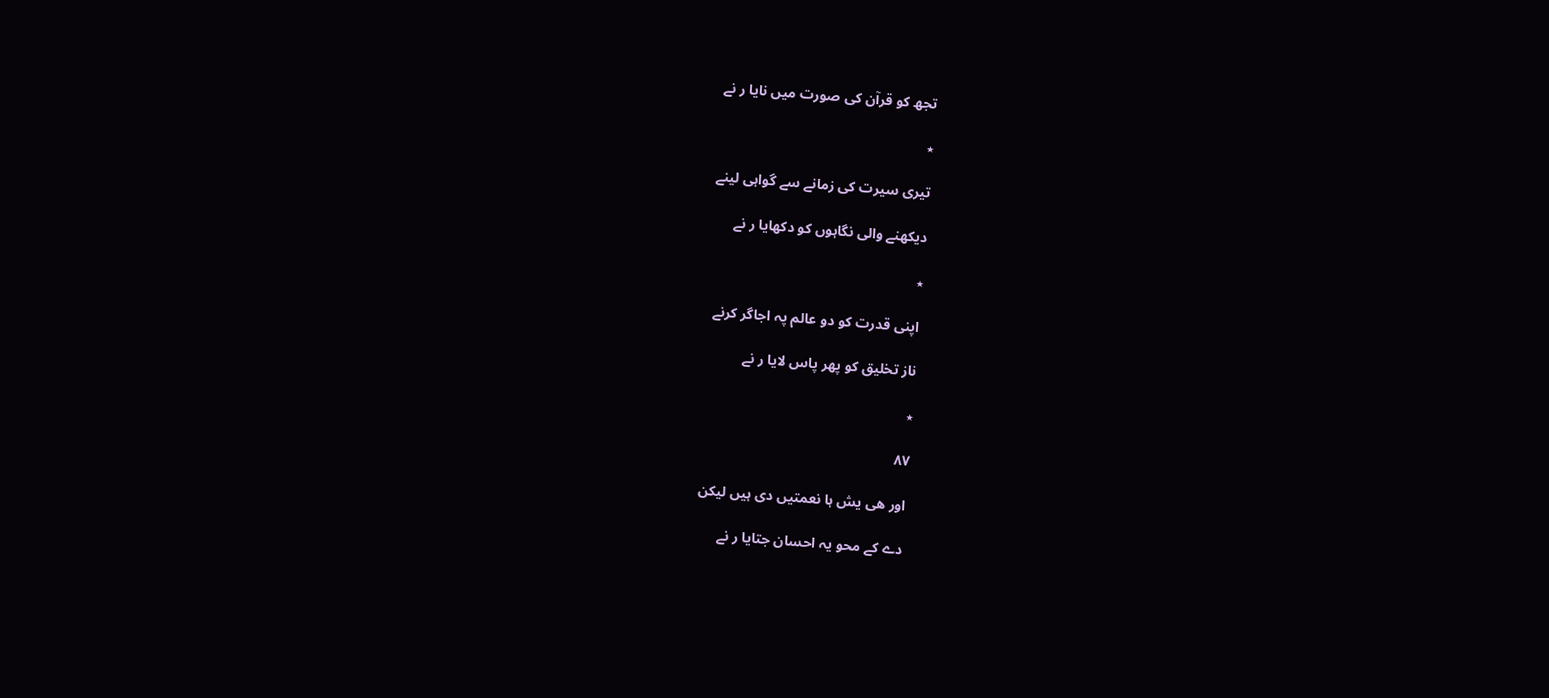تجھ کو قرآن کی صورت میں نایا ر نے

٭

تیری سیرت کی زمانے سے گواہی لینے

دیکھنے والی نگاہوں کو دکھایا ر نے

٭

اپنی قدرت کو دو عالم پہ اجاگر کرنے

ناز تخلیق کو پھر پاس لایا ر نے

٭

۸۷

اور ھی یش ہا نعمتیں دی ہیں لیکن

دے کے محو یہ احسان جتایا ر نے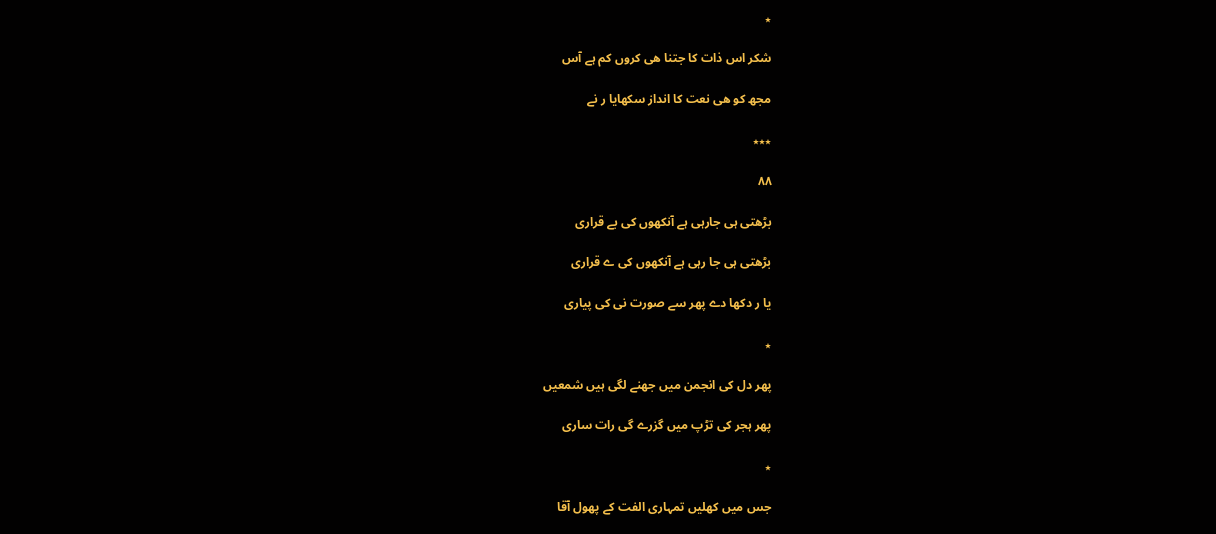٭

شکر اس ذات کا جتنا ھی کروں کم ہے آس

مجھ کو ھی نعت کا انداز سکھایا ر نے

٭٭٭

۸۸

بڑھتی ہی جارہی ہے آنکھوں کی بے قراری

بڑھتی ہی جا رہی ہے آنکھوں کی ے قراری

یا ر دکھا دے پھر سے صورت نی کی پیاری

٭

پھر دل کی انجمن میں جھنے لگی ہیں شمعیں

پھر ہجر کی تڑپ میں گزرے گی رات ساری

٭

جس میں کھلیں تمہاری الفت کے پھول آقا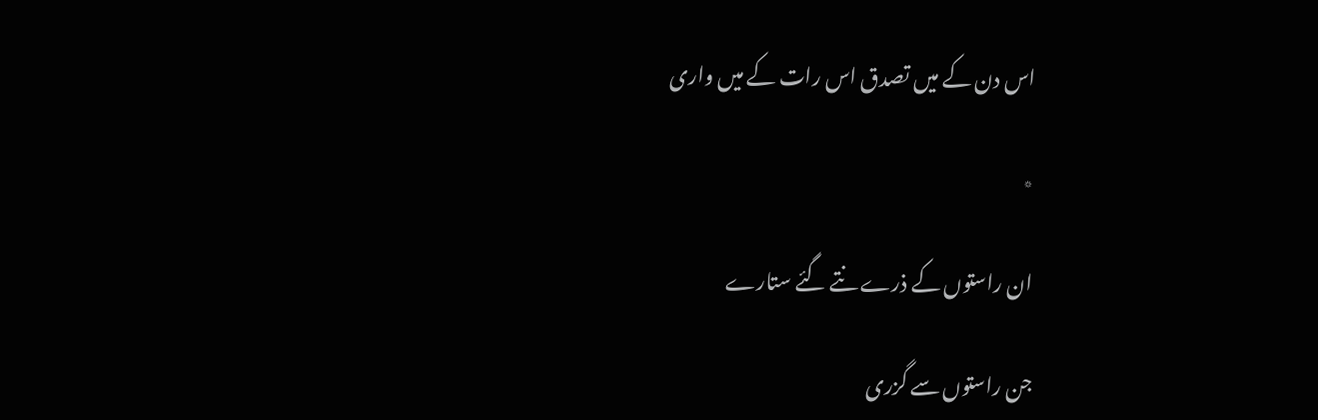اس دن کے میں تصدق اس رات کے میں واری

٭

ان راستوں کے ذرے نتے گئے ستارے

جن راستوں سے گزری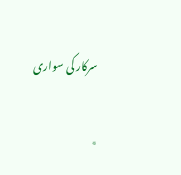سرکار کی سواری

٭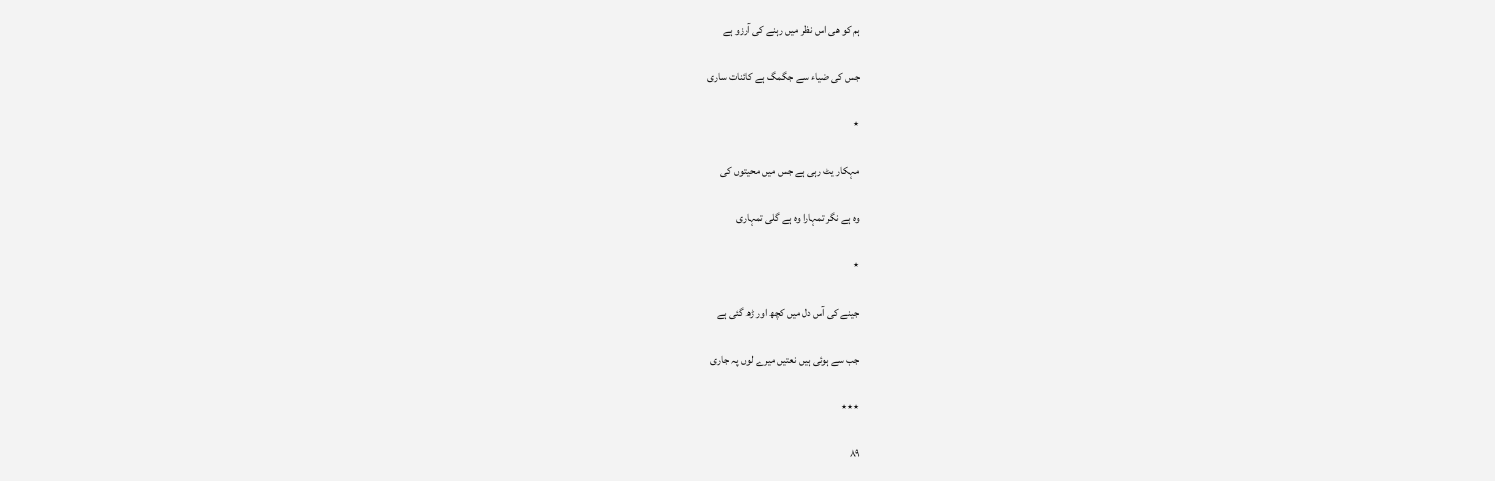ہم کو ھی اس نظر میں رہنے کی آرزو ہے

جس کی ضیاء سے جگمگ ہے کائنات ساری

٭

مہکار يٹ رہی ہے جس میں محيتوں کی

وہ ہے نگر تمہارا وہ ہے گلی تمہاری

٭

جینے کی آس دل میں کچھ اور ڑھ گئی ہے

جب سے ہوئی ہیں نعتیں میرے لوں پہ جاری

٭٭٭

۸۹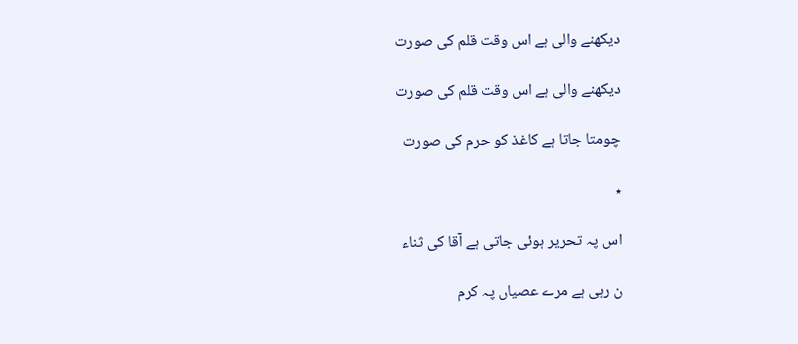دیکھنے والی ہے اس وقت قلم کی صورت

دیکھنے والی ہے اس وقت قلم کی صورت

چومتا جاتا ہے کاغذ کو حرم کی صورت

٭

اس پہ تحریر ہوئی جاتی ہے آقا کی ثناء

ن رہی ہے مرے عصیاں پہ کرم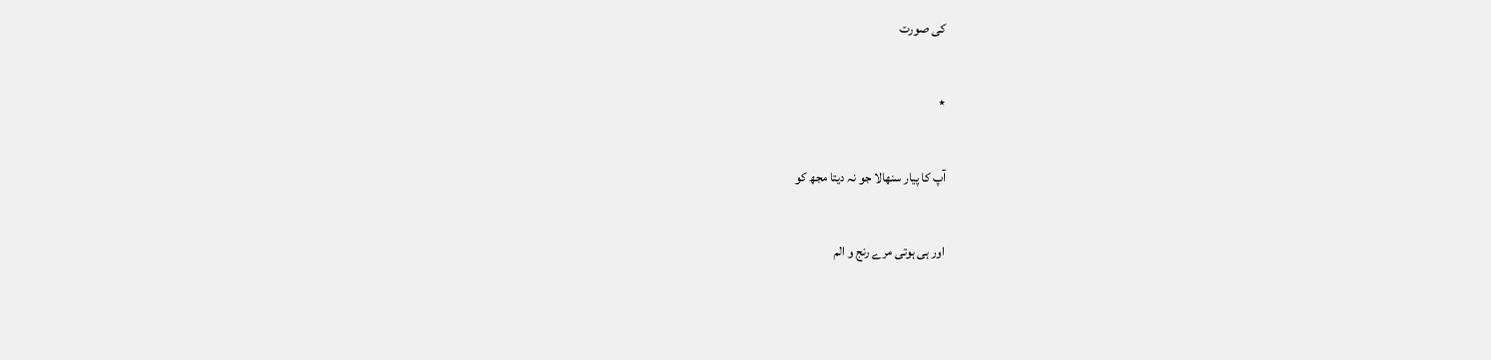کی صورت

٭

آپ کا پیار سنھالا جو نہ دیتا مجھ کو

اور ہی ہوتی مرے رنج و الم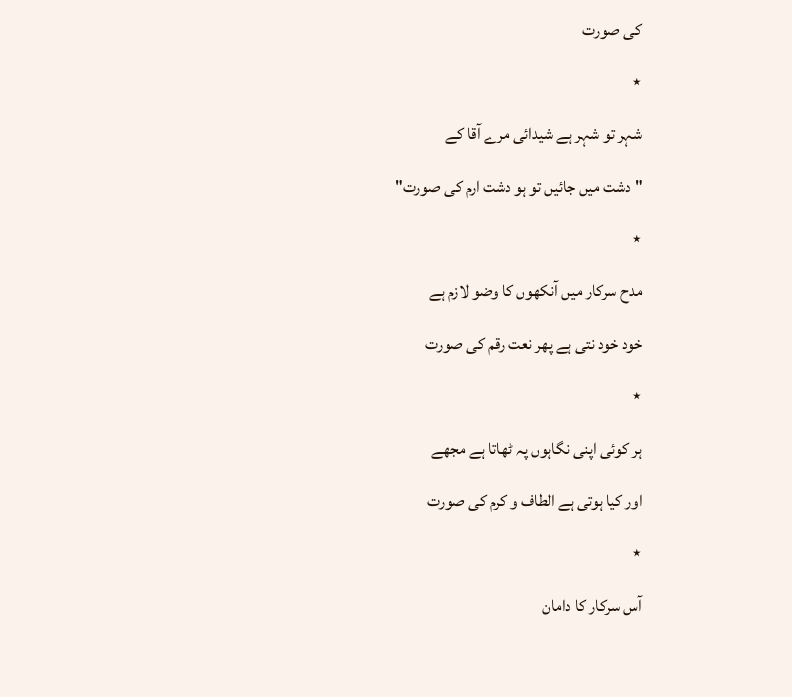کی صورت

٭

شہر تو شہر ہے شیدائی مرے آقا کے

"دشت میں جائیں تو ہو دشت ارم کی صورت"

٭

مدح سرکار میں آنکھوں کا وضو لازم ہے

خود خود نتی ہے پھر نعت رقم کی صورت

٭

ہر کوئی اپنی نگاہوں پہ ٹھاتا ہے مجھے

اور کیا ہوتی ہے الطاف و کرم کی صورت

٭

آس سرکار کا دامان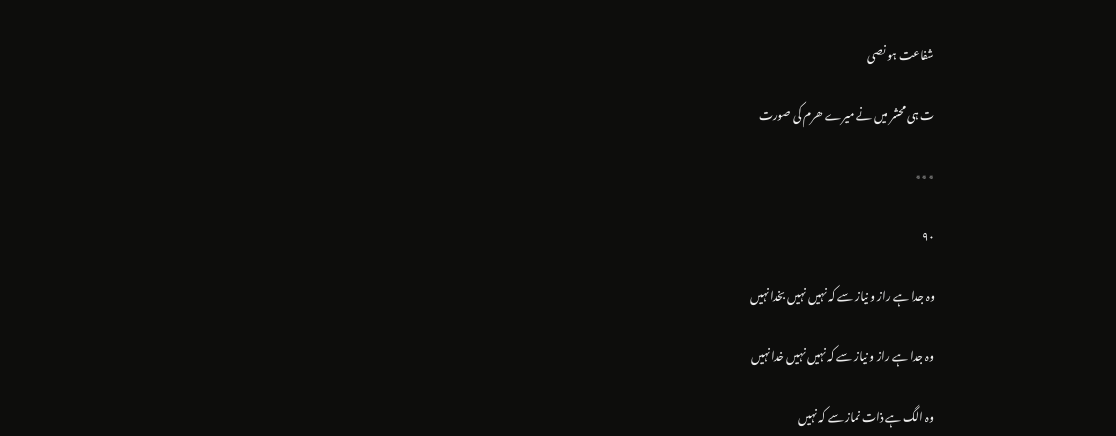شفاعت ہو نصی

ت ہی محشر میں نے میرے ھرم کی صورت

٭٭٭

۹۰

وہ جدا ہے راز و نیاز سے کہ نہیں نہیں بخدا نہیں

وہ جدا ہے راز و نیاز سے کہ نہیں نہیں خدا نہیں

وہ الگ ہے ذات نماز سے کہ نہیں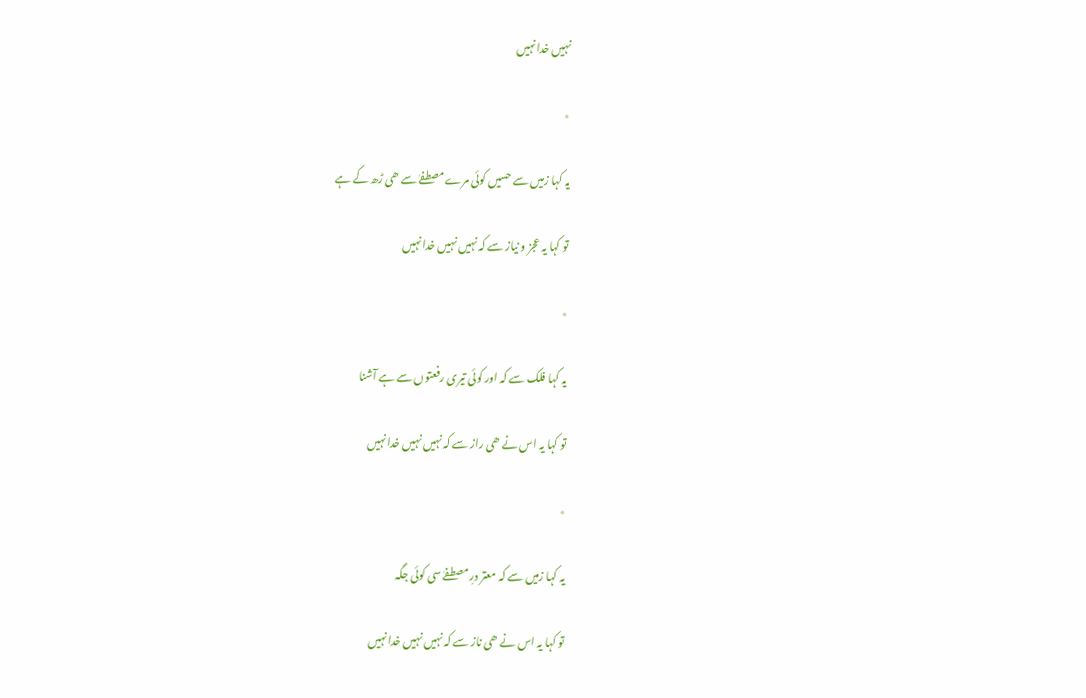نہیں خدا نہیں

٭

یہ کہا زمیں سے حسیں کوئی مرے مصطفےٰ سے ھی ڑھ کے ہے

تو کہا یہ عجز و نیاز سے کہ نہیں نہیں خدا نہیں

٭

یہ کہا فلک سے کہ اور کوئی تیری رفعتوں سے ہے آشنا

تو کہا یہ اس نے ھی راز سے کہ نہیں نہیں خدا نہیں

٭

یہ کہا زمیں سے کہ معتر درِ مصطفےٰ سی کوئی جگہ

تو کہا یہ اس نے ھی ناز سے کہ نہیں نہیں خدا نہیں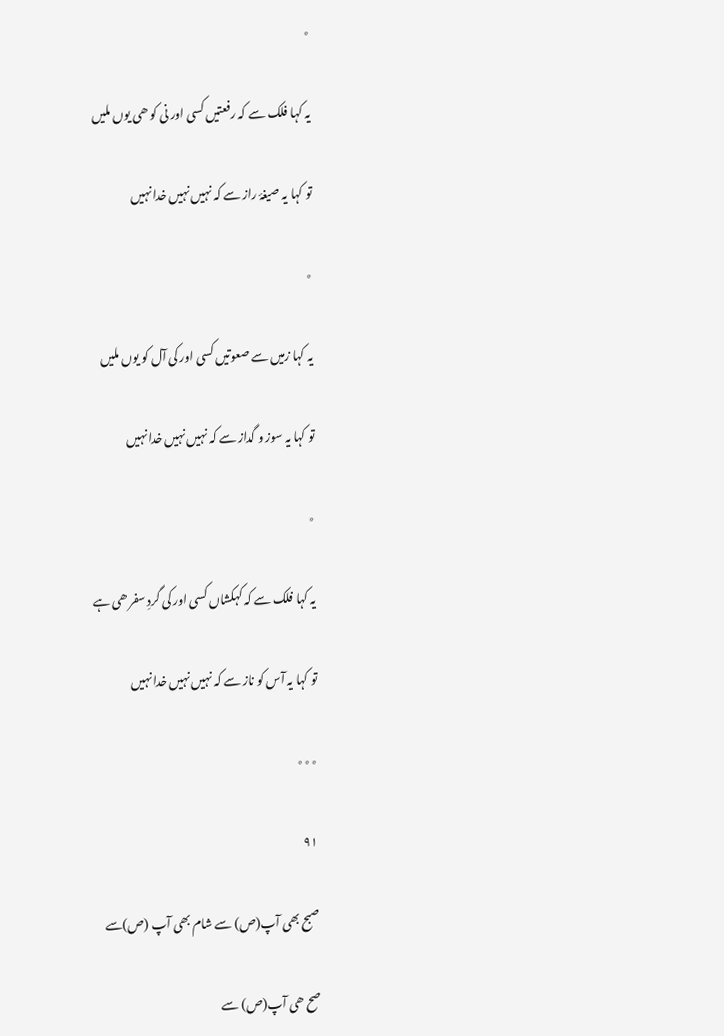٭

یہ کہا فلک سے کہ رفعتیں کسی اور نی کو ھی یوں ملیں

تو کہا یہ صیغۂ راز سے کہ نہیں نہیں خدا نہیں

٭

یہ کہا زمیں سے صعوتیں کسی اور کی آل کو یوں ملیں

تو کہا یہ سوز و گداز سے کہ نہیں نہیں خدا نہیں

٭

یہ کہا فلک سے کہ کہکشاں کسی اور کی گردِ سفر ھی ہے

تو کہا یہ آس کو ناز سے کہ نہیں نہیں خدا نہیں

٭٭٭

۹۱

صبح بھی آپ(ص) سے شام بھی آپ (ص)سے

صح ھی آپ(ص) سے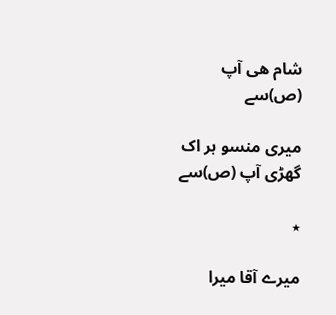شام ھی آپ (ص)سے

میری منسو ہر اک گھڑی آپ (ص)سے

٭

میرے آقا میرا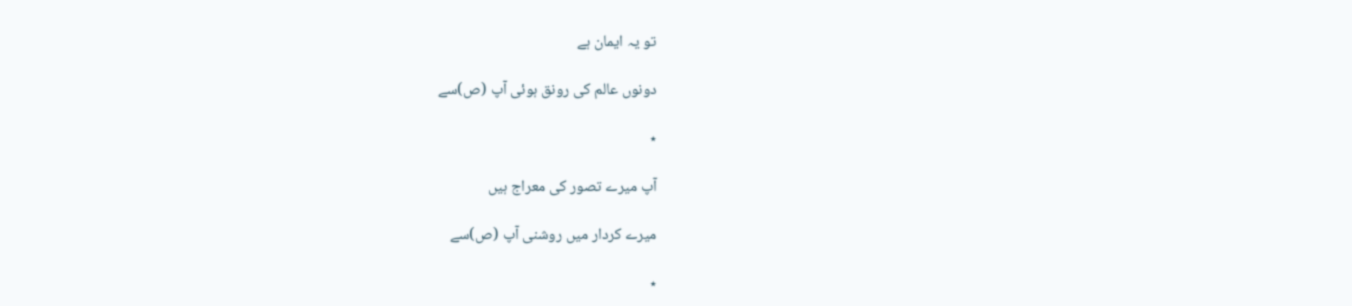تو یہ ایمان ہے

دونوں عالم کی رونق ہوئی آپ (ص)سے

٭

آپ میرے تصور کی معراج ہیں

میرے کردار میں روشنی آپ (ص)سے

٭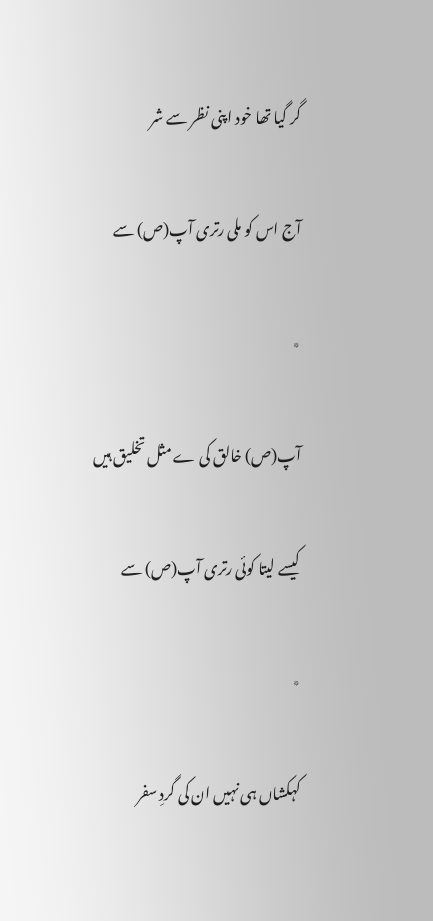گر گیا تھا خود اپنی نظر سے شر

آج اس کو ملی رتری آپ(ص) سے

٭

آپ(ص) خالق کی ے مثل تخلیق ہیں

کیسے لیتا کوئی رتری آپ(ص) سے

٭

کہکشاں ہی نہیں ان کی گردِ سفر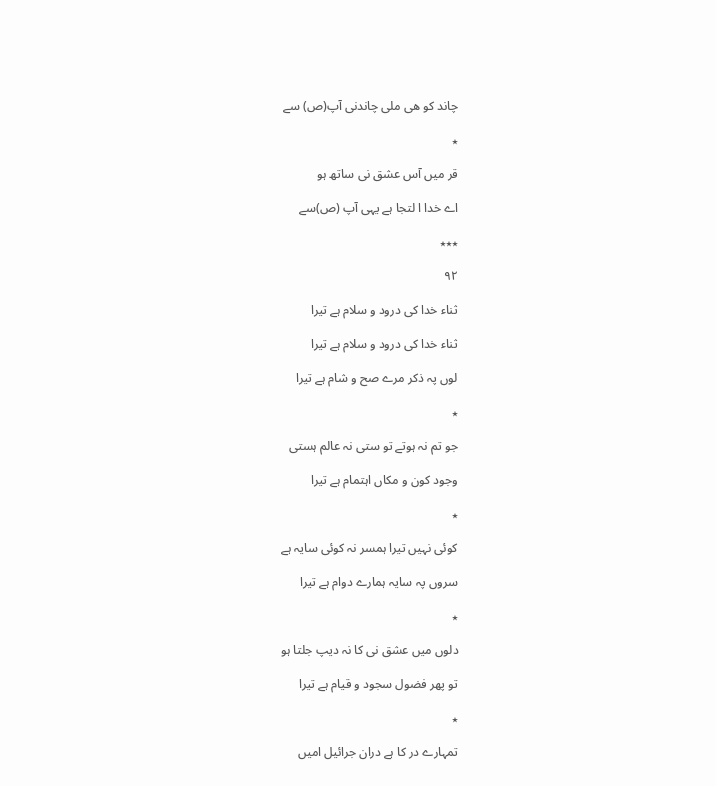چاند کو ھی ملی چاندنی آپ(ص) سے

٭

قر میں آس عشق نی ساتھ ہو

اے خدا ا لتجا ہے یہی آپ (ص)سے

٭٭٭

۹۲

ثناء خدا کی درود و سلام ہے تیرا

ثناء خدا کی درود و سلام ہے تیرا

لوں پہ ذکر مرے صح و شام ہے تیرا

٭

جو تم نہ ہوتے تو ستی نہ عالم ہستی

وجود کون و مکاں اہتمام ہے تیرا

٭

کوئی نہیں تیرا ہمسر نہ کوئی سایہ ہے

سروں پہ سایہ ہمارے دوام ہے تیرا

٭

دلوں میں عشق نی کا نہ دیپ جلتا ہو

تو پھر فضول سجود و قیام ہے تیرا

٭

تمہارے در کا ہے دران جرائیل امیں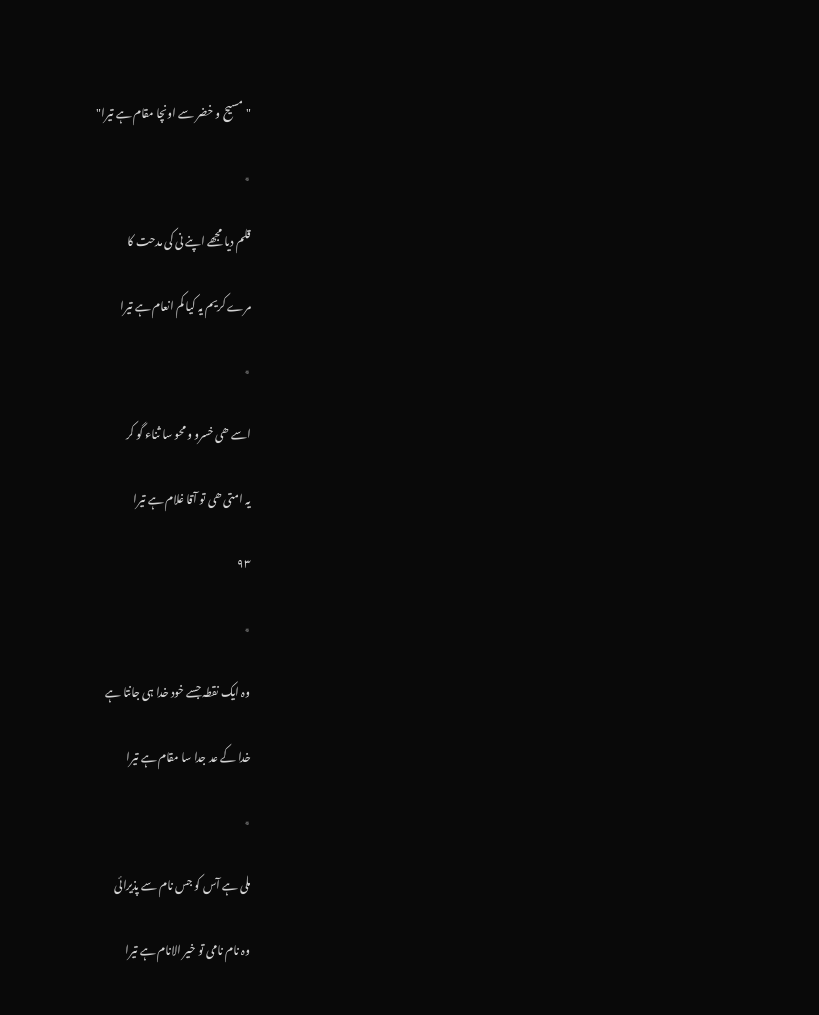"مسیح و خضر سے اونچا مقام ہے تیرا"

٭

قلم دیا مجھے اپنے نی کی مدحت کا

مرے کریم یہ کیا کم انعام ہے تیرا

٭

اسے ھی خسرو و محو سا ثناء گو کر

یہ امتی ھی تو آقا غلام ہے تیرا

۹۳

٭

وہ ایک نقطہ جسے خود خدا ہی جانتا ہے

خدا کے عد جدا سا مقام ہے تیرا

٭

ملی ہے آس کو جس نام سے پذیرائی

وہ نام نامی تو خیر الانام ہے تیرا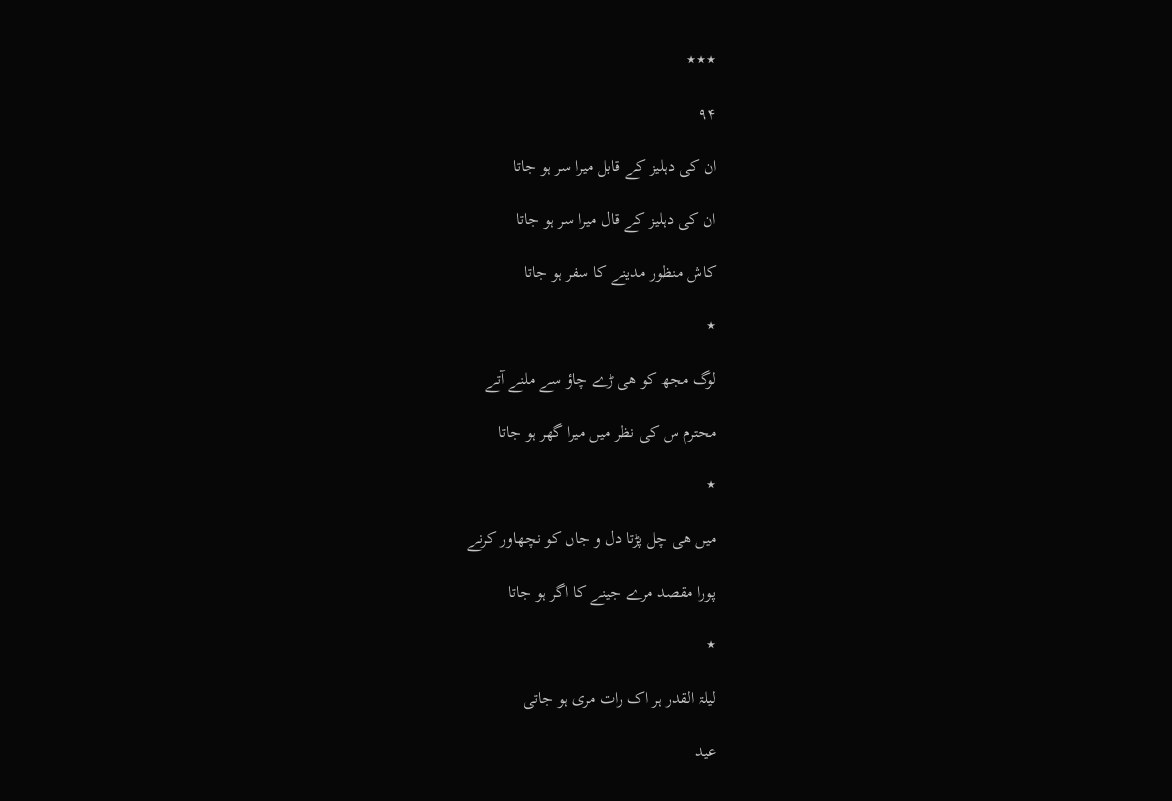٭٭٭

۹۴

ان کی دہلیز کے قابل میرا سر ہو جاتا

ان کی دہلیز کے قال میرا سر ہو جاتا

کاش منظور مدینے کا سفر ہو جاتا

٭

لوگ مجھ کو ھی ڑے چاؤ سے ملنے آتے

محترم س کی نظر میں میرا گھر ہو جاتا

٭

میں ھی چل پڑتا دل و جاں کو نچھاور کرنے

پورا مقصد مرے جینے کا اگر ہو جاتا

٭

لیلۃ القدر ہر اک رات مری ہو جاتی

عید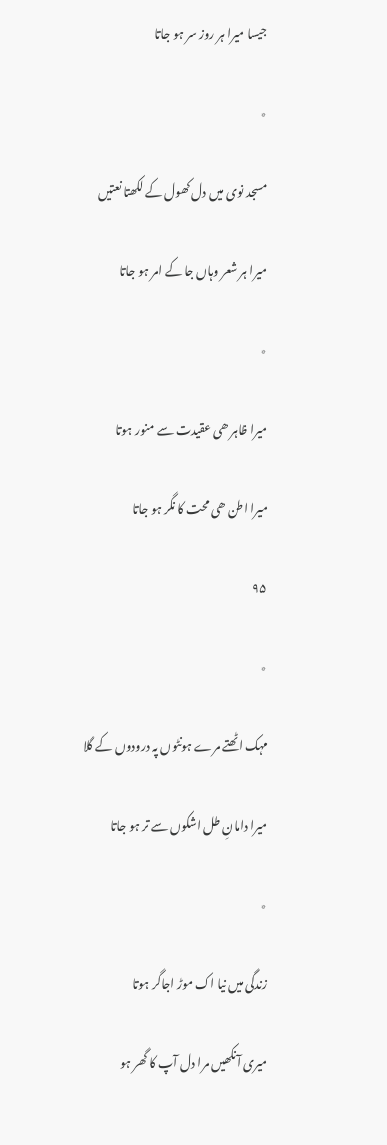جیسا میرا ہر روز سر ہو جاتا

٭

مسجد نوی میں دل کھول کے لکھتا نعتیں

میرا ہر شعر وہاں جا کے امر ہو جاتا

٭

میرا ظاہر ھی عقیدت سے منور ہوتا

میرا اطن ھی محت کا نگر ہو جاتا

۹۵

٭

مہک اٹھتے مرے ہونٹوں پہ درودوں کے گلا

میرا دامانِ طل اشکوں سے تر ہو جاتا

٭

زندگی میں نیا اک موڑ اجاگر ہوتا

میری آنکھیں مرا دل آپ کا گھر ہو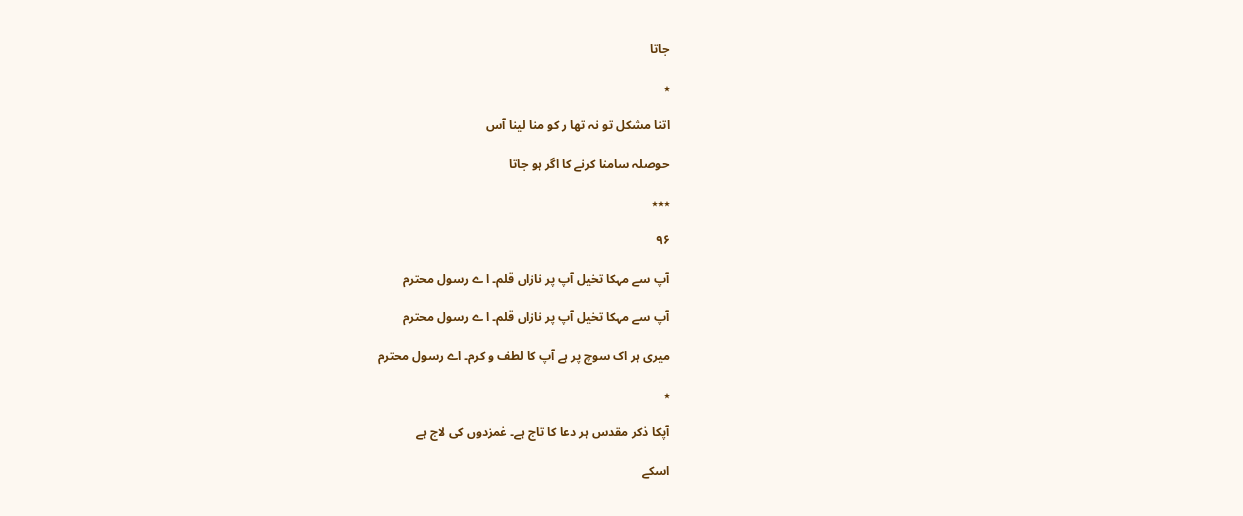جاتا

٭

اتنا مشکل تو نہ تھا ر کو منا لینا آس

حوصلہ سامنا کرنے کا اگر ہو جاتا

٭٭٭

۹۶

آپ سے مہکا تخیل آپ پر نازاں قلم۔ ا ے رسول محترم

آپ سے مہکا تخیل آپ پر نازاں قلم۔ ا ے رسول محترم

میری ہر اک سوچ پر ہے آپ کا لطف و کرم۔ اے رسول محترم

٭

آپکا ذکر مقدس ہر دعا کا تاج ہے۔ غمزدوں کی لاج ہے

اسکے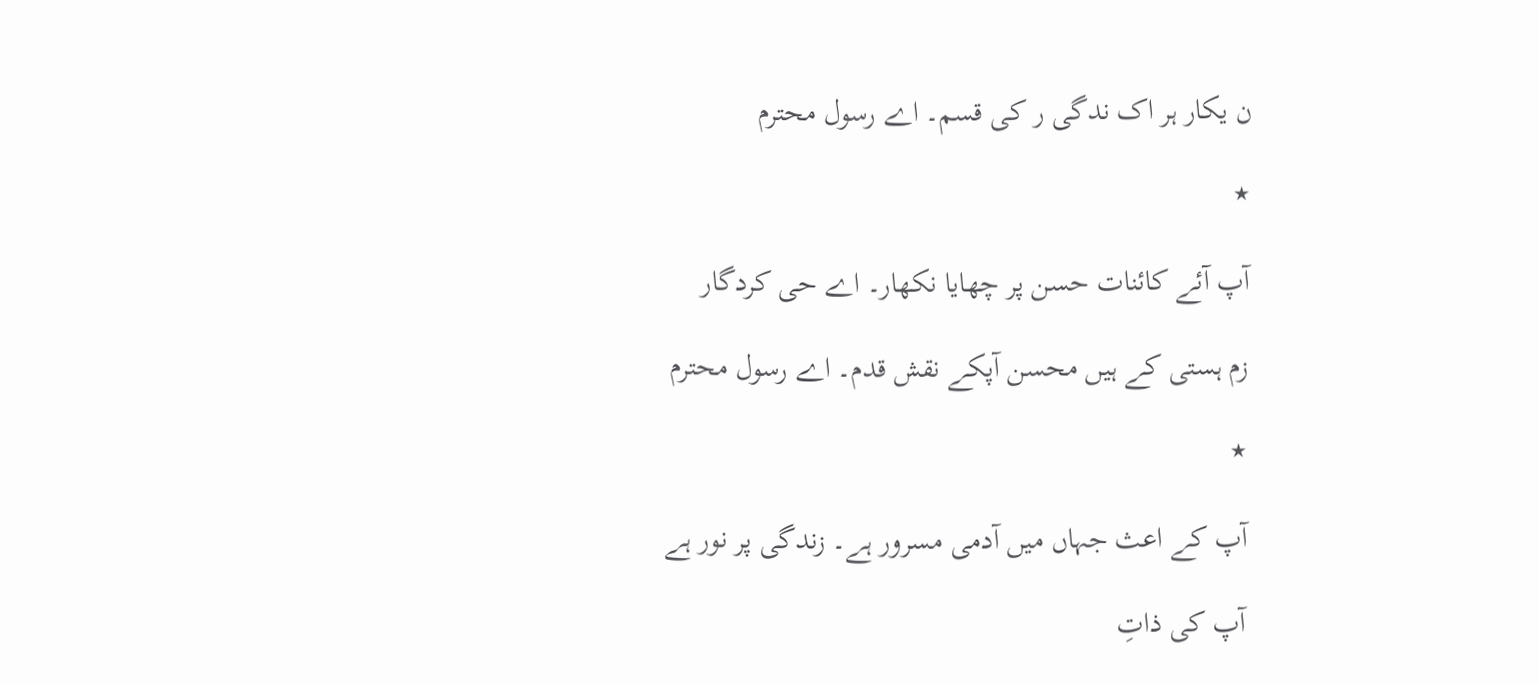ن یکار ہر اک ندگی ر کی قسم۔ اے رسول محترم

٭

آپ آئے کائنات حسن پر چھایا نکھار۔ اے حی کردگار

زم ہستی کے ہیں محسن آپکے نقش قدم۔ اے رسول محترم

٭

آپ کے اعث جہاں میں آدمی مسرور ہے۔ زندگی پر نور ہے

آپ کی ذاتِ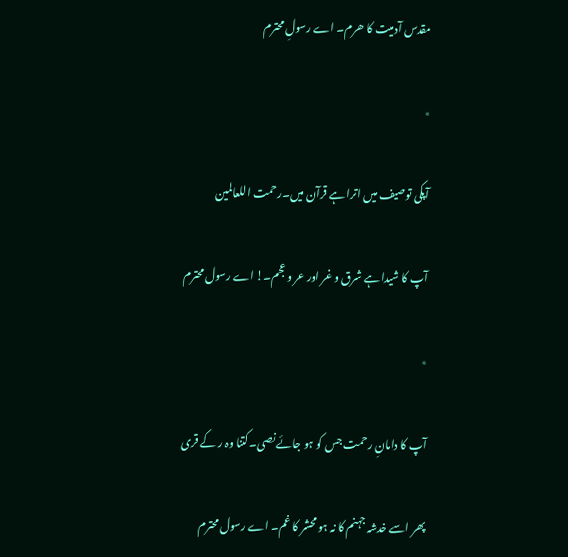مقدس آدمیت کا ھرم۔ اے رسولِ محترم

٭

آپکی توصیف میں اترا ہے قرآن میں۔رحمت اللعالمین

آپ کا شیدا ہے شرق و غر اور عر و عجم۔! اے رسول محترم

٭

آپ کا دامانِ رحمت جس کو ہو جائے نصی۔کتنا وہ ر کے قری

پھر اسے خدشہ جہنم کا نہ ہو محشر کا غم۔ اے رسول محترم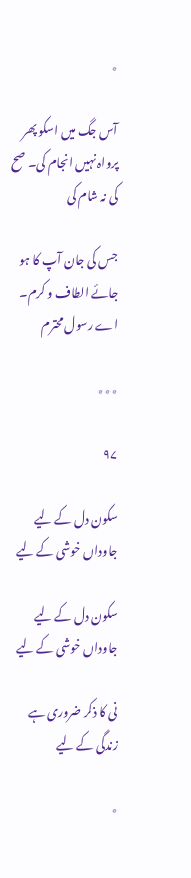٭

آس جگ میں اسکو پھر پرواہ نہیں انجام کی۔ صح کی نہ شام کی

جس کی جان آپ کا ہو جائے الطاف و کرم۔ اے رسول محترم

٭٭٭

۹۷

سکون دل کے لیے جاوداں خوشی کے لیے

سکون دل کے لیے جاوداں خوشی کے لیے

نی کا ذکر ضروری ہے زندگی کے لیے

٭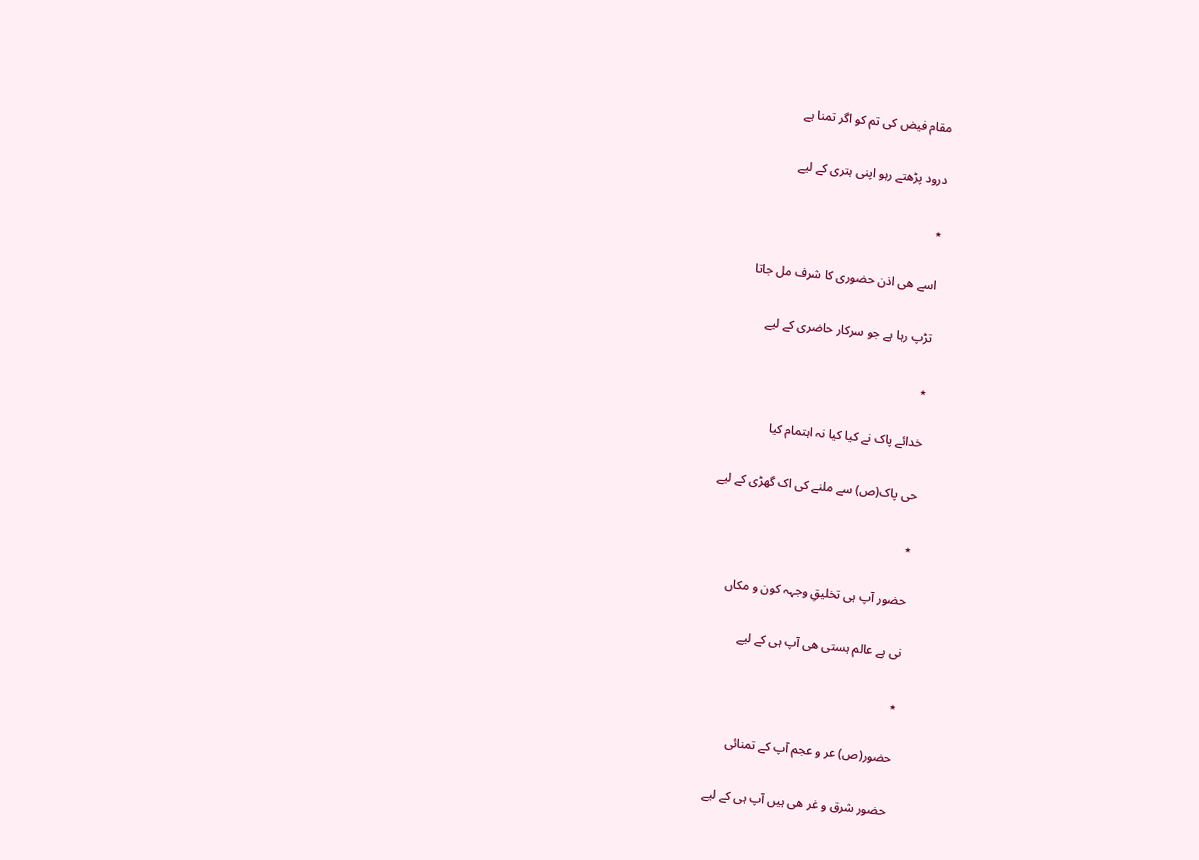مقام فیض کی تم کو اگر تمنا ہے

درود پڑھتے رہو اپنی ہتری کے لیے

٭

اسے ھی اذن حضوری کا شرف مل جاتا

تڑپ رہا ہے جو سرکار حاضری کے لیے

٭

خدائے پاک نے کیا کیا نہ اہتمام کیا

حی پاک(ص) سے ملنے کی اک گھڑی کے لیے

٭

حضور آپ ہی تخلیقِ وجہہ کون و مکاں

نی ہے عالم ہستی ھی آپ ہی کے لیے

٭

حضور(ص) عر و عجم آپ کے تمنائی

حضور شرق و غر ھی ہیں آپ ہی کے لیے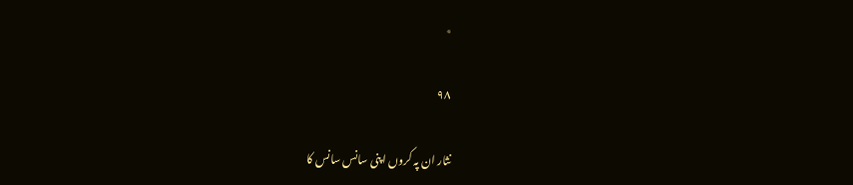٭

۹۸

نثار ان پہ کروں اپنی سانس سانس کا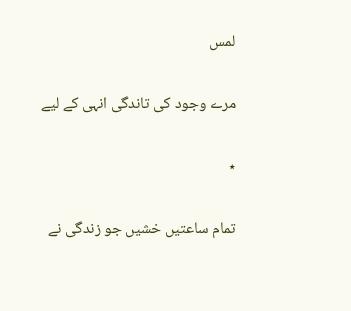لمس

مرے وجود کی تاندگی انہی کے لیے

٭

تمام ساعتیں خشیں جو زندگی نے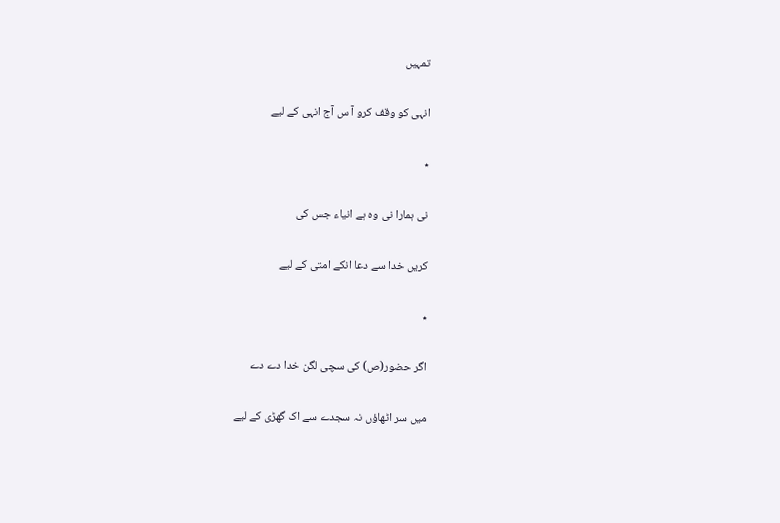تمہیں

انہی کو وقف کرو آ س آج انہی کے لیے

٭

نی ہمارا نی وہ ہے انیاء جس کی

کریں خدا سے دعا انکے امتی کے لیے

٭

اگر حضور(ص) کی سچی لگن خدا دے دے

میں سر اٹھاؤں نہ سجدے سے اک گھڑی کے لیے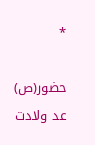٭

حضور(ص) عد ولادت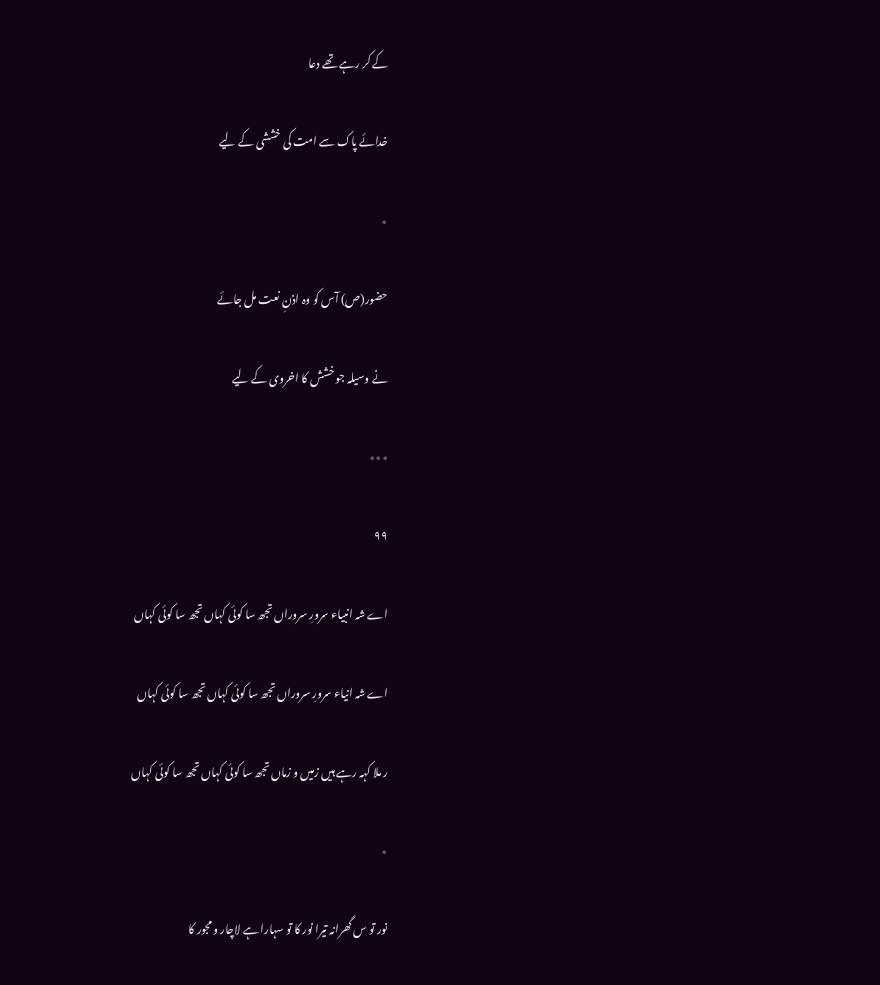کے کر رہے تھے دعا

خدائے پاک سے امت کی خششی کے لیے

٭

حضور(ص) آس کو وہ اذنِ نعت مل جائے

نے وسیلہ جو خشش کا اخروی کے لیے

٭٭٭

۹۹

اے شہ انبیاء سرورِ سروراں تجھ سا کوئی کہاں تجھ سا کوئی کہاں

اے شہ انیاء سرورِ سروراں تجھ سا کوئی کہاں تجھ سا کوئی کہاں

ر ملا کہہ رہے ہیں زمیں و زماں تجھ سا کوئی کہاں تجھ سا کوئی کہاں

٭

نور تو س گھرانہ تیرا نور کا تو سہارا ہے لاچار و مجور کا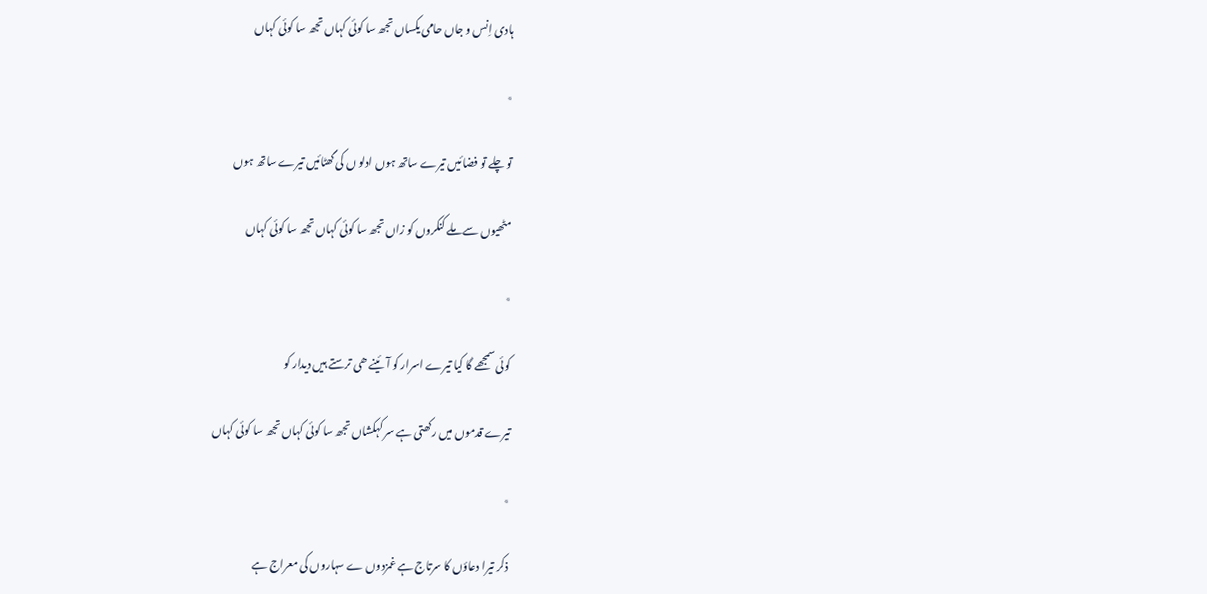ہادی اِنس و جاں حامی یکساں تجھ سا کوئی کہاں تجھ سا کوئی کہاں

٭

تو چلے تو فضائیں تیرے ساتھ ہوں ادلو ں کی گھٹائیں تیرے ساتھ ہوں

مٹھیوں سے ملے کنکروں کو زاں تجھ سا کوئی کہاں تجھ سا کوئی کہاں

٭

کوئی سمجھے گا کیا تیرے اسرار کو آئینے ھی ترستے ہیں دیدار کو

تیرے قدموں میں رکھتی ہے سر کہکشاں تجھ سا کوئی کہاں تجھ سا کوئی کہاں

٭

ذکر تیرا دعاؤں کا سرتاج ہے غمزدوں ے سہاروں کی معراج ہے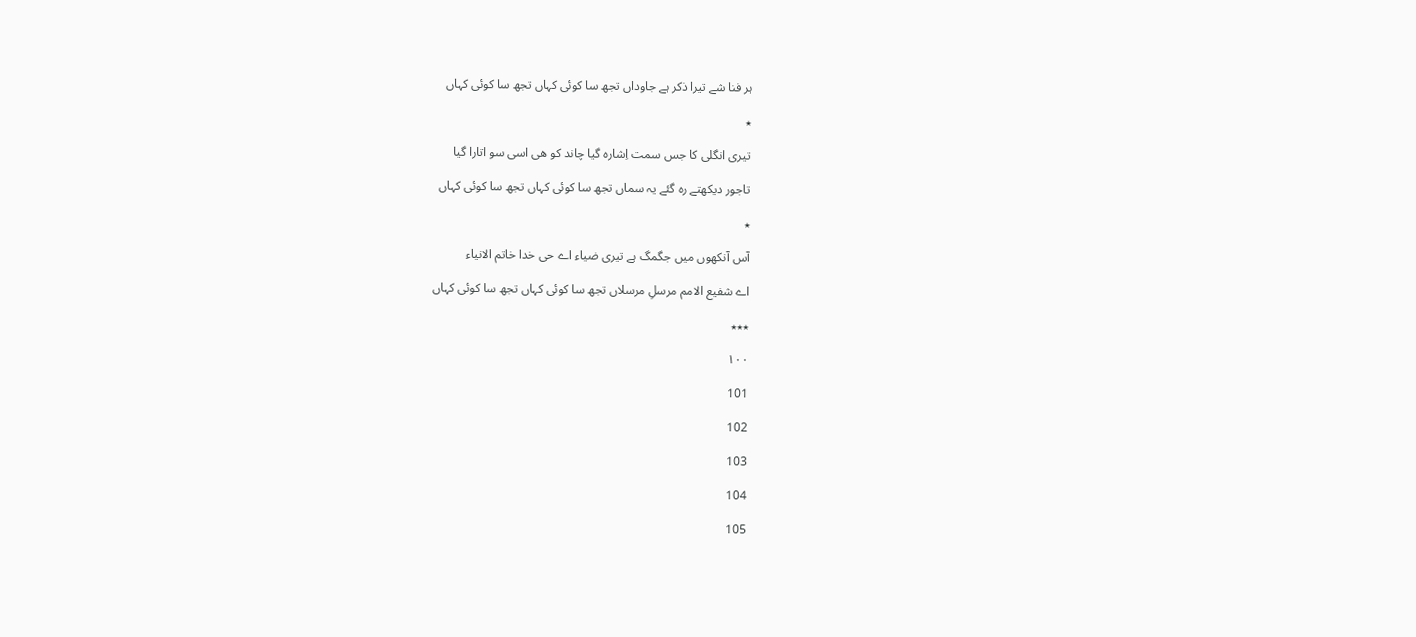ہر فنا شے تیرا ذکر ہے جاوداں تجھ سا کوئی کہاں تجھ سا کوئی کہاں

٭

تیری انگلی کا جس سمت اِشارہ گیا چاند کو ھی اسی سو اتارا گیا

تاجور دیکھتے رہ گئے یہ سماں تجھ سا کوئی کہاں تجھ سا کوئی کہاں

٭

آس آنکھوں میں جگمگ ہے تیری ضیاء اے حی خدا خاتم الانیاء

اے شفیع الامم مرسلِ مرسلاں تجھ سا کوئی کہاں تجھ سا کوئی کہاں

٭٭٭

۱۰۰

101

102

103

104

105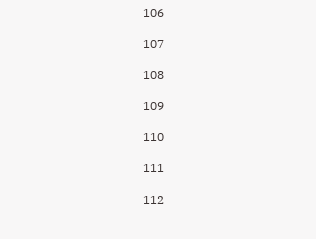106

107

108

109

110

111

112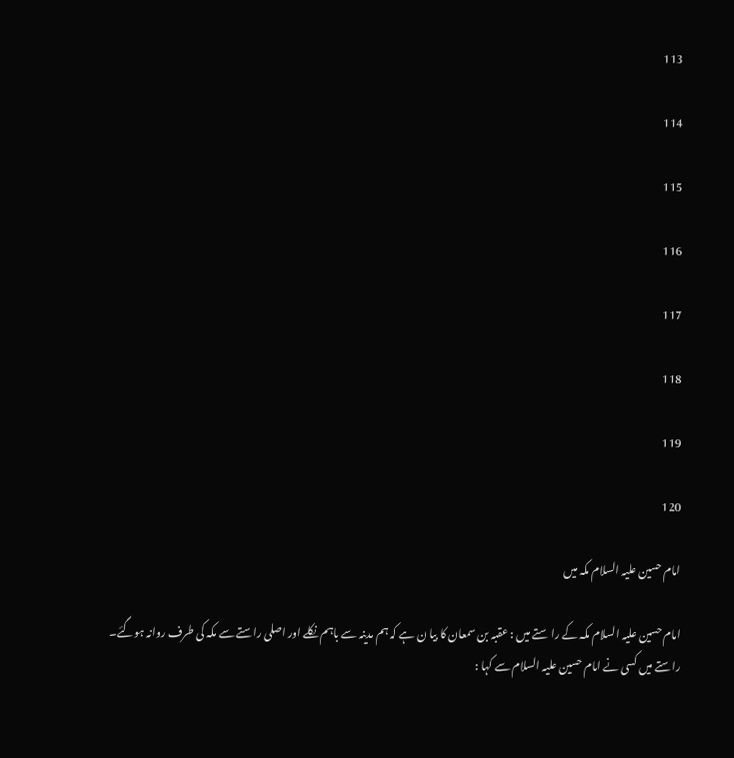113

114

115

116

117

118

119

120

امام حسین علیہ السلام مکہ میں

امام حسین علیہ السلام مکہ کے را ستے میں : عقبہ بن سمعان کا بیا ن ہے کہ ہم مدینہ سے باہم نکلے اور اصلی راستے سے مکہ کی طرف روانہ ہوگئے۔ راستے میں کسی نے امام حسین علیہ السلام سے کہا :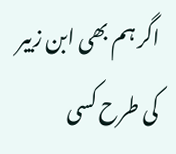اگر ہم بھی ابن زبیر کی طرح کسی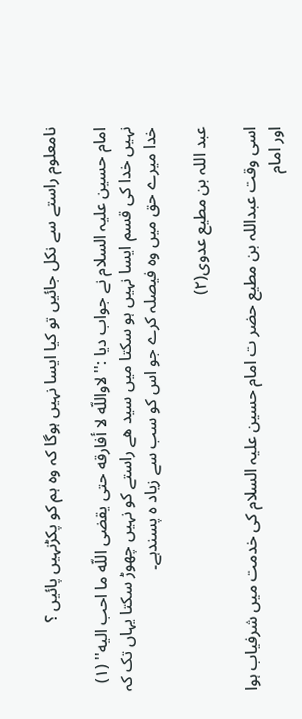نامعلوم راستے سے نکل جائیں تو کیا ایسا نہیں ہوگا کہ وہ ہم کو پکڑنہیں پائیں ؟

امام حسین علیہ السلام نے جواب دیا :''لاواللّه لا أفارقه حتی یقضی اللّه ما احب الیه'' (١) نہیں خدا کی قسم ایسا نہیں ہو سکتا میں سید ھے راستے کو نہیں چھوڑ سکتا یہاں تک کہ خدا میرے حق میں وہ فیصلہ کرے جو اس کو سب سے زیاد ہ پسندہے۔

عبد اللہ بن مطیع عدوی(٢)

اسی وقت عبداللہ بن مطیع حضر ت امام حسین علیہ السلام کی خدمت میں شرفیاب ہوا اور امام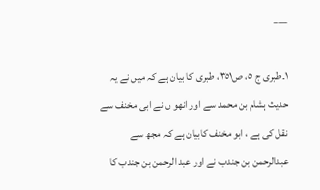___

١۔طبری ج ٥، ص٣٥١، طبری کا بیان ہے کہ میں نے یہ حدیث ہشام بن محمد سے اور انھو ں نے ابی مخنف سے نقل کی ہے ، ابو مخنف کابیان ہے کہ مجھ سے عبدالرحمن بن جندب نے اور عبد الرحمن بن جندب کا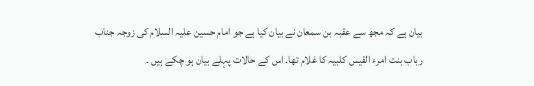بیان ہے کہ مجھ سے عقبہ بن سمعان نے بیان کیا ہے جو امام حسین علیہ السلام کی زوجہ جناب رباب بنت امرء القیس کلبیہ کا غلام تھا۔ اس کے حالات پہلے بیان ہو چکے ہیں ۔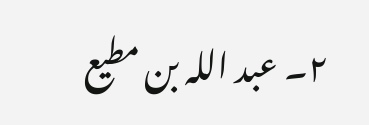٢۔ عبد اللہ بن مطیع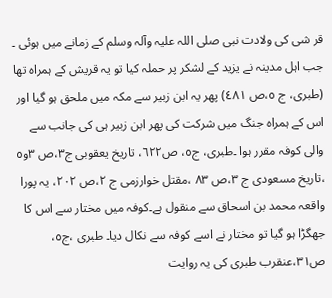قر شی کی ولادت نبی صلی اللہ علیہ وآلہ وسلم کے زمانے میں ہوئی ۔ جب اہل مدینہ نے یزید کے لشکر پر حملہ کیا تو یہ قریش کے ہمراہ تھا (طبری، ج ٥،ص ٤٨١) پھر یہ ابن زبیر سے مکہ میں ملحق ہو گیا اور اس کے ہمراہ جنگ میں شرکت کی پھر ابن زبیر ہی کی جانب سے والی کوفہ مقرر ہوا ۔طبری، ج٥، ص٦٢٢، تاریخ یعقوبی ج٣،ص ٣و٥ ،تاریخ مسعودی ج ٣،ص ٨٣ ،مقتل خوارزمی ج ٢،ص ٢٠٢، یہ پورا واقعہ محمد بن اسحاق سے منقول ہے۔کوفہ میں مختار سے اس کا جھگڑا ہو گیا تو مختار نے اسے کوفہ سے نکال دیا۔ طبری ،ج٥، ص٣١،عنقرب طبری کی یہ روایت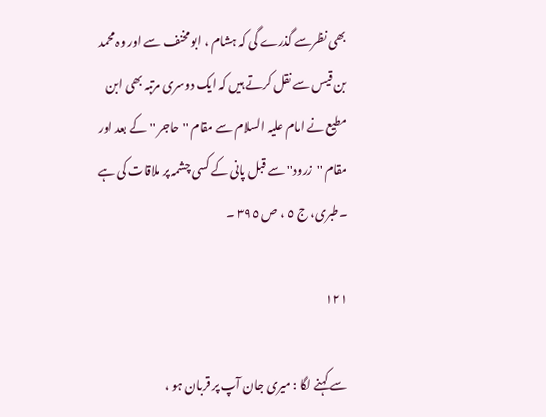بھی نظرسے گذرے گی کہ ہشام ، ابو مخنف سے اور وہ محمد بن قیس سے نقل کرتے ہیں کہ ایک دوسری مرتبہ بھی ابن مطیع نے امام علیہ السلام سے مقام ''حاجر ''کے بعد اور مقام ''زرود'' سے قبل پانی کے کسی چشمہ پر ملاقات کی ہے ۔طبری، ج ٥ ، ص ٣٩٥ ۔

۱۲۱

سے کہنے لگا : میری جان آپ پر قربان ہو ،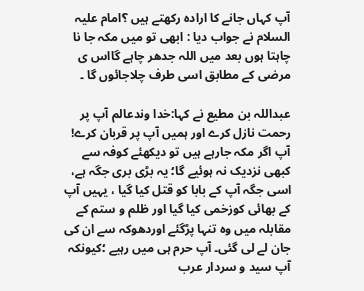آپ کہاں جانے کا ارادہ رکھتے ہیں ؟امام علیہ السلام نے جواب دیا : ابھی تو میں مکہ جا نا چاہتا ہوں بعد میں اللہ جدھر چاہے گااس ی مرضی کے مطابق اسی طرف چلاجائوں گا ۔

عبداللہ بن مطیع نے کہا:خدا وندعالم آپ پر رحمت نازل کرے اور ہمیں آپ پر قربان کرے! آپ اگر مکہ جارہے ہیں تو دیکھئے کوفہ سے کبھی نزدیک نہ ہوئیے گا؛ یہ بڑی بری جگہ ہے، اسی جگہ آپ کے بابا کو قتل کیا گیا ، یہیں آپ کے بھائی کوزخمی کیا گیا اور ظلم و ستم کے مقابلہ میں وہ تنہا پڑگئے اوردھوکہ سے ان کی جان لے لی گئی۔ آپ حرم ہی میں رہیے ؛کیونکہ آپ سید و سردار عرب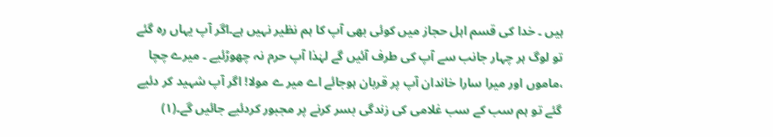ہیں ۔ خدا کی قسم اہل حجاز میں کوئی بھی آپ کا ہم نظیر نہیں ہے۔اگر آپ یہاں رہ گئے تو لوگ ہر چہار جانب سے آپ کی طرف آئیں گے لہٰذا آپ حرم نہ چھوڑئیے ۔ میرے چچا ،ماموں اور میرا سارا خاندان آپ پر قربان ہوجائے اے میر ے مولا! اگر آپ شہید کر دئیے گئے تو ہم سب کے سب غلامی کی زندگی بسر کرنے پر مجبور کردئیے جائیں گے۔(١)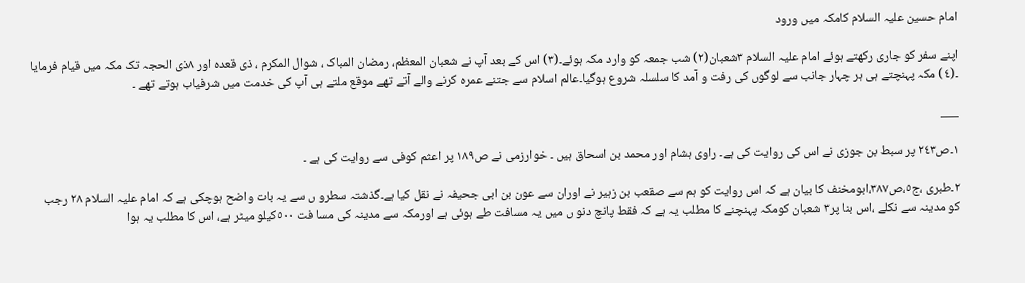امام حسین علیہ السلام کامکہ میں ورود

اپنے سفر کو جاری رکھتے ہوئے امام علیہ السلام ٣شعبان(٢) شب جمعہ کو وارد مکہ ہوئے۔(٣) اس کے بعد آپ نے شعبان المعظم، رمضان المباک ، شوال المکرم ، ذی قعدہ اور ٨ذی الحجہ تک مکہ میں قیام فرمایا ۔(٤) مکہ پہنچتے ہی ہر چہار جانب سے لوگوں کی رفت و آمد کا سلسلہ شروع ہوگیا۔عالم اسلام سے جتنے عمرہ کرنے والے آتے تھے موقع ملتے ہی آپ کی خدمت میں شرفیاب ہوتے تھے ۔

___

١۔ص٢٤٣ پر سبط بن جوزی نے اس کی روایت کی ہے۔ راوی ہشام اور محمد بن اسحاق ہیں ۔ خوارزمی نے ص١٨٩ پر اعثم کوفی سے روایت کی ہے ۔

٢۔طبری ،ج٥،ص٣٨٧،ابومخنف کا بیان ہے کہ اس روایت کو ہم سے صقعب بن زہیر نے اوران سے عون بن ابی جحیفہ نے نقل کیا ہے۔گذشتہ سطرو ں سے یہ بات واضح ہوچکی ہے کہ امام علیہ السلام ٢٨ رجب کو مدینہ سے نکلے ،اس بنا پر٣ شعبان کومکہ پہنچنے کا مطلب یہ ہے کہ فقط پانچ دنو ں میں یہ مسافت طے ہوئی ہے اورمکہ سے مدینہ کی مسا فت ٥٠٠کیلو میٹر ہے، اس کا مطلب یہ ہوا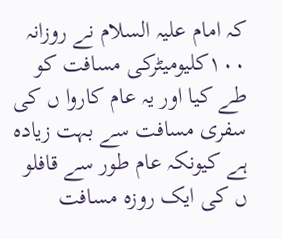کہ امام علیہ السلام نے روزانہ ١٠٠کلیومیٹرکی مسافت کو طے کیا اور یہ عام کاروا ں کی سفری مسافت سے بہت زیادہ ہے کیونکہ عام طور سے قافلو ں کی ایک روزہ مسافت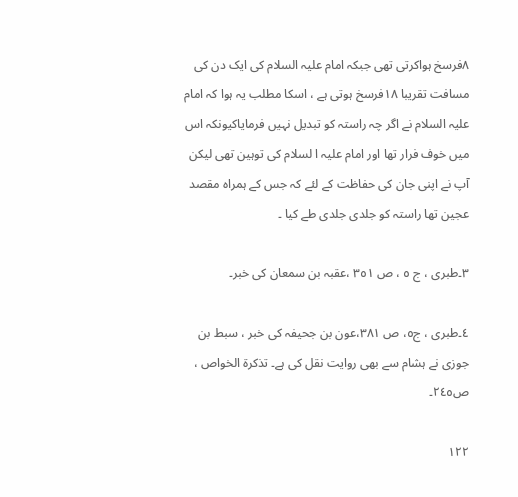٨فرسخ ہواکرتی تھی جبکہ امام علیہ السلام کی ایک دن کی مسافت تقریبا ١٨فرسخ ہوتی ہے ، اسکا مطلب یہ ہوا کہ امام علیہ السلام نے اگر چہ راستہ کو تبدیل نہیں فرمایاکیونکہ اس میں خوف فرار تھا اور امام علیہ ا لسلام کی توہین تھی لیکن آپ نے اپنی جان کی حفاظت کے لئے کہ جس کے ہمراہ مقصد عجین تھا راستہ کو جلدی جلدی طے کیا ۔

٣۔طبری ، ج ٥ ، ص ٣٥١ ،عقبہ بن سمعان کی خبر۔

٤۔طبری ، ج٥، ص ٣٨١،عون بن جحیفہ کی خبر ، سبط بن جوزی نے ہشام سے بھی روایت نقل کی ہے۔ تذکرة الخواص ، ص٢٤٥۔

۱۲۲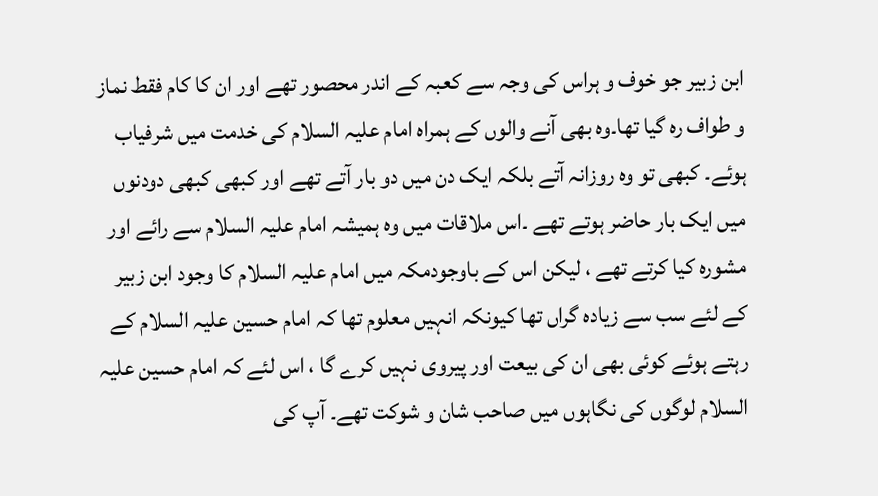ابن زبیر جو خوف و ہراس کی وجہ سے کعبہ کے اندر محصور تھے اور ان کا کام فقط نماز و طواف رہ گیا تھا۔وہ بھی آنے والوں کے ہمراہ امام علیہ السلام کی خدمت میں شرفیاب ہوئے۔ کبھی تو وہ روزانہ آتے بلکہ ایک دن میں دو بار آتے تھے اور کبھی کبھی دودنوں میں ایک بار حاضر ہوتے تھے ۔اس ملاقات میں وہ ہمیشہ امام علیہ السلام سے رائے اور مشورہ کیا کرتے تھے ، لیکن اس کے باوجودمکہ میں امام علیہ السلام کا وجود ابن زبیر کے لئے سب سے زیادہ گراں تھا کیونکہ انہیں معلوم تھا کہ امام حسین علیہ السلام کے رہتے ہوئے کوئی بھی ان کی بیعت اور پیروی نہیں کرے گا ، اس لئے کہ امام حسین علیہ السلام لوگوں کی نگاہوں میں صاحب شان و شوکت تھے۔ آپ کی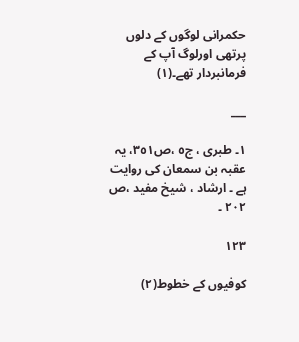حکمرانی لوگوں کے دلوں پرتھی اورلوگ آپ کے فرمانبردار تھے۔(١)

___

١۔ طبری ، ج٥ ،ص٣٥١، یہ عقبہ بن سمعان کی روایت ہے ۔ ارشاد ، شیخ مفید ،ص ٢٠٢ ۔

۱۲۳

کوفیوں کے خطوط(٢)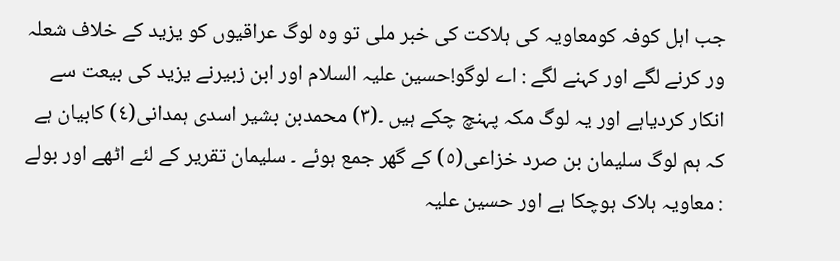جب اہل کوفہ کومعاویہ کی ہلاکت کی خبر ملی تو وہ لوگ عراقیوں کو یزید کے خلاف شعلہ ور کرنے لگے اور کہنے لگے : اے لوگو!حسین علیہ السلام اور ابن زبیرنے یزید کی بیعت سے انکار کردیاہے اور یہ لوگ مکہ پہنچ چکے ہیں ۔(٣) محمدبن بشیر اسدی ہمدانی(٤) کابیان ہے کہ ہم لوگ سلیمان بن صرد خزاعی(٥) کے گھر جمع ہوئے ۔ سلیمان تقریر کے لئے اٹھے اور بولے : معاویہ ہلاک ہوچکا ہے اور حسین علیہ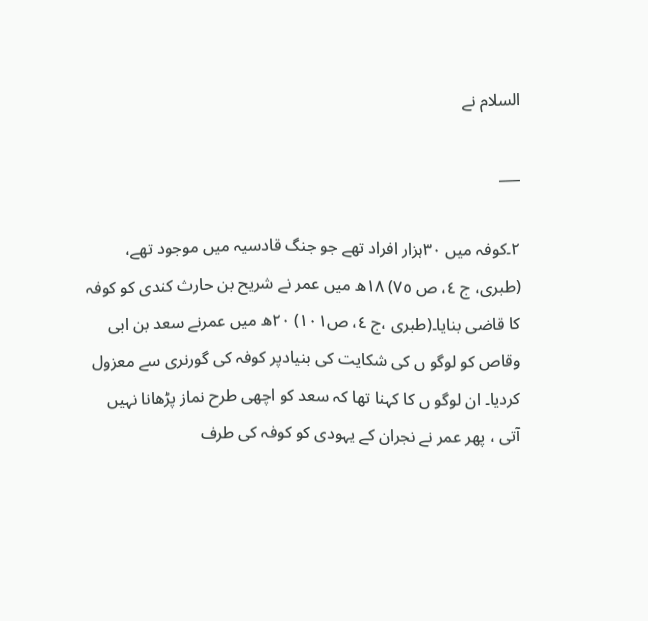السلام نے

___

٢۔کوفہ میں ٣٠ہزار افراد تھے جو جنگ قادسیہ میں موجود تھے، (طبری، ج ٤، ص ٧٥) ١٨ھ میں عمر نے شریح بن حارث کندی کو کوفہ کا قاضی بنایا۔(طبری ،ج ٤، ص١٠١) ٢٠ھ میں عمرنے سعد بن ابی وقاص کو لوگو ں کی شکایت کی بنیادپر کوفہ کی گورنری سے معزول کردیا۔ ان لوگو ں کا کہنا تھا کہ سعد کو اچھی طرح نماز پڑھانا نہیں آتی ، پھر عمر نے نجران کے یہودی کو کوفہ کی طرف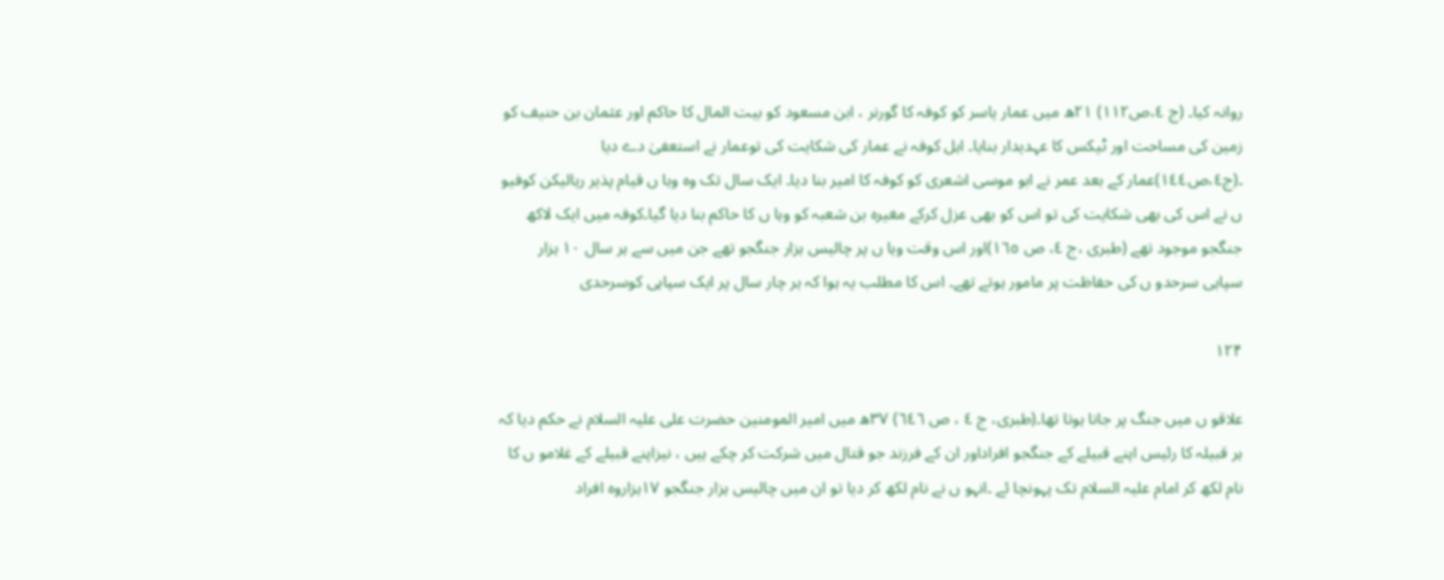روانہ کیا۔ (ج ٤،ص١١٢) ٢١ھ میں عمار یاسر کو کوفہ کا گورنر ، ابن مسعود کو بیت المال کا حاکم اور عثمان بن حنیف کو زمین کی مساحت اور ٹیکس کا عہدیدار بنایا۔ اہل کوفہ نے عمار کی شکایت کی توعمار نے استعفیٰ دے دیا ۔(ج٤،ص١٤٤)عمار کے بعد عمر نے ابو موسی اشعری کو کوفہ کا امیر بنا دیا۔ ایک سال تک وہ وہا ں قیام پذیر رہالیکن کوفیو ں نے اس کی بھی شکایت کی تو اس کو بھی عزل کرکے مغیرہ بن شعبہ کو وہا ں کا حاکم بنا دیا گیا۔کوفہ میں ایک لاکھ جنگجو موجود تھے (طبری ،ج ٤، ص ١٦٥)اور اس وقت وہا ں پر چالیس ہزار جنگجو تھے جن میں سے ہر سال ١٠ ہزار سپاہی سرحدو ں کی حفاظت پر مامور ہوتے تھے۔ اس کا مطلب یہ ہوا کہ ہر چار سال پر ایک سپاہی کوسرحدی

۱۲۴

علاقو ں میں جنگ پر جانا ہوتا تھا۔(طبری، ج ٤ ، ص ٦٤٦) ٣٧ھ میں امیر المومنین حضرت علی علیہ السلام نے حکم دیا کہ ہر قبیلہ کا رئیس اپنے قبیلے کے جنگجو افراداور ان کے فرزند جو قتال میں شرکت کر چکے ہیں ، نیزاپنے قبیلے کے غلامو ں کا نام لکھ کر امام علیہ السلام تک پہونچا ئے ۔انہو ں نے نام لکھ کر دیا تو ان میں چالیس ہزار جنگجو ١٧ہزاروہ افراد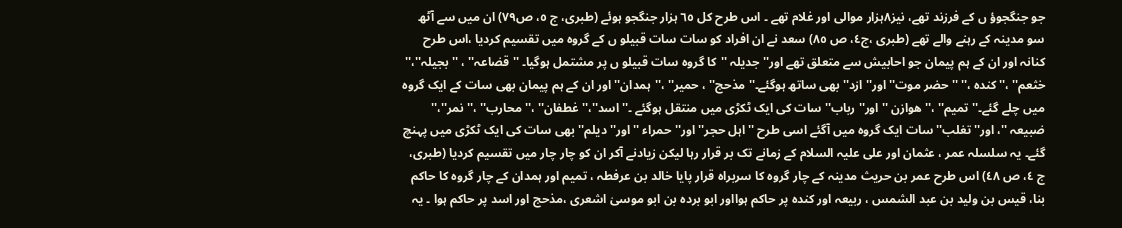جو جنگجوؤ ں کے فرزند تھے، نیز٨ہزار موالی اور غلام تھے ۔ اس طرح کل ٦٥ ہزار جنگجو ہوئے (طبری، ج ٥، ص٧٩) ان میں سے آٹھ سو مدینہ کے رہنے والے تھے (طبری ،ج٤، ص ٨٥) سعد نے ان افراد کو سات سات قبیلو ں کے گروہ میں تقسیم کردیا ،اس طرح کنانہ اور ان کے ہم پیمان جو احابیش سے متعلق تھے اور'' جدیلہ ''کا گروہ سات قبیلو ں پر مشتمل ہوگیا۔ '' قضاعہ'' ، '' بجیلہ''،'' خثعم'' ،'' کندہ ،'' ''حضر موت'' اور'' ازد''بھی ساتھ ہوگئے۔'' مذحج'' ، حمیر'' ،''ہمدان'' اور ان کے ہم پیمان بھی سات کے ایک گروہ میں چلے گئے۔'' تمیم'' ،'' ھوازن ''اور'' رباب'' سات کی ایک ٹکڑی میں منتقل ہوگئے ۔''اسد''،'' غطفان'' ،'' محارب'' ،'' نمر''،'' ضبیعہ ''، اور''تغلب'' سات ایک گروہ میں آگئے اسی طرح ''اہل حجر'' اور''حمراء ''اور''دیلم'' بھی سات کی ایک ٹکڑی میں پہنچ گئے۔ یہ سلسلہ عمر ، عثمان اور علی علیہ السلام کے زمانے تک بر قرار رہا لیکن زیادنے آکر ان کو چار چار میں تقسیم کردیا (طبری، ج ٤، ص ٤٨) اس طرح عمر بن حریث مدینہ کے چار گروہ کا سربراہ قرار پایا خالد بن عرفطہ ، تمیم اور ہمدان کے چار گروہ کا حاکم بنا، قیس بن ولید بن عبد الشمس ، ربیعہ اور کندہ پر حاکم ہوااور ابو بردہ بن ابو موسیٰ اشعری ،مذحج اور اسد پر حاکم ہوا ۔ یہ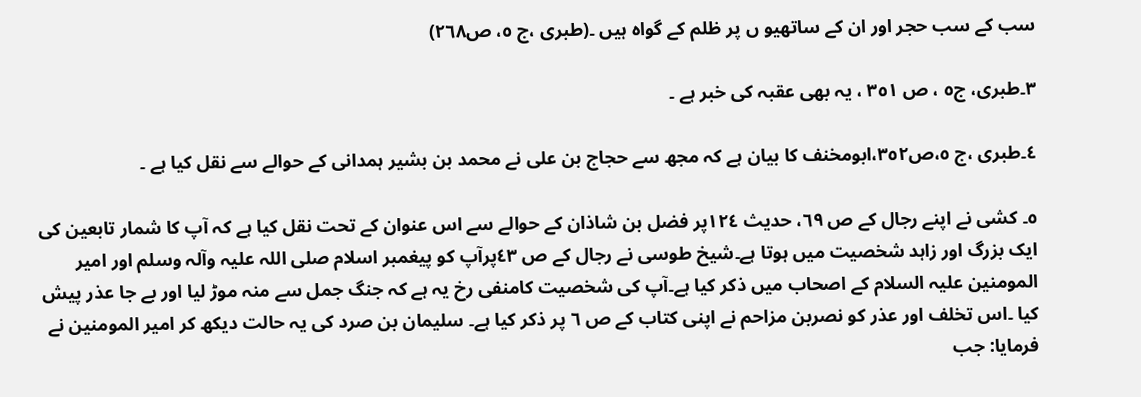سب کے سب حجر اور ان کے ساتھیو ں پر ظلم کے گواہ ہیں ۔(طبری ،ج ٥، ص٢٦٨)

٣۔طبری، ج٥ ، ص ٣٥١ ، یہ بھی عقبہ کی خبر ہے ۔

٤۔طبری ،ج ٥،ص٣٥٢،ابومخنف کا بیان ہے کہ مجھ سے حجاج بن علی نے محمد بن بشیر ہمدانی کے حوالے سے نقل کیا ہے ۔

٥۔ کشی نے اپنے رجال کے ص ٦٩، حدیث ١٢٤پر فضل بن شاذان کے حوالے سے اس عنوان کے تحت نقل کیا ہے کہ آپ کا شمار تابعین کی ایک بزرگ اور زاہد شخصیت میں ہوتا ہے۔شیخ طوسی نے رجال کے ص ٤٣پرآپ کو پیغمبر اسلام صلی اللہ علیہ وآلہ وسلم اور امیر المومنین علیہ السلام کے اصحاب میں ذکر کیا ہے۔آپ کی شخصیت کامنفی رخ یہ ہے کہ جنگ جمل سے منہ موڑ لیا اور بے جا عذر پیش کیا ۔اس تخلف اور عذر کو نصربن مزاحم نے اپنی کتاب کے ص ٦ پر ذکر کیا ہے۔ سلیمان بن صرد کی یہ حالت دیکھ کر امیر المومنین نے فرمایا: جب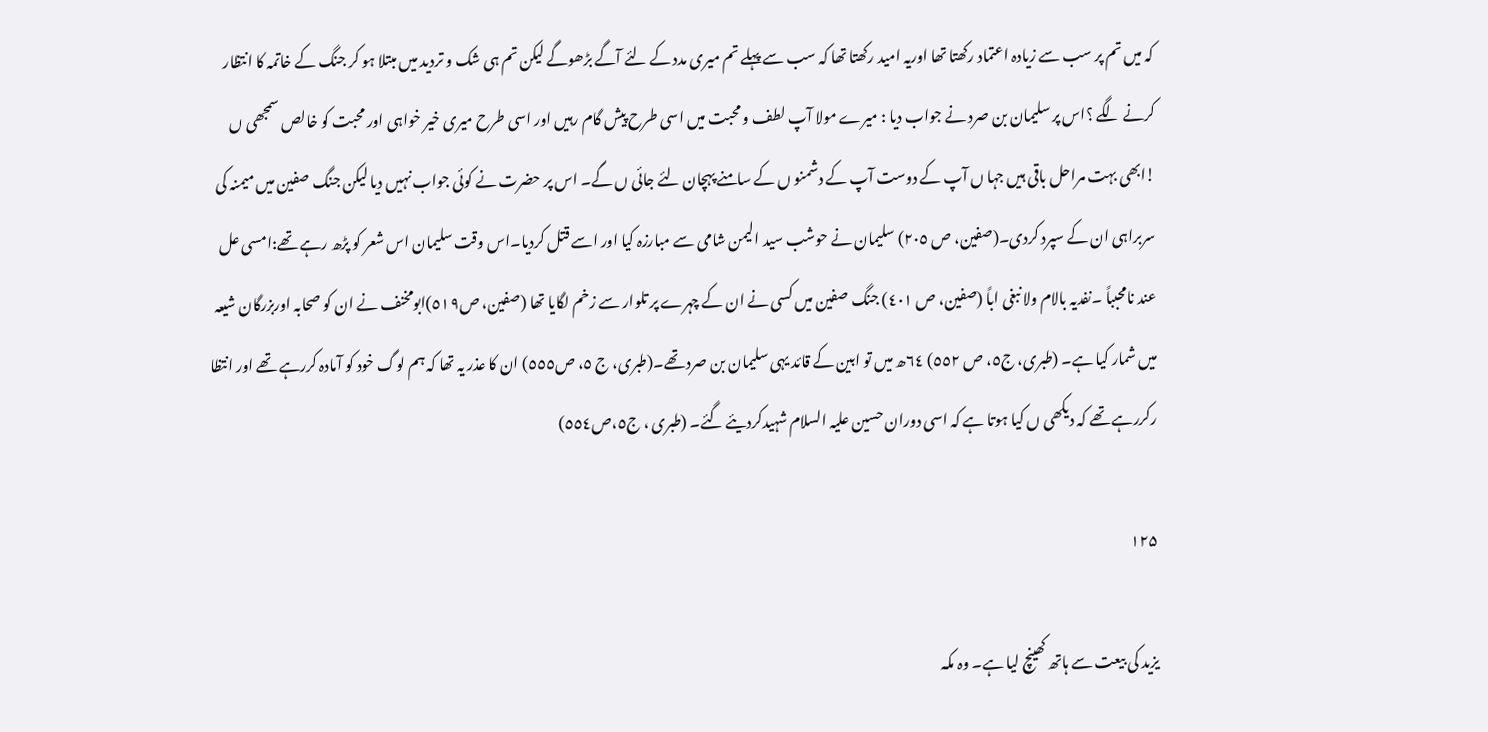کہ میں تم پر سب سے زیادہ اعتماد رکھتا تھا اوریہ امید رکھتا تھا کہ سب سے پہلے تم میری مدد کے لئے آگے بڑھوگے لیکن تم ہی شک و تردید میں مبتلا ہو کر جنگ کے خاتمہ کا انتظار کرنے لگے ؟اس پر سلیمان بن صرد نے جواب دیا : میرے مولا آپ لطف و محبت میں اسی طرح پیش گام رہیں اور اسی طرح میری خیر خواہی اور محبت کو خالص سمجھی ں !ابھی بہت مراحل باقی ہیں جہا ں آپ کے دوست آپ کے دشمنو ں کے سامنے پہچان لئے جائی ں گے۔ اس پر حضرت نے کوئی جواب نہیں دیا لیکن جنگ صفین میں میمنہ کی سربراہی ان کے سپرد کردی۔(صفین، ص ٢٠٥) سلیمان نے حوشب سید الیمن شامی سے مبارزہ کیا اور اسے قتل کردیا۔اس وقت سلیمان اس شعر کو پڑھ رہے تھے:امسی عل عند نامحبباً ۔نفدیہ بالام ولا نبغی اباً (صفین، ص ٤٠١) جنگ صفین میں کسی نے ان کے چہرے پر تلوار سے زخم لگایا تھا (صفین، ص٥١٩)ابومخنف نے ان کو صحابہ اوربزرگان شیعہ میں شمار کیا ہے۔ (طبری، ج٥، ص ٥٥٢) ٦٤ھ میں تو ابین کے قائد یہی سلیمان بن صرد تھے۔(طبری، ج ٥، ص٥٥٥) ان کا عذر یہ تھا کہ ہم لوگ خود کو آمادہ کررہے تھے اور انتظا رکررہے تھے کہ دیکھی ں کیا ہوتا ہے کہ اسی دوران حسین علیہ السلام شہیدکردیئے گئے۔ (طبری ، ج٥،ص٥٥٤)

۱۲۵

یزید کی بیعت سے ہاتھ کھینچ لیا ہے۔ وہ مکہ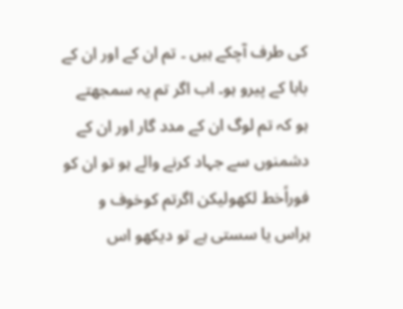کی طرف آچکے ہیں ۔ تم ان کے اور ان کے بابا کے پیرو ہو۔ اب اگر تم یہ سمجھتے ہو کہ تم لوگ ان کے مدد گار اور ان کے دشمنوں سے جہاد کرنے والے ہو تو ان کو فوراًخط لکھولیکن اگرتم کوخوف و ہراس یا سستی ہے تو دیکھو اس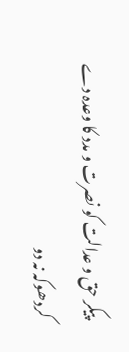پیکر حق و عدالت کو نصرت و مدد کا وعدہ دے کردھوکہ نہ دو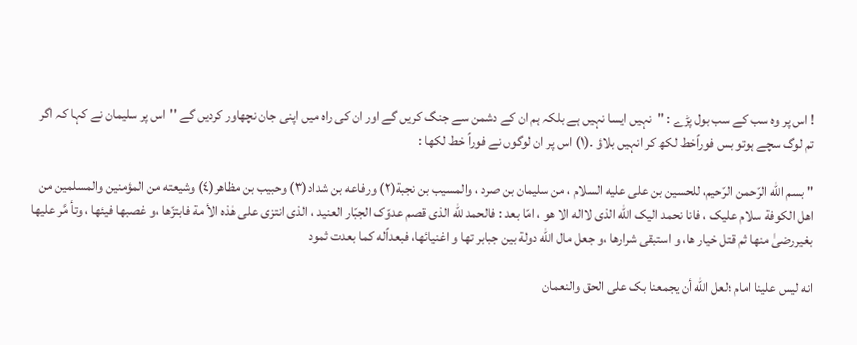! اس پر وہ سب کے سب بول پڑے : ''نہیں ایسا نہیں ہے بلکہ ہم ان کے دشمن سے جنگ کریں گے اور ان کی راہ میں اپنی جان نچھاور کردیں گے ''اس پر سلیمان نے کہا کہ اگر تم لوگ سچے ہوتو بس فوراًخط لکھ کر انہیں بلاؤ ۔(١) اس پر ان لوگوں نے فوراً خط لکھا :

'' بسم اللّه الرّحمن الرّحیم، للحسین بن علی علیه السلام ، من سلیمان بن صرد ، والمسیب بن نجبة(٢) ورفاعه بن شداد(٣) وحبیب بن مظاهر(٤) وشیعته من المؤمنین والمسلمین من اهل الکوفة سلام علیک ، فانا نحمد الیک اللّه الذی لااله الا هو ، امّا بعد : فالحمد للّه الذی قصم عدوّک الجبّار العنید ، الذی انتزی علی هٰذه الأ مة فابتزّها ،و غصبها فیئها ، وتأ مَّر علیها بغیررضیٰ منها ثم قتل خیار ها، و استبقی شرارها ،و جعل مال الله دولة بین جبابر تها و اغنیائها، فبعداًله کما بعدت ثمود

انه لیس علینا امام ؛لعل اللّٰه أن یجمعنا بک علی الحق والنعمان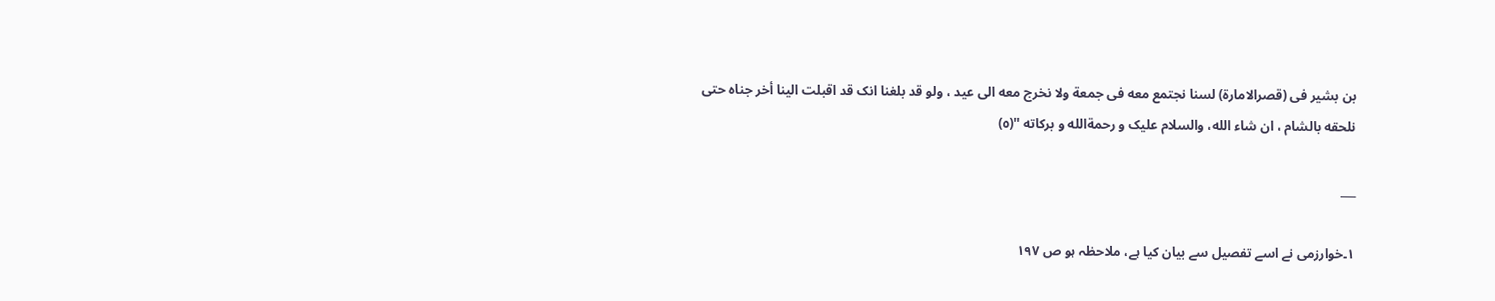بن بشیر فی (قصرالامارة) لسنا نجتمع معه فی جمعة ولا نخرج معه الی عید ، ولو قد بلغنا انک قد اقبلت الینا أخر جناه حتی نلحقه بالشام ، ان شاء الله، والسلام علیک و رحمةالله و برکاته ''(٥)

___

١۔خوارزمی نے اسے تفصیل سے بیان کیا ہے، ملاحظہ ہو ص ١٩٧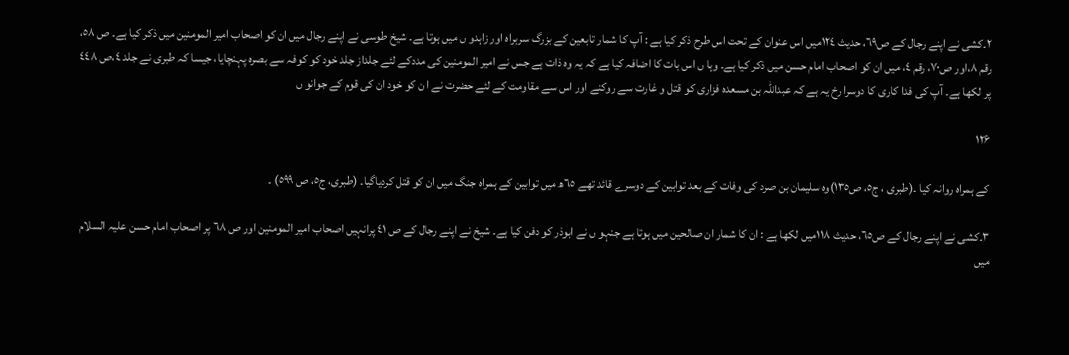٢۔کشی نے اپنے رجال کے ص٦٩، حدیث ١٢٤میں اس عنوان کے تحت اس طرح ذکر کیا ہے : آپ کا شمار تابعین کے بزرگ سربراہ اور زاہدو ں میں ہوتا ہے۔ شیخ طوسی نے اپنے رجال میں ان کو اصحاب امیر المومنین میں ذکر کیا ہے۔ ص ٥٨، رقم ٨،اور ص٧٠، رقم ٤، میں ان کو اصحاب امام حسن میں ذکر کیا ہے۔ وہا ں اس بات کا اضافہ کیا ہے کہ یہ وہ ذات ہے جس نے امیر المومنین کی مددکے لئے جلداز جلد خود کو کوفہ سے بصرہ پہنچایا، جیسا کہ طبری نے جلد ٤،ص ٤٤٨ پر لکھا ہے۔ آپ کی فدا کاری کا دوسرا رخ یہ ہے کہ عبداللہ بن مسعدہ فزاری کو قتل و غارت سے روکنے اور اس سے مقاومت کے لئے حضرت نے ا ن کو خود ان کی قوم کے جوانو ں

۱۲۶

کے ہمراہ روانہ کیا ۔(طبری ، ج٥، ص١٣٥)وہ سلیمان بن صرد کی وفات کے بعد توابین کے دوسرے قائد تھے ٦٥ھ میں توابین کے ہمراہ جنگ میں ان کو قتل کردیاگیا۔ (طبری، ج٥، ص ٥٩٩) ۔

٣۔کشی نے اپنے رجال کے ص٦٥، حدیث ١١٨میں لکھا ہے : ان کا شمار ان صالحین میں ہوتا ہے جنہو ں نے ابوذر کو دفن کیا ہے۔ شیخ نے اپنے رجال کے ص ٤١ پرانہیں اصحاب امیر المومنین اور ص ٦٨ پر اصحاب امام حسن علیہ السلام میں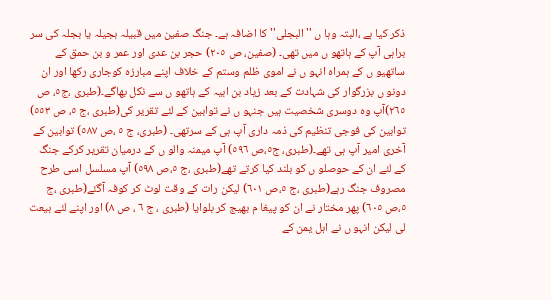ذکر کیا ہے ،البتہ وہا ں ''البجلی'' کا اضافہ ہے۔ جنگ صفین میں قبیلہ بجیلہ یا بجلہ کی سر براہی آپ کے ہاتھو ں میں تھی۔ (صفین، ص ٢٠٥) حجر بن عدی اور عمر و بن حمق کے ساتھیو ں کے ہمراہ انہو ں نے اموی ظلم وستم کے خلاف اپنے مبارزہ کوجاری رکھا اور ان دونو ں بزرگوار کی شہادت کے بعد زیاد بن ابیہ کے ہاتھو ں سے نکل بھاگے۔(طبری ،ج٥، ص ٢٦٥)آپ وہ دوسری شخصیت ہیں جنہو ں نے توابین کے لئے تقریر کی(طبری ،ج ٥، ص ٥٥٣) توابین کی فوجی تنظیم کی ذمہ داری آپ ہی کے سرتھی۔ (طبری، ج ٥ ،ص ٥٨٧) توابین کے آخری امیر آپ ہی تھے۔(طبری، ج٥،ص ٥٩٦) آپ میمنہ والو ں کے درمیان تقریر کرکے جنگ کے لئے ان کے حوصلو ں کو بلند کیا کرتے تھے(طبری ،ج ٥،ص ٥٩٨) آپ مسلسل اسی طرح مصروف جنگ رہے(طبری ،ج ٥،ص ٦٠١) لیکن رات کے وقت لوٹ کر کوفہ آگئے(طبری ،ج ٥،ص ٦٠٥) پھر مختار نے ان کو پیغا م بھیج کر بلوایا (طبری ، ج ٦ ، ص ٨) اور اپنے لئے بیعت لی لیکن انہو ں نے اہل یمن کے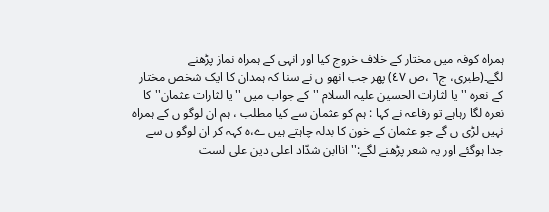ہمراہ کوفہ میں مختار کے خلاف خروج کیا اور انہی کے ہمراہ نماز پڑھنے لگے۔(طبری، ج٦ ،ص ٤٧) پھر جب انھو ں نے سنا کہ ہمدان کا ایک شخص مختار کے نعرہ '' یا لثارات الحسین علیہ السلام ''کے جواب میں ''یا لثارات عثمان'' کا نعرہ لگا رہاہے تو رفاعہ نے کہا : ہم کو عثمان سے کیا مطلب ، ہم ان لوگو ں کے ہمراہ نہیں لڑی ں گے جو عثمان کے خون کا بدلہ چاہتے ہیں ے،ہ کہہ کر ان لوگو ں سے جدا ہوگئے اور یہ شعر پڑھنے لگے:''اناابن شدّاد اعلی دین علی لست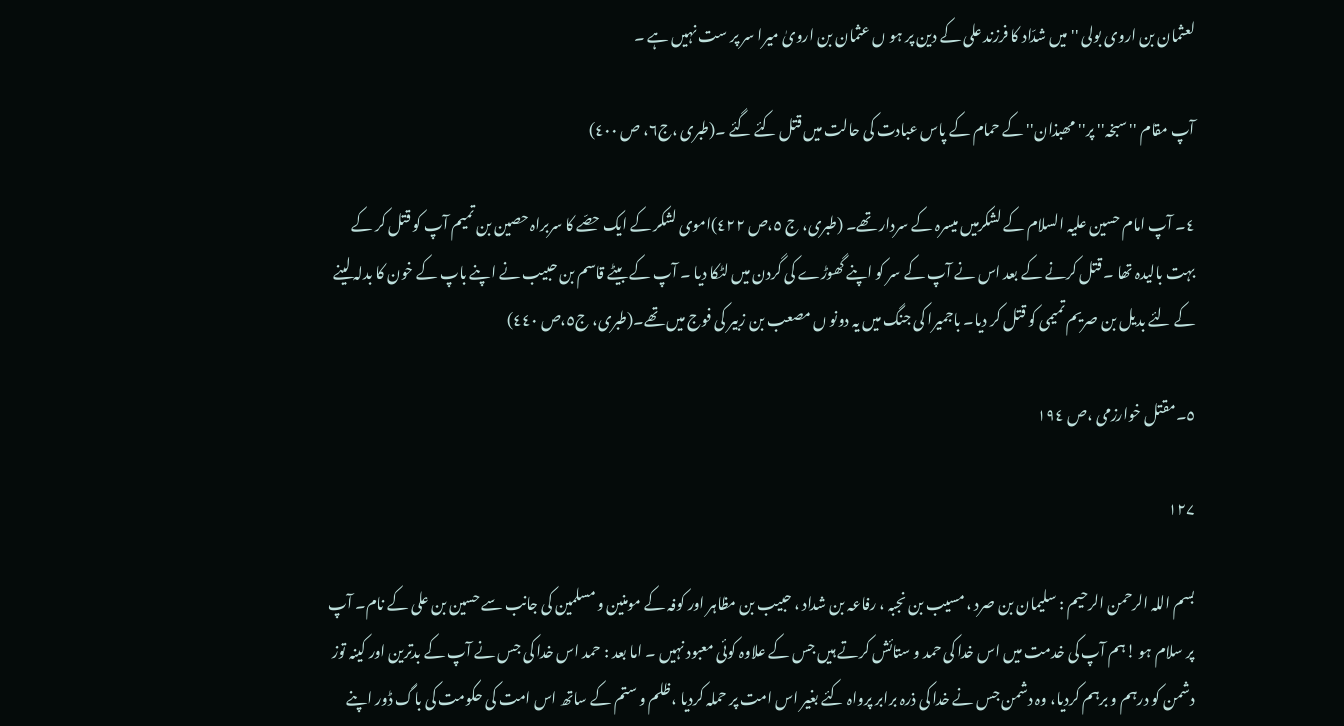لعثمان بن اروی بولی ''میں شدّاد کا فرزند علی کے دین پر ہو ں عثمان بن ارویٰ میرا سر پر ست نہیں ہے ۔

آپ مقام ''سبخہ'' پر'' مھبذان'' کے حمام کے پاس عبادت کی حالت میں قتل کئے گئے ۔(طبری ،ج٦، ص ٤٠٠)

٤۔ آپ امام حسین علیہ السلام کے لشکرمیں میسرہ کے سردار تھے۔ (طبری، ج ٥،ص ٤٢٢)اموی لشکر کے ایک حصّے کا سربراہ حصین بن تمیم آپ کو قتل کر کے بہت بالیدہ تھا ۔ قتل کرنے کے بعد اس نے آپ کے سر کو اپنے گھوڑے کی گردن میں لٹکا دیا ۔ آپ کے بیٹے قاسم بن حبیب نے اپنے باپ کے خون کا بدلہ لینے کے لئے بدیل بن صریم تمیمی کو قتل کر دیا۔ باجمیرا کی جنگ میں یہ دونو ں مصعب بن زبیر کی فوج میں تھے۔(طبری، ج٥،ص ٤٤٠)

٥۔مقتل خوارزمی ،ص ١٩٤

۱۲۷

بسم اللہ الرحمن الرحیم : سلیمان بن صرد ، مسیب بن نجبہ ، رفاعہ بن شداد ، حبیب بن مظاہر اور کوفہ کے مومنین و مسلمین کی جانب سے حسین بن علی کے نام۔ آپ پر سلام ہو !ہم آپ کی خدمت میں اس خدا کی حمد و ستائش کرتے ہیں جس کے علاوہ کوئی معبود نہیں ۔ اما بعد : حمد اس خدا کی جس نے آپ کے بدترین اور کینہ توز دشمن کو درہم و برہم کردیا، وہ دشمن جس نے خدا کی ذرہ برابر پرواہ کئے بغیر اس امت پر حملہ کردیا ،ظلم و ستم کے ساتھ اس امت کی حکومت کی باگ ڈور اپنے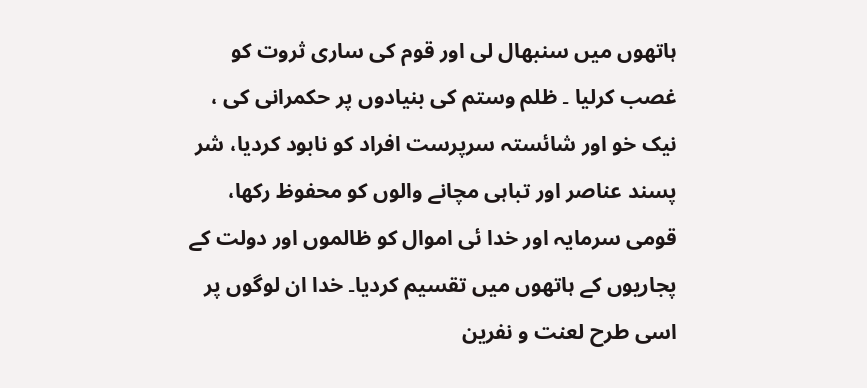ہاتھوں میں سنبھال لی اور قوم کی ساری ثروت کو غصب کرلیا ۔ ظلم وستم کی بنیادوں پر حکمرانی کی ، نیک خو اور شائستہ سرپرست افراد کو نابود کردیا، شر پسند عناصر اور تباہی مچانے والوں کو محفوظ رکھا، قومی سرمایہ اور خدا ئی اموال کو ظالموں اور دولت کے پجاریوں کے ہاتھوں میں تقسیم کردیا۔ خدا ان لوگوں پر اسی طرح لعنت و نفرین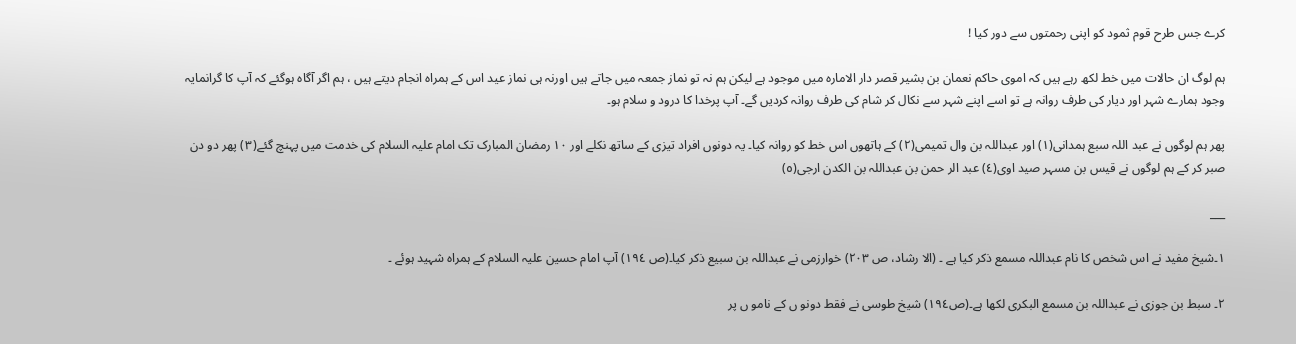کرے جس طرح قوم ثمود کو اپنی رحمتوں سے دور کیا !

ہم لوگ ان حالات میں خط لکھ رہے ہیں کہ اموی حاکم نعمان بن بشیر قصر دار الامارہ میں موجود ہے لیکن ہم نہ تو نماز جمعہ میں جاتے ہیں اورنہ ہی نماز عید اس کے ہمراہ انجام دیتے ہیں ، ہم اگر آگاہ ہوگئے کہ آپ کا گرانمایہ وجود ہمارے شہر اور دیار کی طرف روانہ ہے تو اسے اپنے شہر سے نکال کر شام کی طرف روانہ کردیں گے۔ آپ پرخدا کا درود و سلام ہو۔

پھر ہم لوگوں نے عبد اللہ سبع ہمدانی(١) اور عبداللہ بن وال تمیمی(٢) کے ہاتھوں اس خط کو روانہ کیا۔ یہ دونوں افراد تیزی کے ساتھ نکلے اور ١٠ رمضان المبارک تک امام علیہ السلام کی خدمت میں پہنچ گئے(٣) پھر دو دن صبر کر کے ہم لوگوں نے قیس بن مسہر صید اوی(٤) عبد الر حمن بن عبداللہ بن الکدن ارجی(٥)

___

١۔شیخ مفید نے اس شخص کا نام عبداللہ مسمع ذکر کیا ہے ۔ (الا رشاد، ص ٢٠٣) خوارزمی نے عبداللہ بن سبیع ذکر کیا۔(ص ١٩٤) آپ امام حسین علیہ السلام کے ہمراہ شہید ہوئے ۔

٢۔ سبط بن جوزی نے عبداللہ بن مسمع البکری لکھا ہے۔(ص١٩٤) شیخ طوسی نے فقط دونو ں کے نامو ں پر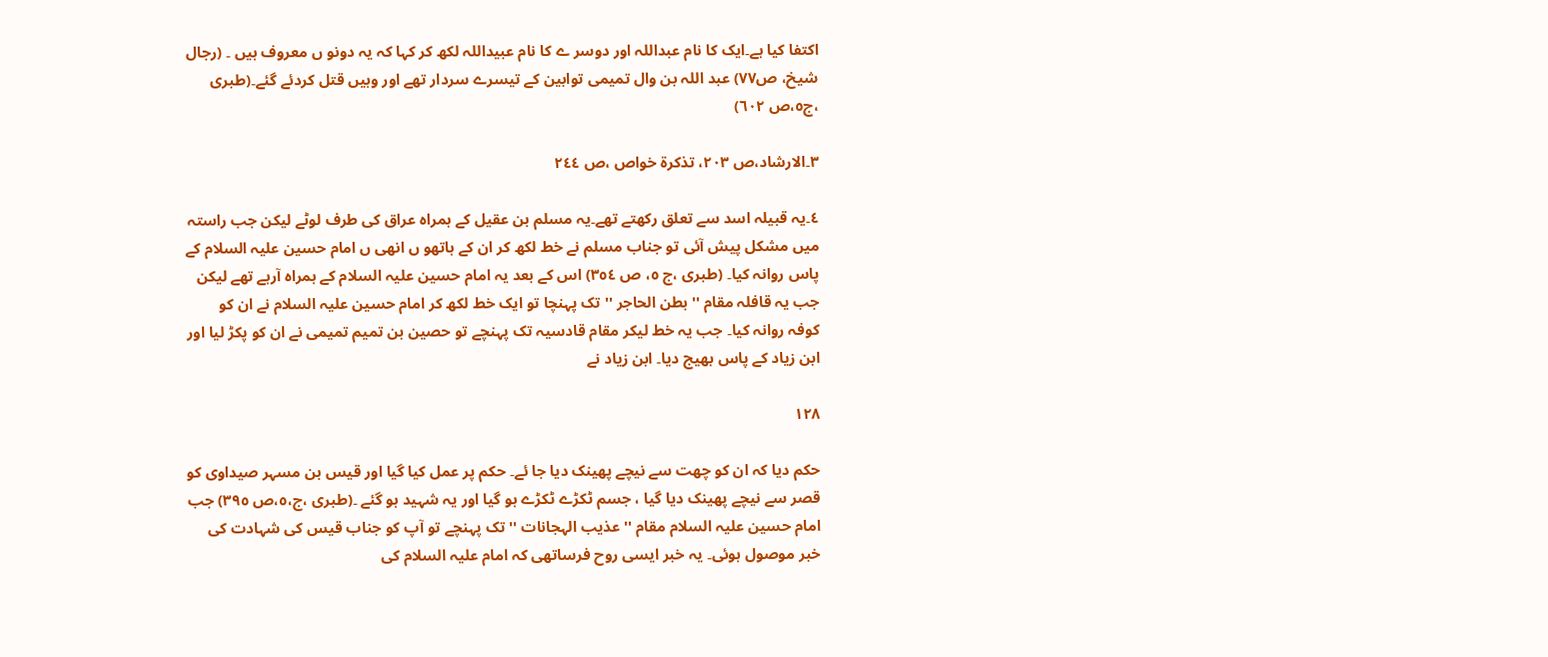اکتفا کیا ہے۔ایک کا نام عبداللہ اور دوسر ے کا نام عبیداللہ لکھ کر کہا کہ یہ دونو ں معروف ہیں ۔ (رجال شیخ، ص٧٧) عبد اللہ بن وال تمیمی توابین کے تیسرے سردار تھے اور وہیں قتل کردئے گئے۔(طبری ،ج٥،ص ٦٠٢)

٣۔الارشاد،ص ٢٠٣، تذکرة خواص ،ص ٢٤٤

٤۔یہ قبیلہ اسد سے تعلق رکھتے تھے۔یہ مسلم بن عقیل کے ہمراہ عراق کی طرف لوٹے لیکن جب راستہ میں مشکل پیش آئی تو جناب مسلم نے خط لکھ کر ان کے ہاتھو ں انھی ں امام حسین علیہ السلام کے پاس روانہ کیا۔ (طبری ،ج ٥، ص ٣٥٤) اس کے بعد یہ امام حسین علیہ السلام کے ہمراہ آرہے تھے لیکن جب یہ قافلہ مقام '' بطن الحاجر '' تک پہنچا تو ایک خط لکھ کر امام حسین علیہ السلام نے ان کو کوفہ روانہ کیا۔ جب یہ خط لیکر مقام قادسیہ تک پہنچے تو حصین بن تمیم تمیمی نے ان کو پکڑ لیا اور ابن زیاد کے پاس بھیج دیا۔ ابن زیاد نے

۱۲۸

حکم دیا کہ ان کو چھت سے نیچے پھینک دیا جا ئے۔ حکم پر عمل کیا گیا اور قیس بن مسہر صیداوی کو قصر سے نیچے پھینک دیا گیا ، جسم ٹکڑے ٹکڑے ہو گیا اور یہ شہید ہو گئے ۔(طبری ،ج،٥،ص ٣٩٥) جب امام حسین علیہ السلام مقام '' عذیب الہجانات '' تک پہنچے تو آپ کو جناب قیس کی شہادت کی خبر موصول ہوئی۔ یہ خبر ایسی روح فرساتھی کہ امام علیہ السلام کی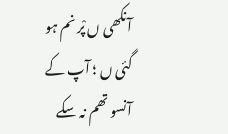آنکھی ں پْر نم ہو گئی ں ؛ آپ کے آنسو تھم نہ سکے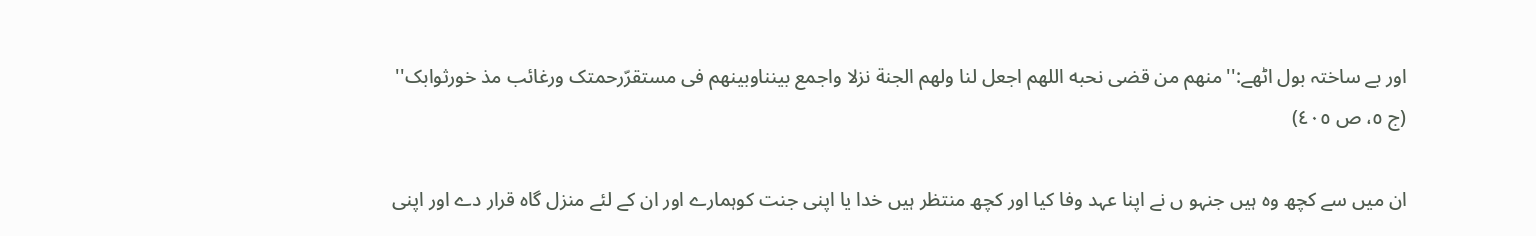اور بے ساختہ بول اٹھے:''منهم من قضی نحبه اللهم اجعل لنا ولهم الجنة نزلا واجمع بینناوبینهم فی مستقرّرحمتک ورغائب مذ خورثوابک'' (ج ٥، ص ٤٠٥)

ان میں سے کچھ وہ ہیں جنہو ں نے اپنا عہد وفا کیا اور کچھ منتظر ہیں خدا یا اپنی جنت کوہمارے اور ان کے لئے منزل گاہ قرار دے اور اپنی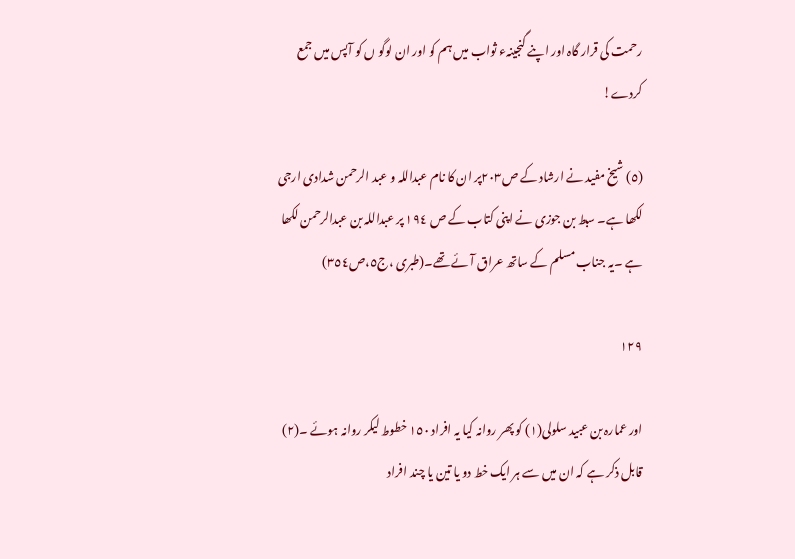رحمت کی قرار گاہ اور اپنے گنجینہء ثواب میں ہم کو اور ان لوگو ں کو آپس میں جمع کردے!

(٥) شیخ مفید نے ارشاد کے ص٢٠٣پر ان کا نام عبداللہ و عبد الرحمن شدادی ارجی لکھا ہے۔ سبط بن جوزی نے اپنی کتاب کے ص ١٩٤ پر عبداللہ بن عبدالرحمن لکھا ہے ۔یہ جناب مسلم کے ساتھ عراق آئے تھے۔(طبری ،ج٥،ص٣٥٤)

۱۲۹

اور عمارہ بن عبید سلولی(١) کو پھر روانہ کیا یہ افراد ١٥٠ خطوط لیکر روانہ ہوئے ۔(٢) قابل ذکر ہے کہ ان میں سے ہر ایک خط دو یا تین یا چند افراد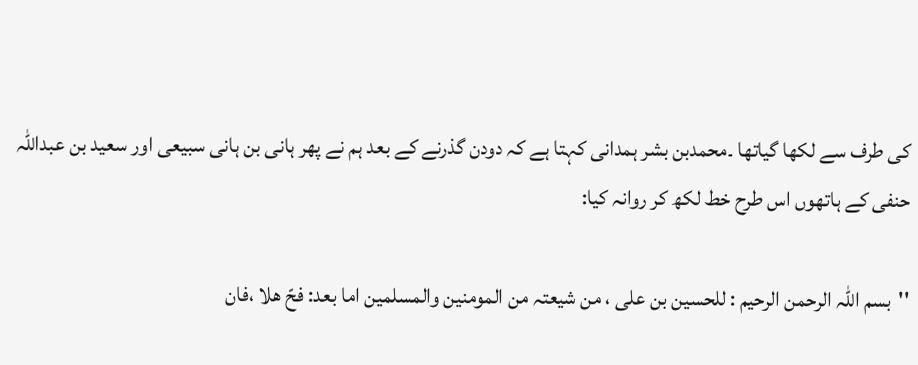کی طرف سے لکھا گیاتھا ۔محمدبن بشر ہمدانی کہتا ہے کہ دودن گذرنے کے بعد ہم نے پھر ہانی بن ہانی سبیعی اور سعید بن عبداللہ حنفی کے ہاتھوں اس طرح خط لکھ کر روانہ کیا:

''بسم اللّٰہ الرحمن الرحیم : للحسین بن علی ، من شیعتہ من المومنین والمسلمین اما بعد: فحّ ھلا ،فان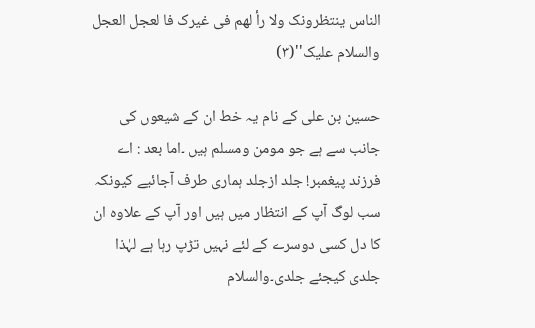الناس ینتظرونک ولا رأ لھم فی غیرک فا لعجل العجل والسلام علیک''(٣)

حسین بن علی کے نام یہ خط ان کے شیعوں کی جانب سے ہے جو مومن ومسلم ہیں ۔اما بعد : اے فرزند پیغمبر! جلد ازجلد ہماری طرف آجائیے کیونکہ سب لوگ آپ کے انتظار میں ہیں اور آپ کے علاوہ ان کا دل کسی دوسرے کے لئے نہیں تڑپ رہا ہے لہٰذا جلدی کیجئے جلدی۔والسلام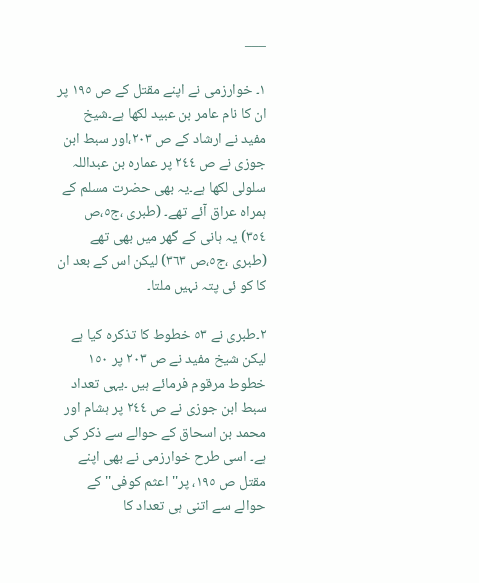___

١۔ خوارزمی نے اپنے مقتل کے ص ١٩٥ پر ان کا نام عامر بن عبید لکھا ہے۔شیخ مفید نے ارشاد کے ص ٢٠٣،اور سبط ابن جوزی نے ص ٢٤٤ پر عمارہ بن عبداللہ سلولی لکھا ہے۔یہ بھی حضرت مسلم کے ہمراہ عراق آئے تھے۔ (طبری ،ج٥،ص ٣٥٤) یہ ہانی کے گھر میں بھی تھے (طبری ،ج٥،ص ٣٦٣) لیکن اس کے بعد ان کا کو ئی پتہ نہیں ملتا۔

٢۔طبری نے ٥٣ خطوط کا تذکرہ کیا ہے لیکن شیخ مفید نے ص ٢٠٣ پر ١٥٠ خطوط مرقوم فرمائے ہیں ۔یہی تعداد سبط ابن جوزی نے ص ٢٤٤ پر ہشام اور محمد بن اسحاق کے حوالے سے ذکر کی ہے۔ اسی طرح خوارزمی نے بھی اپنے مقتل ص ١٩٥، پر'' اعثم کوفی'' کے حوالے سے اتنی ہی تعداد کا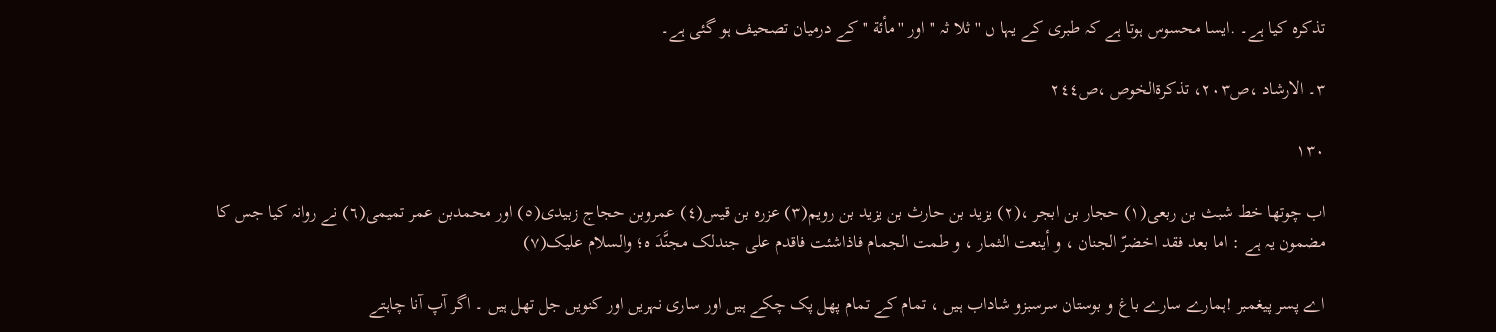تذکرہ کیا ہے۔ .ایسا محسوس ہوتا ہے کہ طبری کے یہا ں '' ثلا ثہ '' اور ''مأئة '' کے درمیان تصحیف ہو گئی ہے۔

٣۔ الارشاد ،ص٢٠٣، تذکرةالخوص ،ص٢٤٤

۱۳۰

اب چوتھا خط شبث بن ربعی(١) حجار بن ابجر ،(٢) یزید بن حارث بن یزید بن رویم(٣) عزرہ بن قیس(٤) عمروبن حجاج زبیدی(٥) اور محمدبن عمر تمیمی(٦) نے روانہ کیا جس کا مضمون یہ ہے : اما بعد فقد اخضرّ الجنان ، و أینعت الثمار ، و طمت الجمام فاذاشئت فاقدم علی جندلک مجنَّدَ ہ؛ والسلام علیک(٧)

اے پسر پیغمبر !ہمارے سارے باغ و بوستان سرسبزو شاداب ہیں ، تمام کے تمام پھل پک چکے ہیں اور ساری نہریں اور کنویں جل تھل ہیں ۔ اگر آپ آنا چاہتے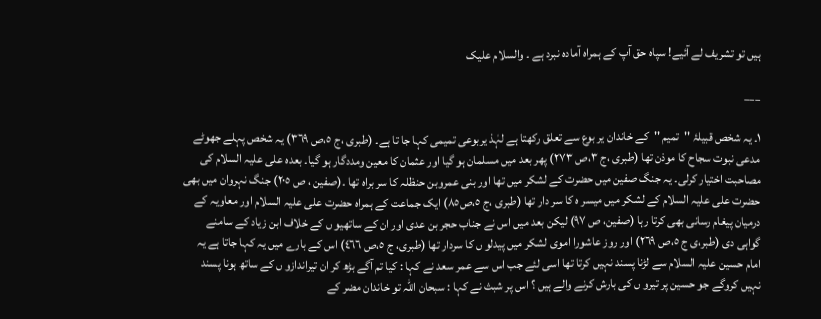ہیں تو تشریف لے آئیے! سپاہ حق آپ کے ہمراہ آمادہ نبرد ہے ۔ والسلام علیک

___

١۔ یہ شخص قبیلۂ ''تمیم ''کے خاندان یر بوع سے تعلق رکھتا ہے لہٰذ یربوعی تمیمی کہا جا تا ہے۔ (طبری ،ج ٥،ص ٣٦٩) یہ شخص پہلے جھوٹے مدعی نبوت سجاح کا موذن تھا (طبری ،ج ٣،ص ٢٧٣) پھر بعد میں مسلمان ہو گیا اور عثمان کا معین ومددگار ہو گیا۔ بعدہ علی علیہ السلام کی مصاحبت اختیار کرلی۔ یہ جنگ صفین میں حضرت کے لشکر میں تھا اور بنی عمروبن حنظلہ کا سر براہ تھا ۔(صفین ، ص ٢٠٥) جنگ نہروان میں بھی حضرت علی علیہ السلام کے لشکر میں میسر ہ کا سر دار تھا (طبری ،ج ٥،ص٨٥) ایک جماعت کے ہمراہ حضرت علی علیہ السلام اور معاویہ کے درمیان پیغام رسانی بھی کرتا رہا (صفین، ص ٩٧) لیکن بعد میں اس نے جناب حجر بن عدی اور ان کے ساتھیو ں کے خلاف ابن زیاد کے سامنے گواہی دی (طبر،ی ج ٥،ص ٢٦٩) اور روز عاشورا اموی لشکر میں پیدلو ں کا سردار تھا (طبری، ج ٥،ص ٤٦٦) اس کے بارے میں یہ کہا جاتا ہے یہ امام حسین علیہ السلام سے لڑنا پسند نہیں کرتا تھا اسی لئے جب اس سے عمر سعد نے کہا : کیا تم آگے بڑھ کر ان تیراندازو ں کے ساتھ ہونا پسند نہیں کروگے جو حسین پر تیرو ں کی بارش کرنے والے ہیں ؟ اس پر شبث نے کہا : سبحان اللہ تو خاندان مضر کے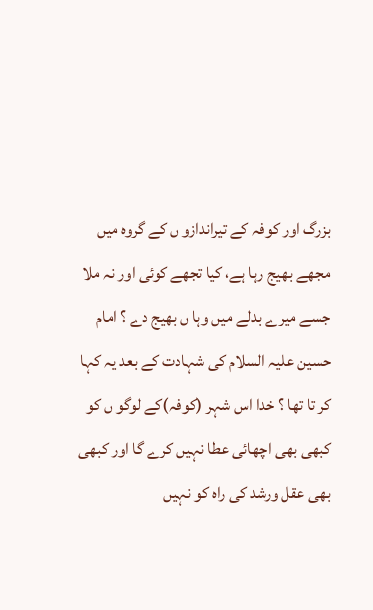بزرگ اور کوفہ کے تیراندازو ں کے گروہ میں مجھے بھیج رہا ہے، کیا تجھے کوئی اور نہ ملا جسے میرے بدلے میں وہا ں بھیج دے ؟ امام حسین علیہ السلام کی شہادت کے بعد یہ کہا کر تا تھا ؟ خدا اس شہر (کوفہ)کے لوگو ں کو کبھی بھی اچھائی عطا نہیں کرے گا اور کبھی بھی عقل ورشد کی راہ کو نہیں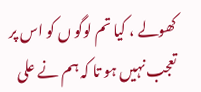کھولے ، کیا تم لوگو ں کو اس پر تعجب نہیں ہو تا کہ ہم نے علی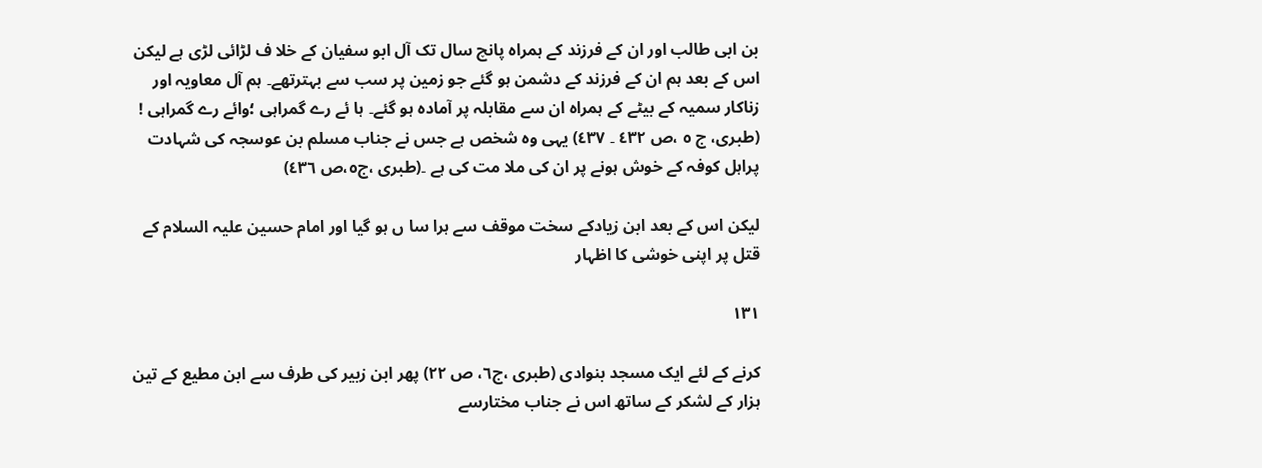بن ابی طالب اور ان کے فرزند کے ہمراہ پانچ سال تک آل ابو سفیان کے خلا ف لڑائی لڑی ہے لیکن اس کے بعد ہم ان کے فرزند کے دشمن ہو گئے جو زمین پر سب سے بہترتھے۔ ہم آل معاویہ اور زناکار سمیہ کے بیٹے کے ہمراہ ان سے مقابلہ پر آمادہ ہو گئے۔ ہا ئے رے گمراہی ؛وائے رے گمراہی ! (طبری، ج ٥ ،ص ٤٣٢ ۔ ٤٣٧) یہی وہ شخص ہے جس نے جناب مسلم بن عوسجہ کی شہادت پراہل کوفہ کے خوش ہونے پر ان کی ملا مت کی ہے ۔(طبری ،ج٥،ص ٤٣٦)

لیکن اس کے بعد ابن زیادکے سخت موقف سے ہرا سا ں ہو گیا اور امام حسین علیہ السلام کے قتل پر اپنی خوشی کا اظہار

۱۳۱

کرنے کے لئے ایک مسجد بنوادی (طبری ،ج٦، ص ٢٢) پھر ابن زبیر کی طرف سے ابن مطیع کے تین ہزار کے لشکر کے ساتھ اس نے جناب مختارسے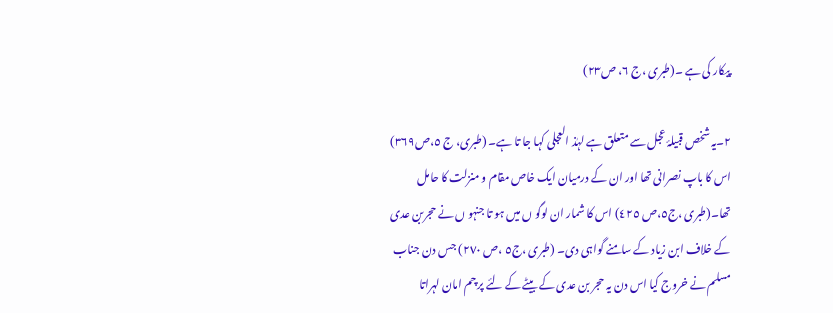پیکار کی ہے ۔(طبری ،ج ٦، ص٢٣)

٢۔یہ شخص قبیلۂ عجل سے متعلق ہے لہٰذ العجلی کہا جا تا ہے۔ (طبری، ج ٥،ص٣٦٩) اس کا باپ نصرانی تھا اور ان کے درمیان ایک خاص مقام و منزلت کا حامل تھا۔(طبری ،ج٥،ص ٤٢٥) اس کا شمار ان لوگو ں میں ہو تا جنہو ں نے حجربن عدی کے خلاف ابن زیاد کے سامنے گواہی دی۔ (طبری ،ج٥ ،ص ٢٧٠) جس دن جناب مسلم نے خروج کیا اس دن یہ حجر بن عدی کے بیٹے کے لئے پر چم امان لہراتا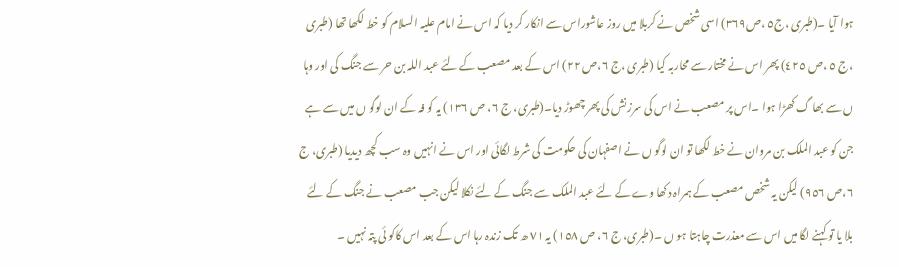ہوا آیا ۔(طبری ،ج٥ ،ص٣٦٩) اسی شخص نے کربلا میں روز عاشوراس سے انکار کر دیا کہ اس نے امام علیہ السلام کو خط لکھا تھا (طبری ،ج ٥ ،ص ٤٢٥) پھر اس نے مختار سے محاربہ کیا (طبری ،ج ٦،ص ٢٢) اس کے بعد مصعب کے لئے عبد اللہ بن حر سے جنگ کی اور وہا ں سے بھا گ کھڑا ہوا ۔اس پر مصعب نے اس کی سرزنش کی پھر چھوڑ دیا۔(طبری، ج ٦، ص ١٣٦) یہ کو فہ کے ان لوگو ں میں سے ہے جن کو عبد الملک بن مروان نے خط لکھا تو ان لوگو ں نے اصفہان کی حکومت کی شرط لگائی اور اس نے انہیں وہ سب کچھ دیدیا (طبری، ج ٦،ص ٩٥٦) لیکن یہ شخص مصعب کے ہمراہ دکھا وے کے لئے عبد الملک سے جنگ کے لئے نکلا لیکن جب مصعب نے جنگ کے لئے بلا یا تو کہنے لگا میں اس سے معذرت چاہتا ہو ں ۔(طبری، ج ٦، ص ١٥٨) یہ ٧١ ھ تک زندہ رہا اس کے بعد اس کاکو ئی پتہ نہیں ۔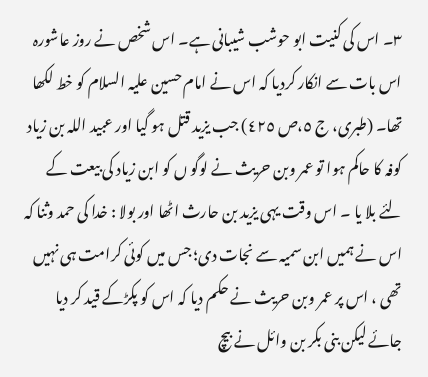٣۔ اس کی کنیت ابو حوشب شیبانی ہے۔ اس شخص نے روز عاشورہ اس بات سے انکار کردیا کہ اس نے امام حسین علیہ السلام کو خط لکھا تھا۔ (طبری، ج ٥،ص ٤٢٥) جب یزید قتل ہو گیا اور عبید اللہ بن زیاد کوفہ کا حاکم ہوا تو عمر وبن حریث نے لوگو ں کو ابن زیاد کی بیعت کے لئے بلا یا ۔ اس وقت یہی یزید بن حارث اٹھا اور بولا : خدا کی حمد وثنا کہ اس نے ہمیں ابن سمیہ سے نجات دی؛ جس میں کوئی کرامت ہی نہیں تھی ، اس پر عمر وبن حریث نے حکم دیا کہ اس کو پکڑکے قید کر دیا جائے لیکن بنی بکر بن وائل نے بیچ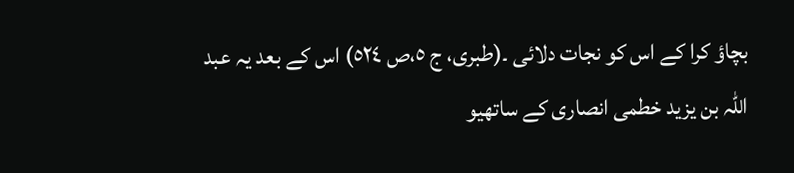بچاؤ کرا کے اس کو نجات دلائی ۔(طبری، ج ٥،ص ٥٢٤) اس کے بعد یہ عبد اللہ بن یزید خطمی انصاری کے ساتھیو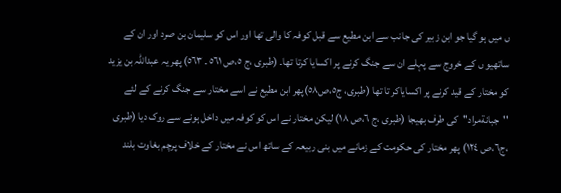ں میں ہو گیا جو ابن زبیر کی جانب سے ابن مطیع سے قبل کوفہ کا والی تھا اور اس کو سلیمان بن صرد اور ان کے ساتھیو ں کے خروج سے پہلے ان سے جنگ کرنے پر اکسایا کرتا تھا۔ (طبری ،ج ٥،ص ٥٦١ ۔ ٥٦٣) پھر یہ عبداللہ بن یزید کو مختار کے قید کرنے پر اکسایاکر تا تھا (طبری، ج٥،ص٥٨)پھر ابن مطیع نے اسے مختار سے جنگ کرنے کے لئے ''جبانةمراد''کی طرف بھیجا (طبری ،ج ٦،ص ١٨) لیکن مختار نے اس کو کوفہ میں داخل ہونے سے روک دیا (طبری ،ج٦،ص ١٢٤) پھر مختار کی حکومت کے زمانے میں بنی ربیعہ کے ساتھ اس نے مختار کے خلاف پرچم بغاوت بلند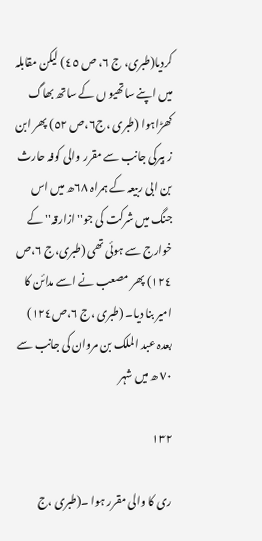کردیا(طبری، ج ٦، ص ٤٥) لیکن مقابلہ میں اپنے ساتھیو ں کے ساتھ بھاگ کھڑاہوا (طبری ،ج٦،ص ٥٢) پھر ابن ز بیرکی جانب سے مقرر والی کوفہ حارث بن ابی ربیعہ کے ہمراہ ٦٨ھ میں اس جنگ میں شرکت کی جو''ازارقہ'' کے خوارج سے ہوئی تھی (طبری،ج ٦،ص ١٢٤) پھر مصعب نے اسے مدائن کا امیر بنا دیا۔ (طبری ،ج ٦،ص١٢٤) بعدہ عبد الملک بن مروان کی جانب سے ٧٠ ھ میں شہر

۱۳۲

ری کا والی مقرر ہوا ۔(طبری ،ج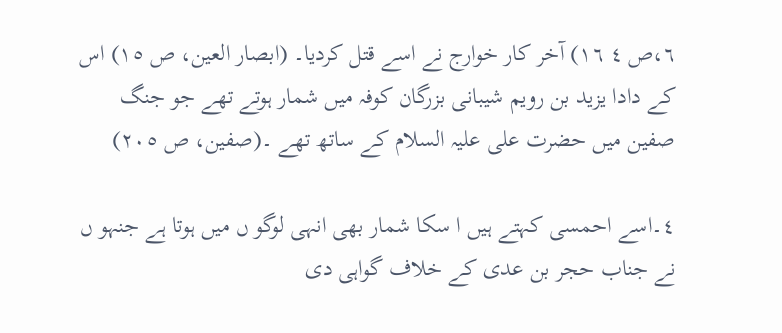٦،ص ٤ ١٦) آخر کار خوارج نے اسے قتل کردیا۔ (ابصار العین، ص ١٥) اس کے دادا یزید بن رویم شیبانی بزرگان کوفہ میں شمار ہوتے تھے جو جنگ صفین میں حضرت علی علیہ السلام کے ساتھ تھے ۔(صفین، ص ٢٠٥)

٤۔اسے احمسی کہتے ہیں ا سکا شمار بھی انہی لوگو ں میں ہوتا ہے جنہو ں نے جناب حجر بن عدی کے خلاف گواہی دی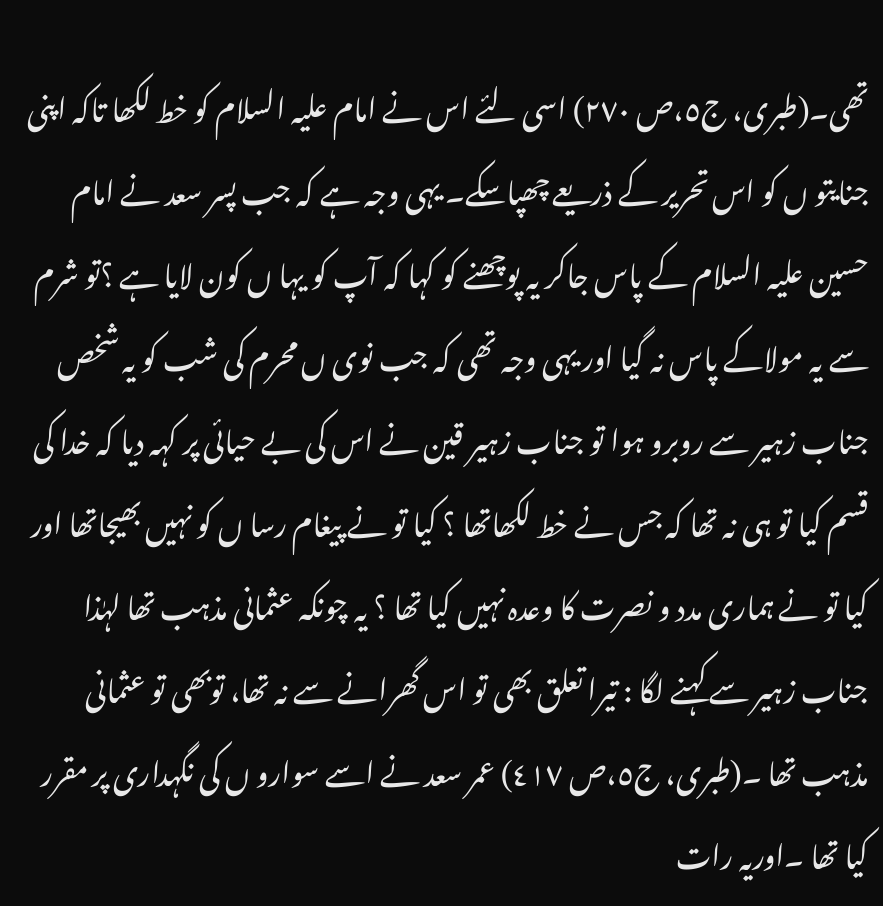تھی۔(طبری، ج٥،ص ٢٧٠) اسی لئے اس نے امام علیہ السلام کو خط لکھا تاکہ اپنی جنایتو ں کو اس تحریر کے ذریعے چھپاسکے۔ یہی وجہ ہے کہ جب پسر سعد نے امام حسین علیہ السلام کے پاس جاکر یہ پوچھنے کو کہا کہ آپ کو یہا ں کون لایا ہے ؟تو شرم سے یہ مولاکے پاس نہ گیا اور یہی وجہ تھی کہ جب نوی ں محرم کی شب کو یہ شخص جناب زہیر سے روبرو ہوا تو جناب زہیر قین نے اس کی بے حیائی پر کہہ دیا کہ خدا کی قسم کیا تو ہی نہ تھا کہ جس نے خط لکھاتھا ؟ کیا تو نے پیغام رسا ں کو نہیں بھیجاتھا اور کیا تو نے ہماری مدد و نصرت کا وعدہ نہیں کیا تھا ؟ یہ چونکہ عثمانی مذہب تھا لہٰذا جناب زہیر سے کہنے لگا : تیرا تعلق بھی تو اس گھرانے سے نہ تھا، توبھی تو عثمانی مذہب تھا ۔(طبری، ج٥،ص ٤١٧) عمر سعد نے اسے سوارو ں کی نگہداری پر مقرر کیا تھا ۔اوریہ رات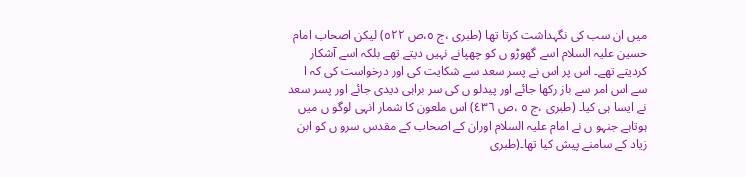میں ان سب کی نگہداشت کرتا تھا (طبری ،ج ٥،ص ٥٢٢) لیکن اصحاب امام حسین علیہ السلام اسے گھوڑو ں کو چھپانے نہیں دیتے تھے بلکہ اسے آشکار کردیتے تھے۔ اس پر اس نے پسر سعد سے شکایت کی اور درخواست کی کہ ا سے اس امر سے باز رکھا جائے اور پیدلو ں کی سر براہی دیدی جائے اور پسر سعد نے ایسا ہی کیا۔ (طبری ،ج ٥ ،ص ٤٣٦) اس ملعون کا شمار انہی لوگو ں میں ہوتاہے جنہو ں نے امام علیہ السلام اوران کے اصحاب کے مقدس سرو ں کو ابن زیاد کے سامنے پیش کیا تھا۔(طبری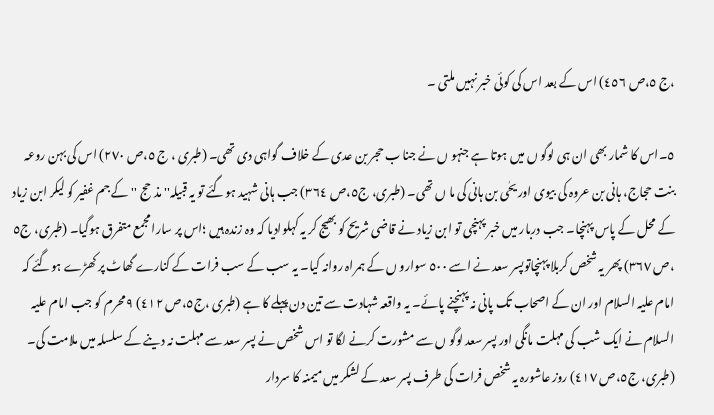،ج ٥،ص ٤٥٦) اس کے بعد اس کی کوئی خبر نہیں ملتی ۔

٥۔اس کا شمار بھی ان ہی لوگو ں میں ہوتا ہے جنہو ں نے جنا ب حجر بن عدی کے خلاف گواہی دی تھی۔ (طبری ، ج ٥،ص ٢٧٠) اس کی بہن روعہ بنت حجاج، ہانی بن عروہ کی بیوی اور یحٰی بن ہانی کی ما ں تھی۔ (طبری، ج٥،ص ٣٦٤) جب ہانی شہید ہوگئے تو یہ قبیلہ'' مذحج ''کے جم غفیر کو لیکر ابن زیاد کے محل کے پاس پہنچا۔ جب دربار میں خبر پہنچی تو ابن زیاد نے قاضی شریح کو بھیج کر یہ کہلوادیا کہ وہ زندہ ہیں ؛اس پر سارا مجمع متفرق ہوگیا۔ (طبری، ج٥ ،ص ٣٦٧) پھر یہ شخص کربلا پہنچاتوپسر سعد نے اسے ٥٠٠ سوارو ں کے ہمراہ روانہ کیا۔ یہ سب کے سب فرات کے کنارے گھاٹ پر کھڑے ہوگئے کہ امام علیہ السلام اور ان کے اصحاب تک پانی نہ پہنچنے پائے۔ یہ واقعہ شہادت سے تین دن پہلے کا ہے (طبری ،ج٥،ص ٤١٢) ٩ محرم کو جب امام علیہ السلام نے ایک شب کی مہلت مانگی اور پسر سعد لوگو ں سے مشورت کرنے لگا تو اس شخص نے پسر سعد سے مہلت نہ دینے کے سلسلہ میں ملامت کی۔ (طبری، ج٥،ص ٤١٧) روز عاشورہ یہ شخص فرات کی طرف پسر سعد کے لشکر میں میمنہ کا سردار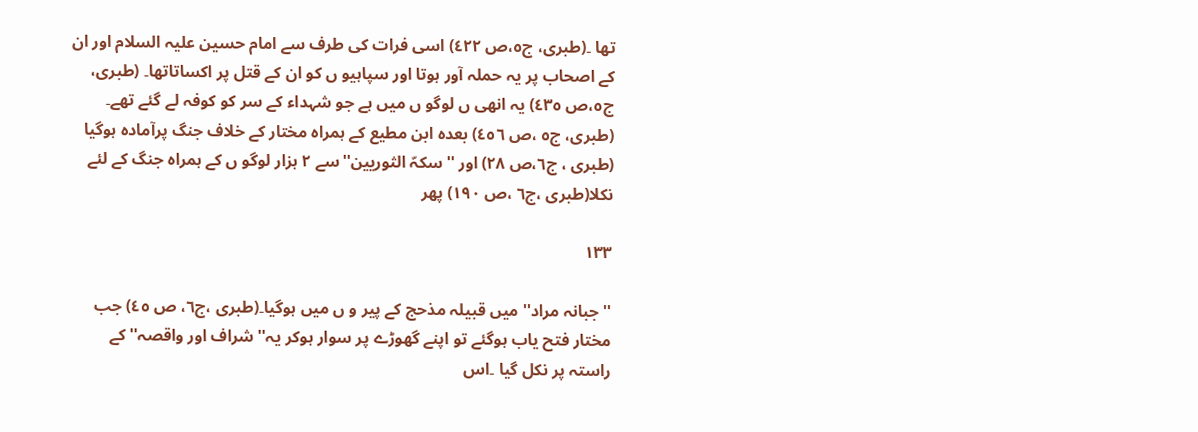تھا ۔(طبری، ج٥،ص ٤٢٢) اسی فرات کی طرف سے امام حسین علیہ السلام اور ان کے اصحاب پر یہ حملہ آور ہوتا اور سپاہیو ں کو ان کے قتل پر اکساتاتھا۔ (طبری، ج٥،ص ٤٣٥) یہ انھی ں لوگو ں میں ہے جو شہداء کے سر کو کوفہ لے گئے تھے۔ (طبری، ج٥ ،ص ٤٥٦) بعدہ ابن مطیع کے ہمراہ مختار کے خلاف جنگ پرآمادہ ہوگیا (طبری ، ج٦،ص ٢٨) اور ''سکہّ الثوریین''سے ٢ ہزار لوگو ں کے ہمراہ جنگ کے لئے نکلا(طبری ،ج٦ ،ص ١٩٠) پھر

۱۳۳

''جبانہ مراد'' میں قبیلہ مذحج کے پیر و ں میں ہوگیا۔(طبری ،ج٦، ص ٤٥) جب مختار فتح یاب ہوگئے تو اپنے گھوڑے پر سوار ہوکر یہ'' شراف اور واقصہ'' کے راستہ پر نکل گیا ۔اس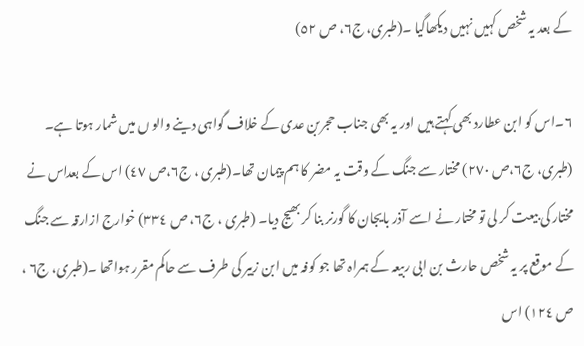کے بعد یہ شخص کہیں نہیں دیکھاگیا ۔(طبری، ج٦، ص ٥٢)

٦۔اس کو ابن عطارد بھی کہتے ہیں اور یہ بھی جناب حجربن عدی کے خلاف گواہی دینے والو ں میں شمار ہوتا ہے۔ (طبری، ج٦،ص ٢٧٠) مختار سے جنگ کے وقت یہ مضر کا ہم پیمان تھا۔(طبری ، ج٦،ص ٤٧) اس کے بعداس نے مختار کی بیعت کر لی تو مختار نے اسے آذر بایجان کا گورنر بنا کر بھیج دیا۔ (طبری ، ج٦، ص ٣٣٤) خوارج ازارقہ سے جنگ کے موقع پر یہ شخص حارث بن ابی ربیعہ کے ہمراہ تھا جو کوفہ میں ابن زبیر کی طرف سے حاکم مقرر ہواتھا ۔(طبری، ج٦ ، ص ١٢٤) اس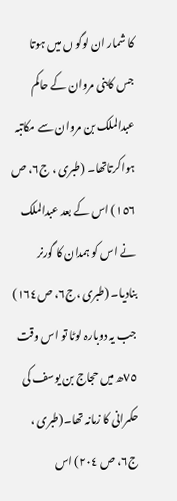کا شمار ان لوگو ں میں ہوتا جس کابنی مروان کے حاکم عبدالملک بن مروان سے مکاتبہ ہواکرتاتھا۔ (طبری ، ج٦، ص ١٥٦) اس کے بعد عبدالملک نے اس کو ہمدان کا گورنر بنادیا۔ (طبری ،ج٦، ص١٦٤) جب یہ دوبارہ لوٹا تو اس وقت ٧٥ھ میں حجاج بن یوسف کی حکمرانی کا زمانہ تھا۔(طبری ، ج٦، ص ٢٠٤) اس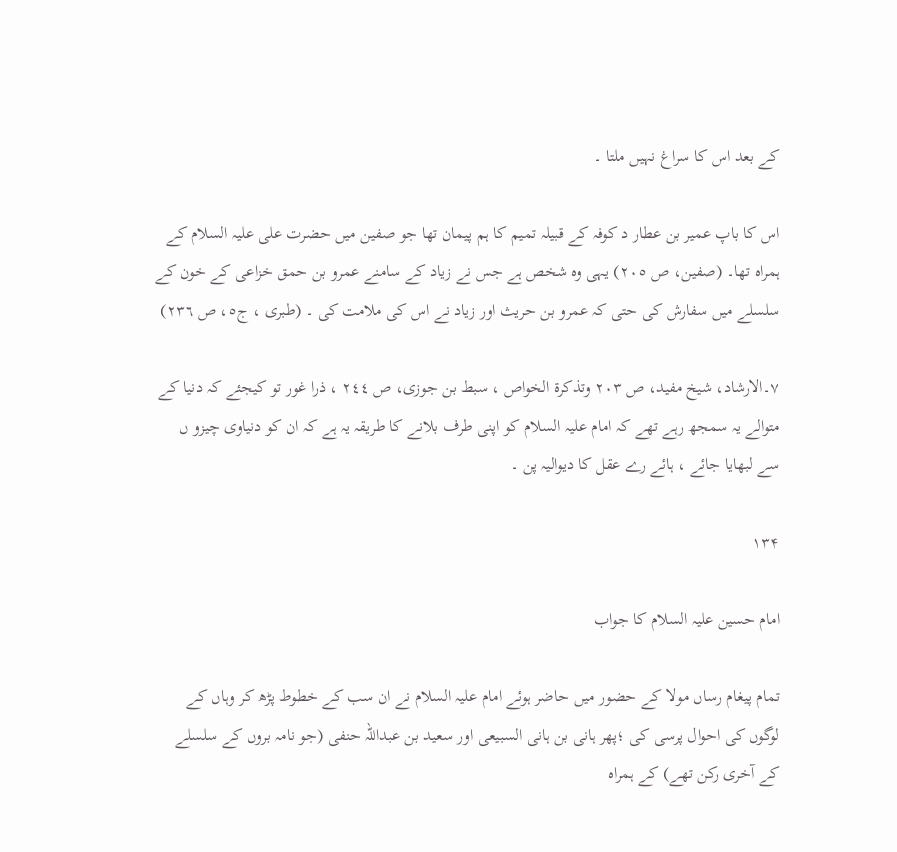کے بعد اس کا سراغ نہیں ملتا ۔

اس کا باپ عمیر بن عطار د کوفہ کے قبیلہ تمیم کا ہم پیمان تھا جو صفین میں حضرت علی علیہ السلام کے ہمراہ تھا۔ (صفین، ص ٢٠٥) یہی وہ شخص ہے جس نے زیاد کے سامنے عمرو بن حمق خزاعی کے خون کے سلسلے میں سفارش کی حتی کہ عمرو بن حریث اور زیاد نے اس کی ملامت کی ۔ (طبری ، ج٥، ص ٢٣٦)

٧۔الارشاد، شیخ مفید، ص ٢٠٣ وتذکرة الخواص ، سبط بن جوزی، ص ٢٤٤ ، ذرا غور تو کیجئے کہ دنیا کے متوالے یہ سمجھ رہے تھے کہ امام علیہ السلام کو اپنی طرف بلانے کا طریقہ یہ ہے کہ ان کو دنیاوی چیزو ں سے لبھایا جائے ، ہائے رے عقل کا دیوالیہ پن ۔

۱۳۴

امام حسین علیہ السلام کا جواب

تمام پیغام رساں مولا کے حضور میں حاضر ہوئے امام علیہ السلام نے ان سب کے خطوط پڑھ کر وہاں کے لوگوں کی احوال پرسی کی ؛پھر ہانی بن ہانی السبیعی اور سعید بن عبداللہ حنفی (جو نامہ بروں کے سلسلے کے آخری رکن تھے) کے ہمراہ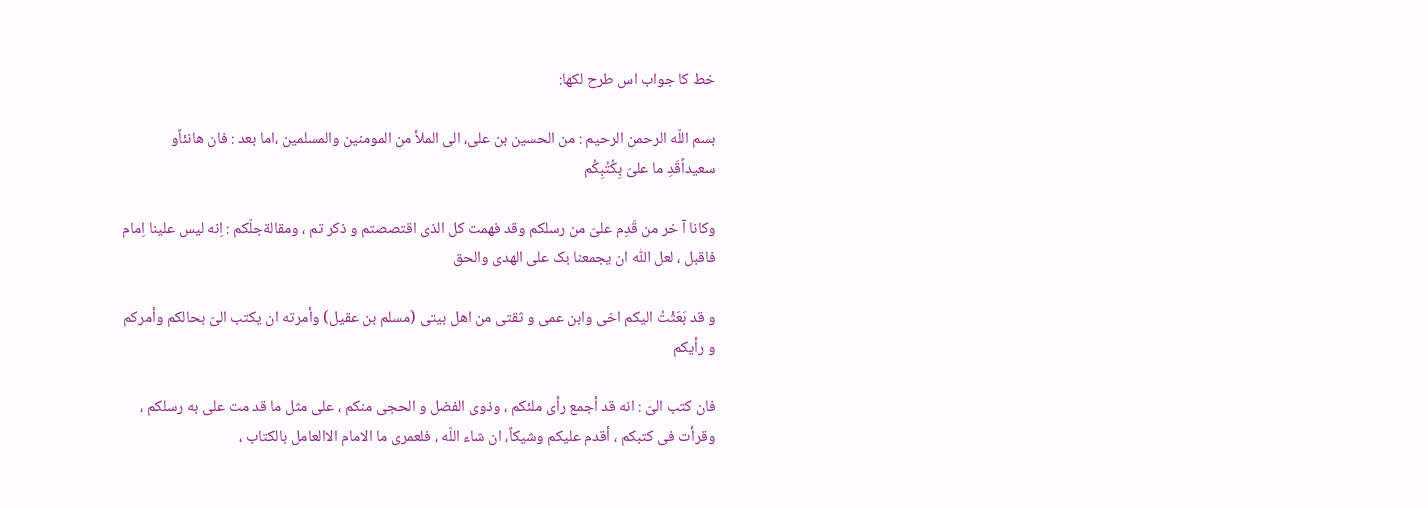خط کا جواب اس طرح لکھا:

بسم اللّه الرحمن الرحیم : من الحسین بن علی، الی الملأ من المومنین والمسلمین ،اما بعد : فان هانئاًو سعیداًقَدِ ما علیّ بِکُتُبِکُم

وکانا آ خر من قَدِم علیّ من رسلکم وقد فهمت کل الذی اقتصصتم و ذکر تم ، ومقالةجلّکم : اِنه لیس علینا اِمام فاقبل ، لعل اللّٰه ان یجمعنا بک علی الهدی والحق

و قد بَعَثْتُ الیکم اخی وابن عمی و ثقتی من اهل بیتی (مسلم بن عقیل) وأمرته ان یکتب الیّ بحالکم وأمرکم و رأیکم

فان کتب الیّ : انه قد أجمع رأی ملئکم ، وذوی الفضل و الحجی منکم ، علی مثل ما قد مت علی به رسلکم ، وقرأت فی کتبکم ، أقدم علیکم وشیکاً، ان شاء اللّه ، فلعمری ما الامام الاالعامل بالکتاب ،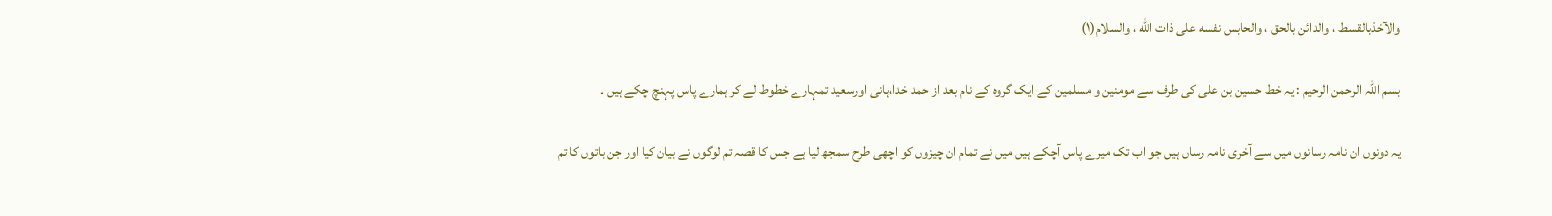والآخذبالقسط ، والدائن بالحق ، والحابس نفسه علی ذات الله ، والسلام(١)

بسم اللہ الرحمن الرحیم : یہ خط حسین بن علی کی طرف سے مومنین و مسلمین کے ایک گروہ کے نام بعد از حمد خدا،ہانی اورسعید تمہارے خطوط لے کر ہمارے پاس پہنچ چکے ہیں ۔

یہ دونوں ان نامہ رسانوں میں سے آخری نامہ رساں ہیں جو اب تک میرے پاس آچکے ہیں میں نے تمام ان چیزوں کو اچھی طرح سمجھ لیا ہے جس کا قصہ تم لوگوں نے بیان کیا اور جن باتوں کا تم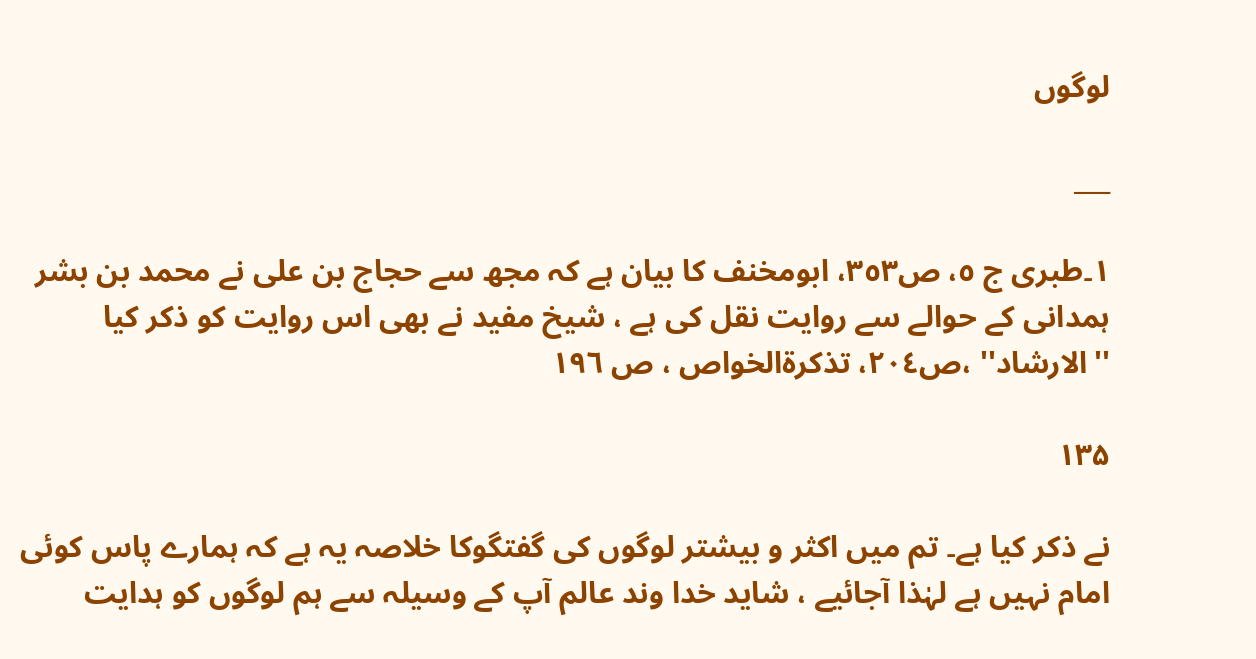لوگوں

___

١۔طبری ج ٥، ص٣٥٣، ابومخنف کا بیان ہے کہ مجھ سے حجاج بن علی نے محمد بن بشر ہمدانی کے حوالے سے روایت نقل کی ہے ، شیخ مفید نے بھی اس روایت کو ذکر کیا ''الارشاد'' ،ص٢٠٤، تذکرةالخواص ، ص ١٩٦

۱۳۵

نے ذکر کیا ہے۔ تم میں اکثر و بیشتر لوگوں کی گفتگوکا خلاصہ یہ ہے کہ ہمارے پاس کوئی امام نہیں ہے لہٰذا آجائیے ، شاید خدا وند عالم آپ کے وسیلہ سے ہم لوگوں کو ہدایت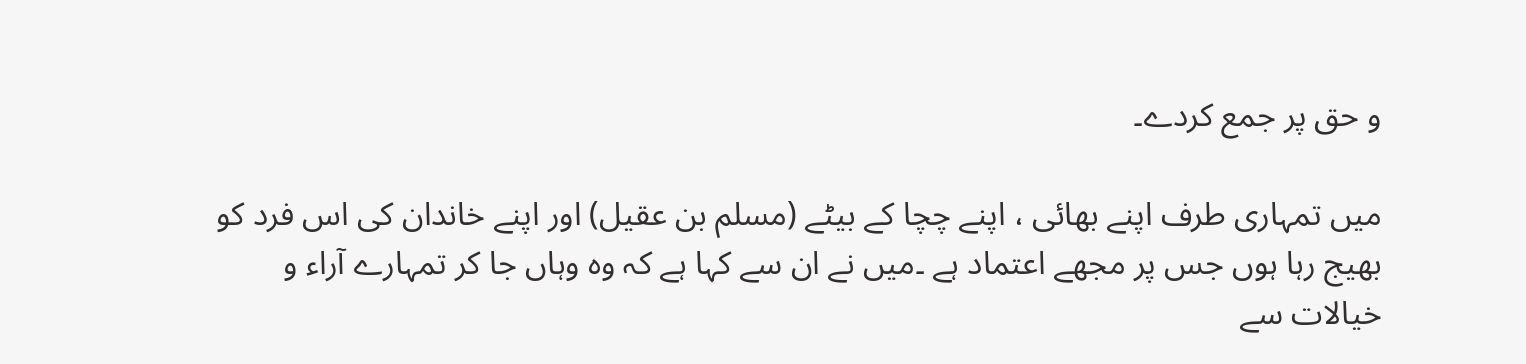و حق پر جمع کردے۔

میں تمہاری طرف اپنے بھائی ، اپنے چچا کے بیٹے (مسلم بن عقیل) اور اپنے خاندان کی اس فرد کو بھیج رہا ہوں جس پر مجھے اعتماد ہے ۔میں نے ان سے کہا ہے کہ وہ وہاں جا کر تمہارے آراء و خیالات سے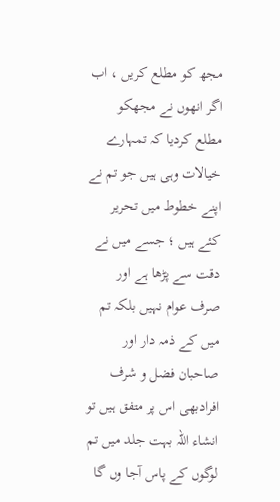مجھ کو مطلع کریں ، اب اگر انھوں نے مجھکو مطلع کردیا کہ تمہارے خیالات وہی ہیں جو تم نے اپنے خطوط میں تحریر کئے ہیں ؛ جسے میں نے دقت سے پڑھا ہے اور صرف عوام نہیں بلکہ تم میں کے ذمہ دار اور صاحبان فضل و شرف افرادبھی اس پر متفق ہیں تو انشاء اللہ بہت جلد میں تم لوگوں کے پاس آجا وں گا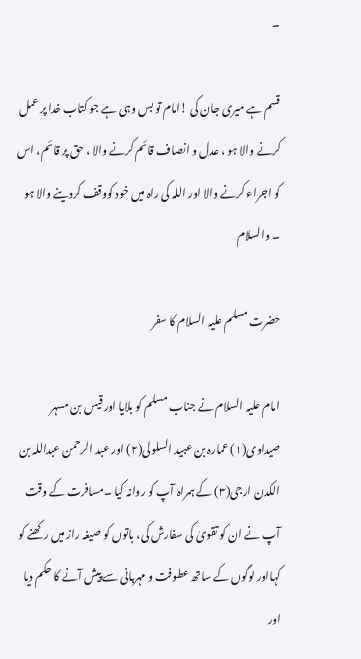۔

قسم ہے میری جان کی !امام تو بس وہی ہے جو کتاب خدا پر عمل کرنے والا ہو ، عدل و انصاف قائم کرنے والا ، حق پر قائم، اس کو اجراء کرنے والا اور اللہ کی راہ میں خود کووقف کردینے والا ہو ۔ والسلام

حضرت مسلم علیہ السلام کا سفر

امام علیہ السلام نے جناب مسلم کو بلایا اور قیس بن مسہر صیداوی(١) عمارہ بن عبید السلولی(٢) اور عبد الرحمن عبداللہ بن الکدن ارجی(٣) کے ہمراہ آپ کو روانہ کیا ۔مسافرت کے وقت آپ نے ان کو تقویٰ کی سفارش کی، باتوں کو صیغہ راز میں رکھنے کو کہااور لوگوں کے ساتھ عطوفت و مہربانی سے پیش آنے کا حکم دیا اور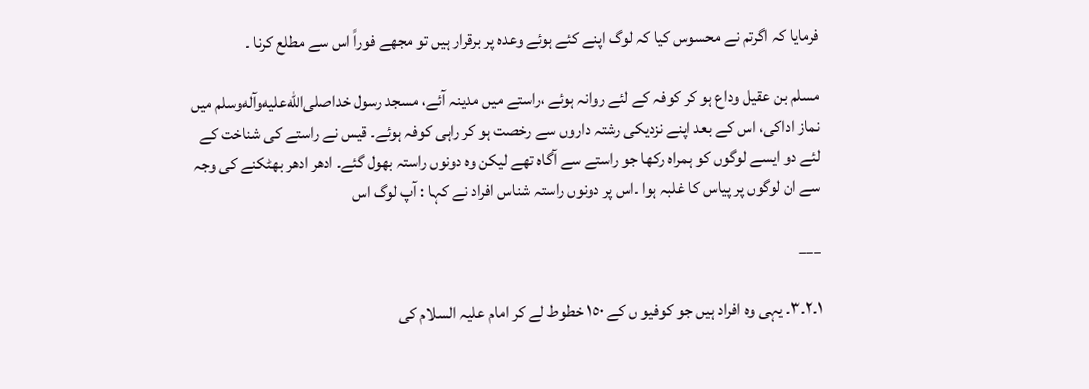فرمایا کہ اگرتم نے محسوس کیا کہ لوگ اپنے کئے ہوئے وعدہ پر برقرار ہیں تو مجھے فوراً اس سے مطلع کرنا ۔

مسلم بن عقیل وداع ہو کر کوفہ کے لئے روانہ ہوئے ،راستے میں مدینہ آئے، مسجد رسول خداصلى‌الله‌عليه‌وآله‌وسلم میں نماز اداکی، اس کے بعد اپنے نزدیکی رشتہ داروں سے رخصت ہو کر راہی کوفہ ہوئے۔ قیس نے راستے کی شناخت کے لئے دو ایسے لوگوں کو ہمراہ رکھا جو راستے سے آگاہ تھے لیکن وہ دونوں راستہ بھول گئے۔ ادھر ادھر بھٹکنے کی وجہ سے ان لوگوں پر پیاس کا غلبہ ہوا ۔اس پر دونوں راستہ شناس افراد نے کہا : آپ لوگ اس

___

١۔٢۔٣۔ یہی وہ افراد ہیں جو کوفیو ں کے ١٥٠ خطوط لے کر امام علیہ السلام کی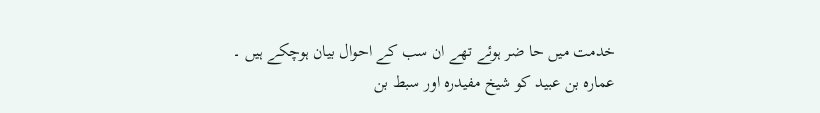خدمت میں حا ضر ہوئے تھے ان سب کے احوال بیان ہوچکے ہیں ۔ عمارہ بن عبید کو شیخ مفیدرہ اور سبط بن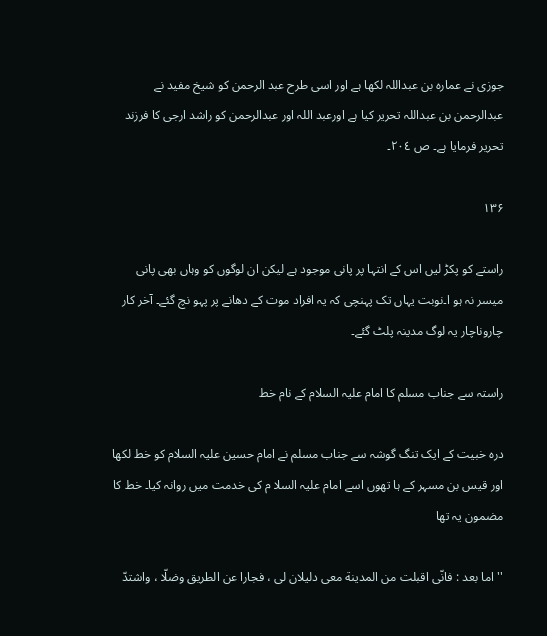جوزی نے عمارہ بن عبداللہ لکھا ہے اور اسی طرح عبد الرحمن کو شیخ مفید نے عبدالرحمن بن عبداللہ تحریر کیا ہے اورعبد اللہ اور عبدالرحمن کو راشد ارجی کا فرزند تحریر فرمایا ہے۔ ص ٢٠٤۔

۱۳۶

راستے کو پکڑ لیں اس کے انتہا پر پانی موجود ہے لیکن ان لوگوں کو وہاں بھی پانی میسر نہ ہو ا۔نوبت یہاں تک پہنچی کہ یہ افراد موت کے دھانے پر پہو نچ گئے۔ آخر کار چاروناچار یہ لوگ مدینہ پلٹ گئے۔

راستہ سے جناب مسلم کا امام علیہ السلام کے نام خط

درہ خبیت کے ایک تنگ گوشہ سے جناب مسلم نے امام حسین علیہ السلام کو خط لکھا اور قیس بن مسہر کے ہا تھوں اسے امام علیہ السلا م کی خدمت میں روانہ کیا۔ خط کا مضمون یہ تھا

''اما بعد : فانّی اقبلت من المدینة معی دلیلان لی ، فجارا عن الطریق وضلّا ، واشتدّ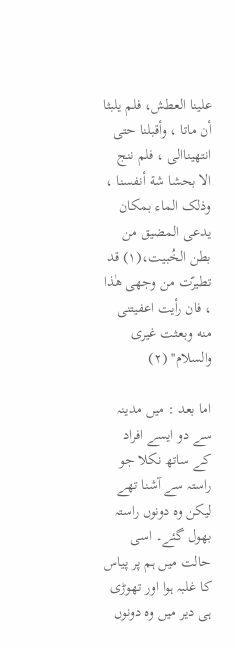علینا العطش، فلم یلبثا أن ماتا ، وأقبلنا حتی انتهیناالی ، فلم ننج الا بحشا شة أنفسنا ، وذلک الماء بمکان یدعی المضیق من بطن الخُبیت،(١) قد تطیرّت من وجهی هٰذا ، فان رأیت اعفیتنی منه وبعثت غیری والسلام'' (٢)

اما بعد : میں مدینہ سے دو ایسے افراد کے ساتھ نکلا جو راستہ سے آشنا تھے لیکن وہ دونوں راستہ بھول گئے۔ اسی حالت میں ہم پر پیاس کا غلبہ ہوا اور تھوڑی ہی دیر میں وہ دونوں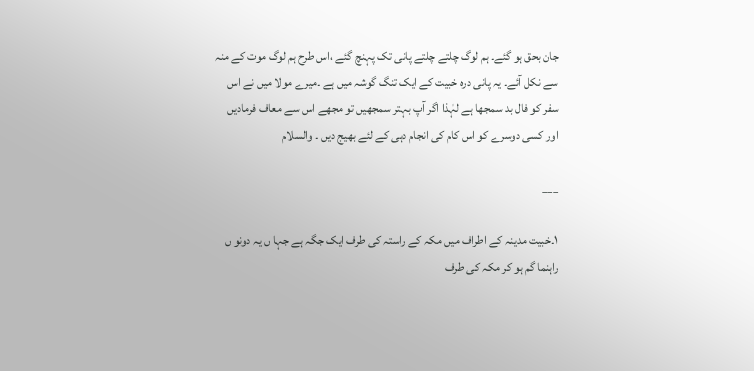جان بحق ہو گئے۔ ہم لوگ چلتے چلتے پانی تک پہنچ گئے ،اس طرح ہم لوگ موت کے منہ سے نکل آئے۔ یہ پانی درہ خبیت کے ایک تنگ گوشہ میں ہے ۔میرے مولا میں نے اس سفر کو فال بد سمجھا ہے لہٰذا اگر آپ بہتر سمجھیں تو مجھے اس سے معاف فرمادیں اور کسی دوسرے کو اس کام کی انجام دہی کے لئے بھیج دیں ۔ والسلام

___

١۔خبیت مدینہ کے اطراف میں مکہ کے راستہ کی طرف ایک جگہ ہے جہا ں یہ دونو ں راہنما گم ہو کر مکہ کی طرف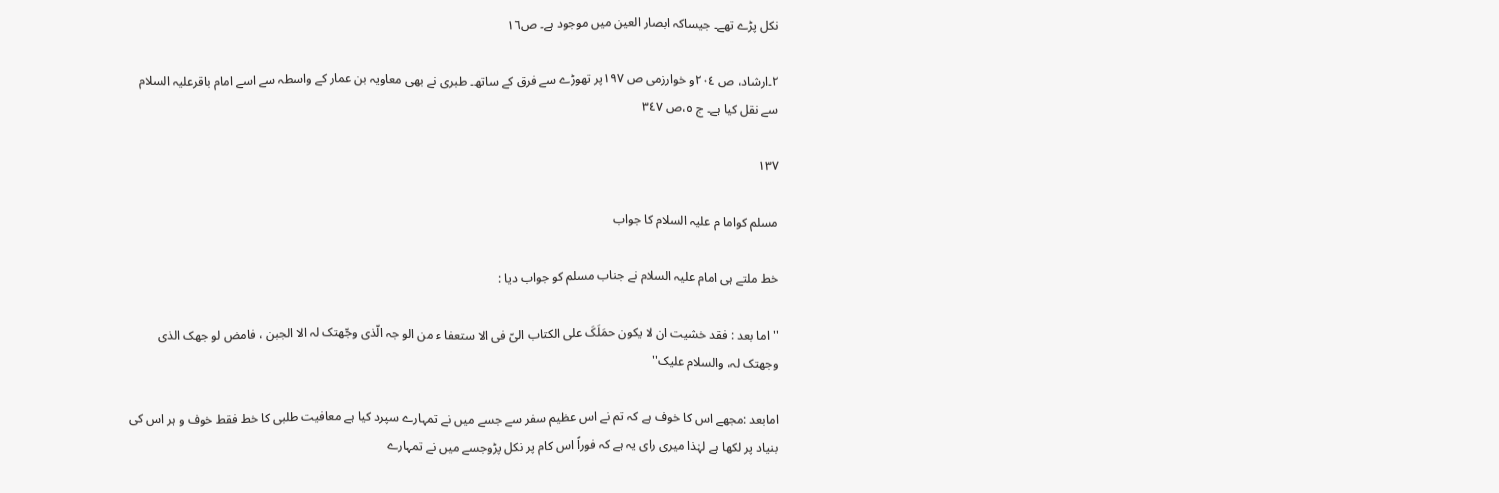نکل پڑے تھے۔ جیساکہ ابصار العین میں موجود ہے۔ ص١٦

٢۔ارشاد، ص ٢٠٤و خوارزمی ص ١٩٧پر تھوڑے سے فرق کے ساتھ۔ طبری نے بھی معاویہ بن عمار کے واسطہ سے اسے امام باقرعلیہ السلام سے نقل کیا ہے۔ ج ٥،ص ٣٤٧

۱۳۷

مسلم کواما م علیہ السلام کا جواب

خط ملتے ہی امام علیہ السلام نے جناب مسلم کو جواب دیا :

''اما بعد : فقد خشیت ان لا یکون حمَلَکَ علی الکتاب الیّ فی الا ستعفا ء من الو جہ الّذی وجّھتک لہ الا الجبن ، فامض لو جھک الذی وجھتک لہ، والسلام علیک''

امابعد :مجھے اس کا خوف ہے کہ تم نے اس عظیم سفر سے جسے میں نے تمہارے سپرد کیا ہے معافیت طلبی کا خط فقط خوف و ہر اس کی بنیاد پر لکھا ہے لہٰذا میری رای یہ ہے کہ فوراً اس کام پر نکل پڑوجسے میں نے تمہارے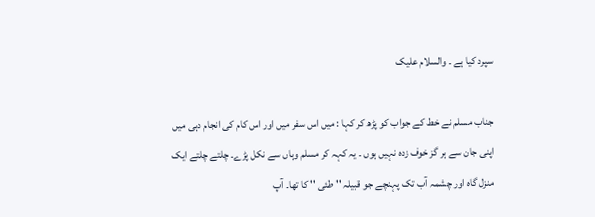سپرد کیا ہے ۔ والسلام علیک

جناب مسلم نے خط کے جواب کو پڑھ کر کہا : میں اس سفر میں اور اس کام کی انجام دہی میں اپنی جان سے ہر گز خوف زدہ نہیں ہوں ۔ یہ کہہ کر مسلم وہاں سے نکل پڑے۔ چلتے چلتے ایک منزل گاہ اور چشمہ آب تک پہنچے جو قبیلہ '' طئی '' کا تھا۔ آپ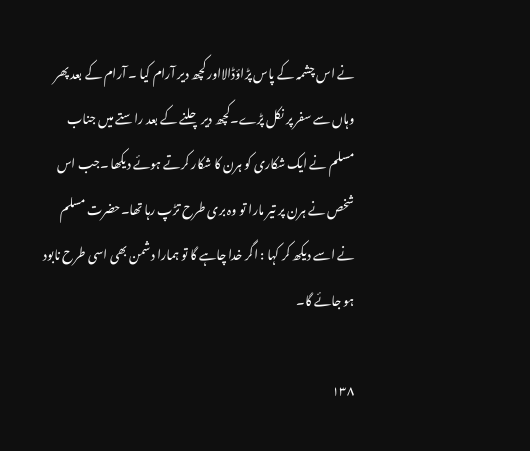نے اس چشمہ کے پاس پڑاؤڈالااور کچھ دیر آرام کیا ۔ آرام کے بعد پھر وہاں سے سفر پر نکل پڑے۔کچھ دیر چلنے کے بعد راستے میں جناب مسلم نے ایک شکاری کو ہرن کا شکار کرتے ہوئے دیکھا ۔جب اس شخص نے ہرن پر تیر مارا تو وہ بری طرح تڑپ رہا تھا۔حضرت مسلم نے اسے دیکھ کر کہا : اگر خدا چاہے گا تو ہمارا دشمن بھی اسی طرح نابود ہو جائے گا۔

۱۳۸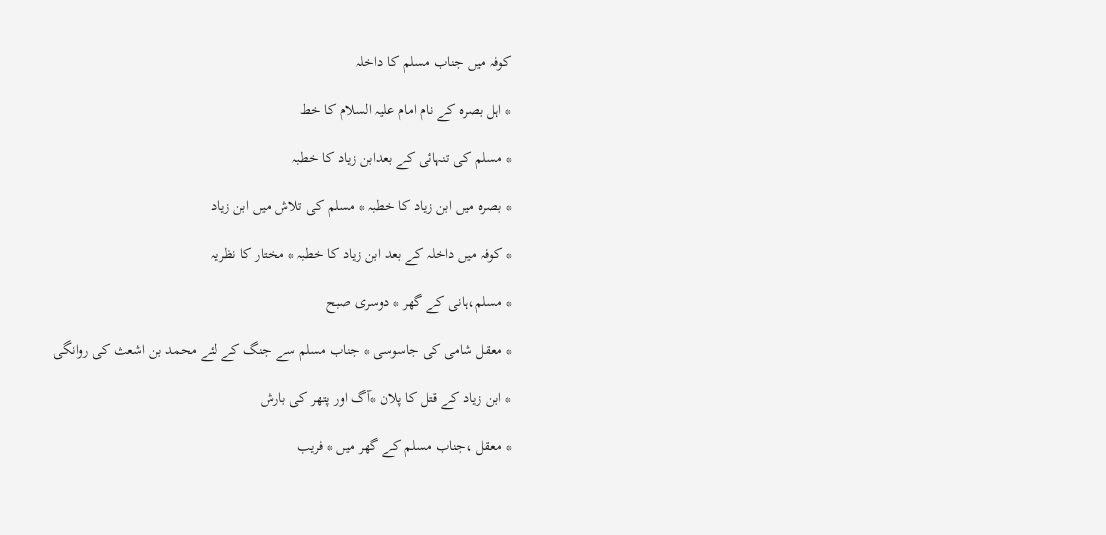کوفہ میں جناب مسلم کا داخلہ

* اہل بصرہ کے نام امام علیہ السلام کا خط

* مسلم کی تنہائی کے بعدابن زیاد کا خطبہ

* بصرہ میں ابن زیاد کا خطبہ * مسلم کی تلاش میں ابن زیاد

* کوفہ میں داخلہ کے بعد ابن زیاد کا خطبہ * مختار کا نظریہ

* مسلم،ہانی کے گھر * دوسری صبح

* معقل شامی کی جاسوسی * جناب مسلم سے جنگ کے لئے محمد بن اشعث کی روانگی

* ابن زیاد کے قتل کا پلان *آگ اور پتھر کی بارش

* معقل ،جناب مسلم کے گھر میں * فریب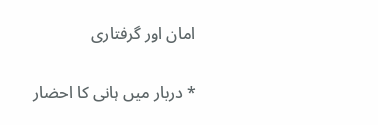امان اور گرفتاری

* دربار میں ہانی کا احضار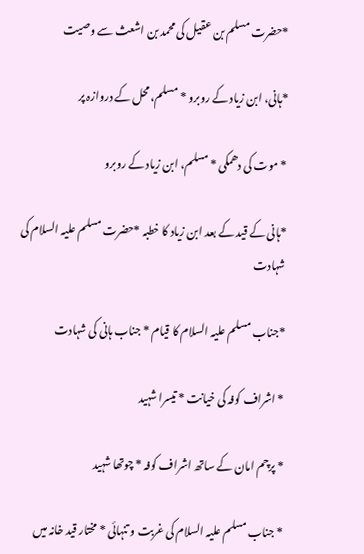*حضرت مسلم بن عقیل کی محمد بن اشعث سے وصیت

*ہانی، ابن زیاد کے روبرو * مسلم،محل کے دروازہ پر

* موت کی دھمکی * مسلم، ابن زیاد کے روبرو

*ہانی کے قید کے بعد ابن زیاد کا خطبہ *حضرت مسلم علیہ السلام کی شہادت

*جناب مسلم علیہ السلام کا قیام * جناب ہانی کی شہادت

* اشراف کوفہ کی خیانت * تیسرا شہید

* پرچم امان کے ساتھ اشراف کوفہ * چوتھا شہید

* جناب مسلم علیہ السلام کی غربت و تنہائی * مختار قید خانہ میں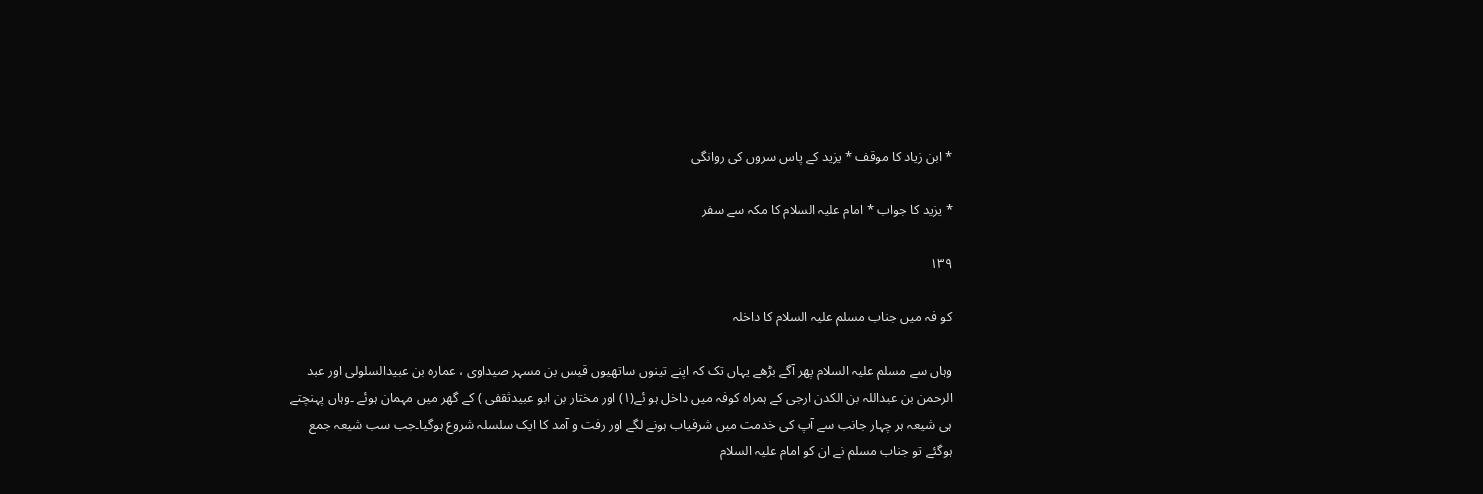* ابن زیاد کا موقف * یزید کے پاس سروں کی روانگی

* یزید کا جواب * امام علیہ السلام کا مکہ سے سفر

۱۳۹

کو فہ میں جناب مسلم علیہ السلام کا داخلہ

وہاں سے مسلم علیہ السلام پھر آگے بڑھے یہاں تک کہ اپنے تینوں ساتھیوں قیس بن مسہر صیداوی ، عمارہ بن عبیدالسلولی اور عبد الرحمن بن عبداللہ بن الکدن ارجی کے ہمراہ کوفہ میں داخل ہو ئے(١) اور مختار بن ابو عبیدثقفی ) کے گھر میں مہمان ہوئے ۔وہاں پہنچتے ہی شیعہ ہر چہار جانب سے آپ کی خدمت میں شرفیاب ہونے لگے اور رفت و آمد کا ایک سلسلہ شروع ہوگیا۔جب سب شیعہ جمع ہوگئے تو جناب مسلم نے ان کو امام علیہ السلام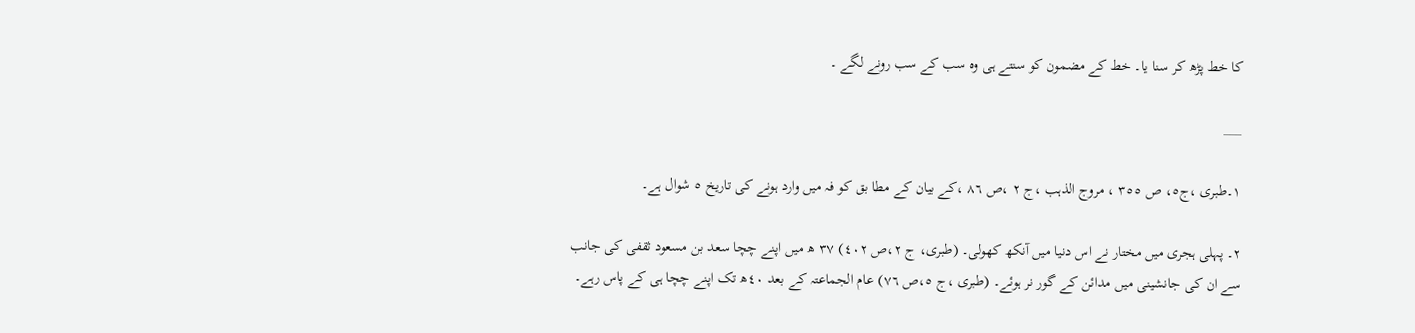کا خط پڑھ کر سنا یا۔ خط کے مضمون کو سنتے ہی وہ سب کے سب رونے لگے ۔

___

١۔طبری ،ج٥، ص ٣٥٥ ، مروج الذہب ،ج ٢ ،ص ٨٦ ،کے بیان کے مطا بق کو فہ میں وارد ہونے کی تاریخ ٥ شوال ہے۔

٢۔ پہلی ہجری میں مختار نے اس دنیا میں آنکھ کھولی۔ (طبری، ج ٢،ص ٤٠٢) ٣٧ ھ میں اپنے چچا سعد بن مسعود ثقفی کی جانب سے ان کی جانشینی میں مدائن کے گور نر ہوئے۔ (طبری ،ج ٥،ص ٧٦) عام الجماعتہ کے بعد ٤٠ھ تک اپنے چچا ہی کے پاس رہے۔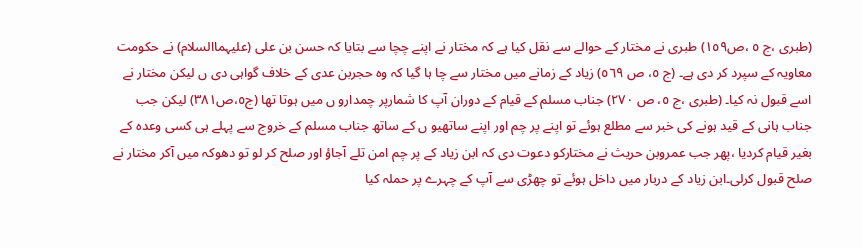(طبری ،ج ٥ ،ص١٥٩) طبری نے مختار کے حوالے سے نقل کیا ہے کہ مختار نے اپنے چچا سے بتایا کہ حسن بن علی (علیہماالسلام) نے حکومت معاویہ کے سپرد کر دی ہے۔ (ج ٥، ص ٥٦٩) زیاد کے زمانے میں مختار سے چا ہا گیا کہ وہ حجربن عدی کے خلاف گواہی دی ں لیکن مختار نے اسے قبول نہ کیا۔ (طبری ،ج ٥، ص ٢٧٠) جناب مسلم کے قیام کے دوران آپ کا شمارپر چمدارو ں میں ہوتا تھا (ج٥،ص٣٨١) لیکن جب جناب ہانی کے قید ہونے کی خبر سے مطلع ہوئے تو اپنے پر چم اور اپنے ساتھیو ں کے ساتھ جناب مسلم کے خروج سے پہلے ہی کسی وعدہ کے بغیر قیام کردیا ،پھر جب عمروبن حریث نے مختارکو دعوت دی کہ ابن زیاد کے پر چم امن تلے آجاؤ اور صلح کر لو تو دھوکہ میں آکر مختار نے صلح قبول کرلی۔ابن زیاد کے دربار میں داخل ہوئے تو چھڑی سے آپ کے چہرے پر حملہ کیا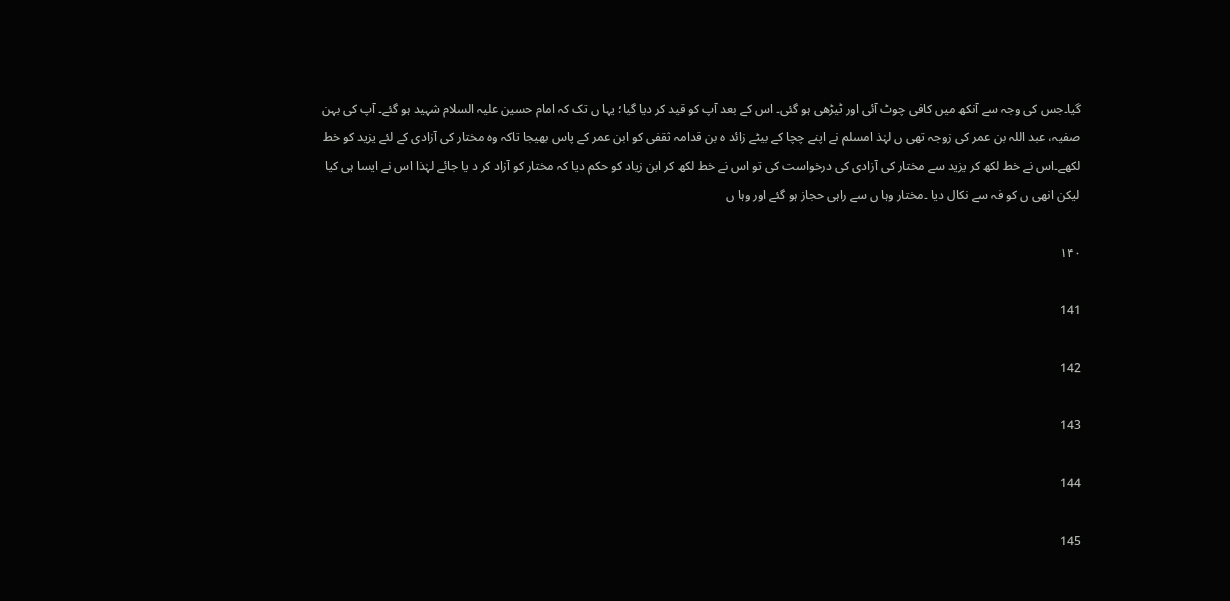گیا۔جس کی وجہ سے آنکھ میں کافی چوٹ آئی اور ٹیڑھی ہو گئی۔ اس کے بعد آپ کو قید کر دیا گیا؛ یہا ں تک کہ امام حسین علیہ السلام شہید ہو گئے۔ آپ کی بہن صفیہ، عبد اللہ بن عمر کی زوجہ تھی ں لہٰذ امسلم نے اپنے چچا کے بیٹے زائد ہ بن قدامہ ثقفی کو ابن عمر کے پاس بھیجا تاکہ وہ مختار کی آزادی کے لئے یزید کو خط لکھے۔اس نے خط لکھ کر یزید سے مختار کی آزادی کی درخواست کی تو اس نے خط لکھ کر ابن زیاد کو حکم دیا کہ مختار کو آزاد کر د یا جائے لہٰذا اس نے ایسا ہی کیا لیکن انھی ں کو فہ سے نکال دیا ۔مختار وہا ں سے راہی حجاز ہو گئے اور وہا ں

۱۴۰

141

142

143

144

145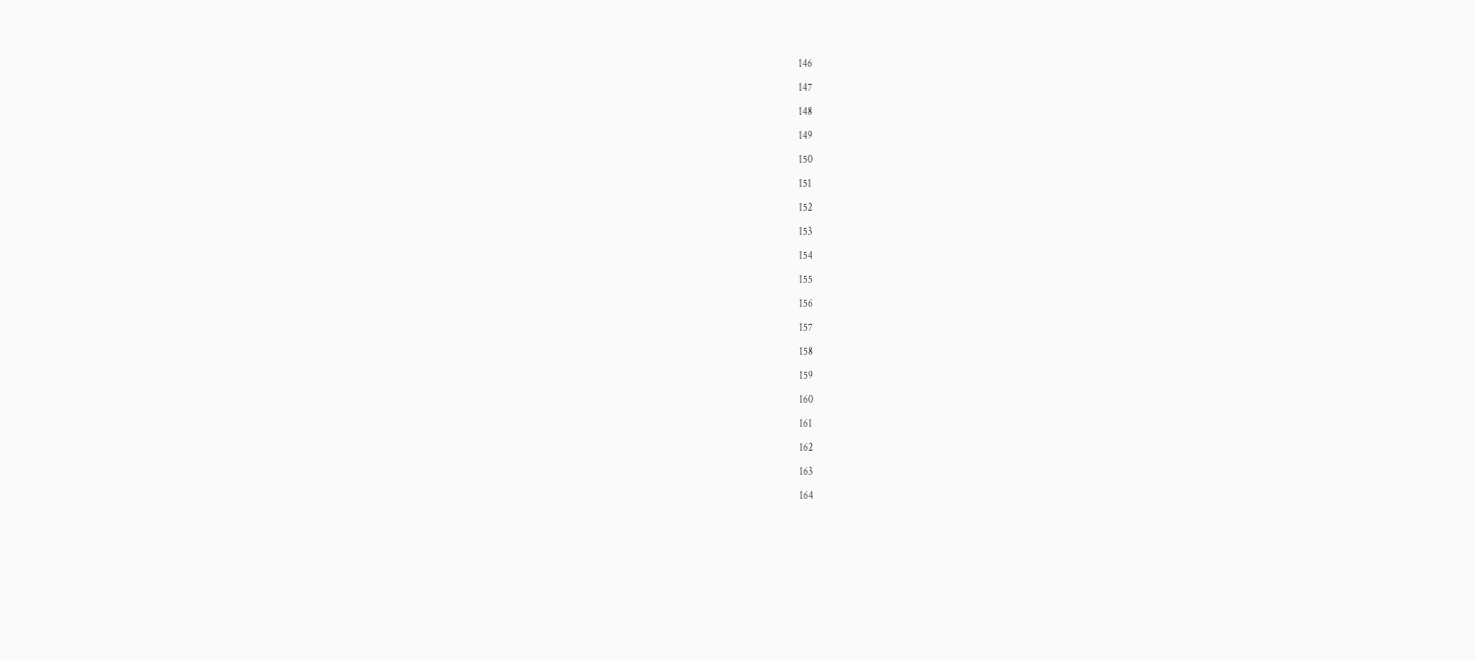146

147

148

149

150

151

152

153

154

155

156

157

158

159

160

161

162

163

164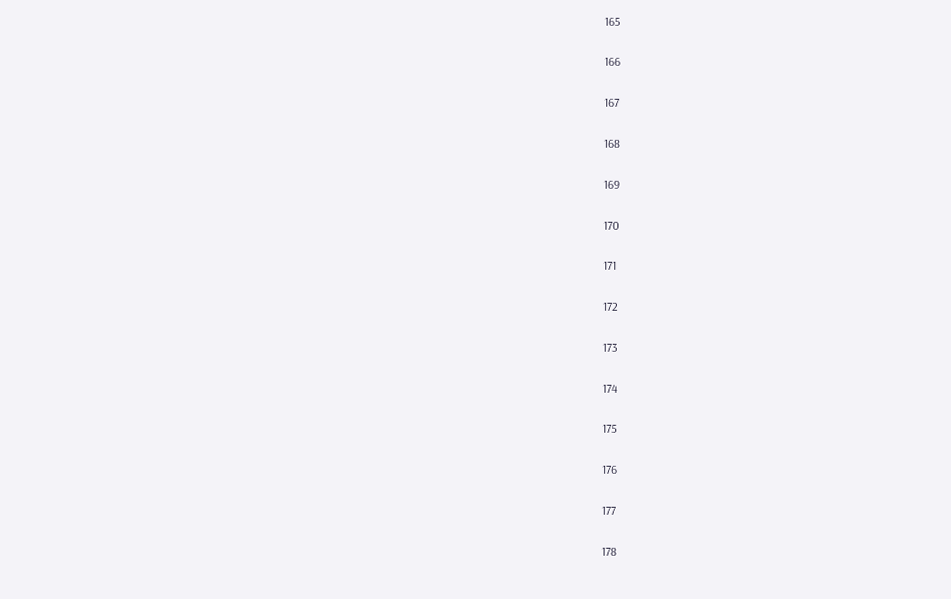165

166

167

168

169

170

171

172

173

174

175

176

177

178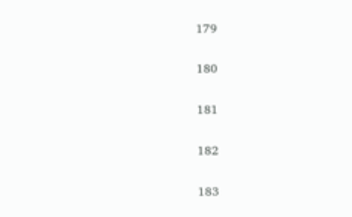179

180

181

182

183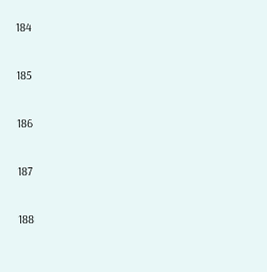184

185

186

187

188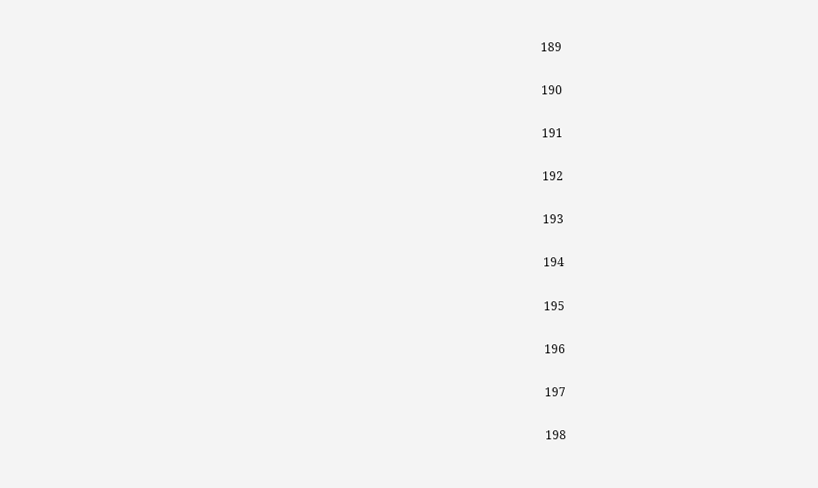189

190

191

192

193

194

195

196

197

198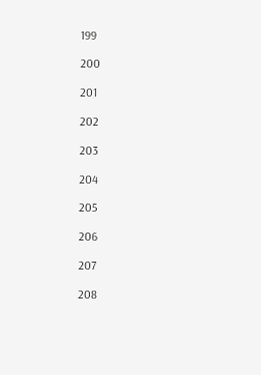199

200

201

202

203

204

205

206

207

208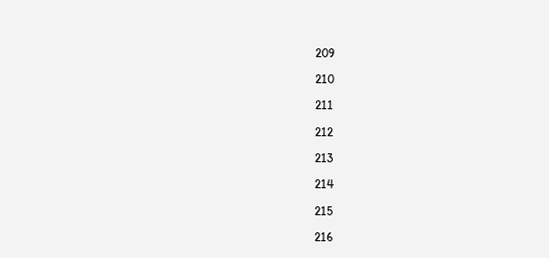209

210

211

212

213

214

215

216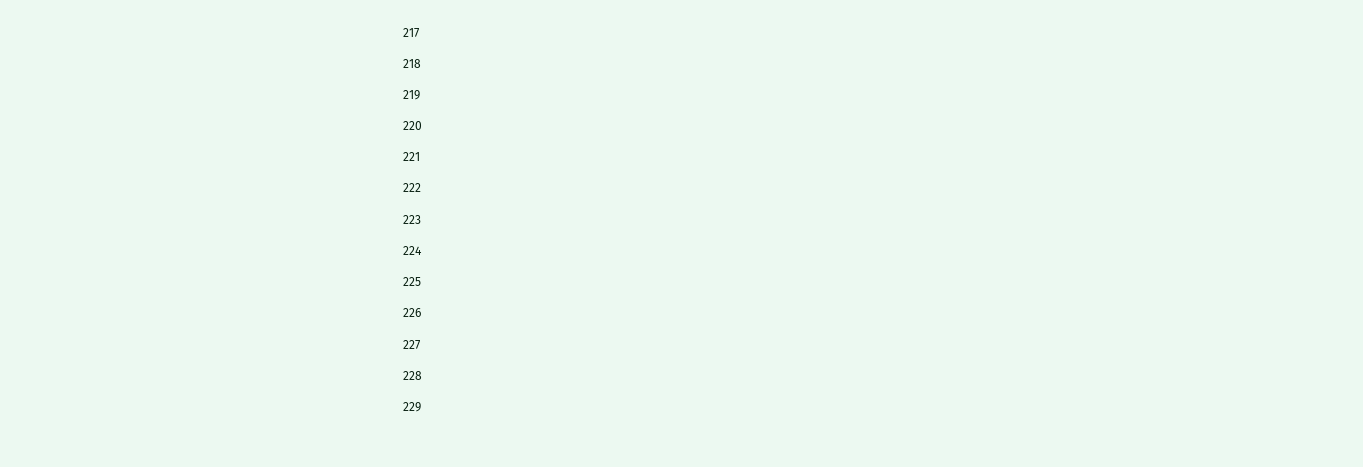217

218

219

220

221

222

223

224

225

226

227

228

229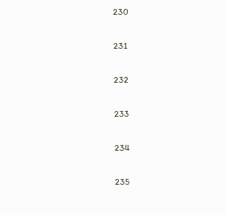230

231

232

233

234

235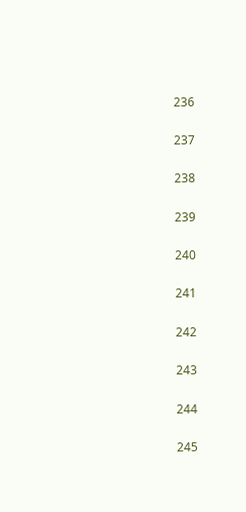236

237

238

239

240

241

242

243

244

245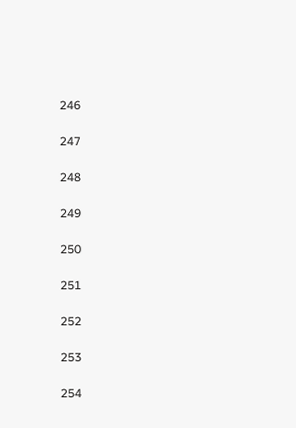246

247

248

249

250

251

252

253

254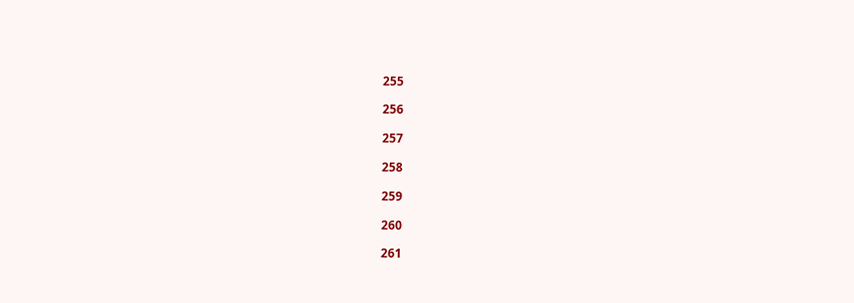255

256

257

258

259

260

261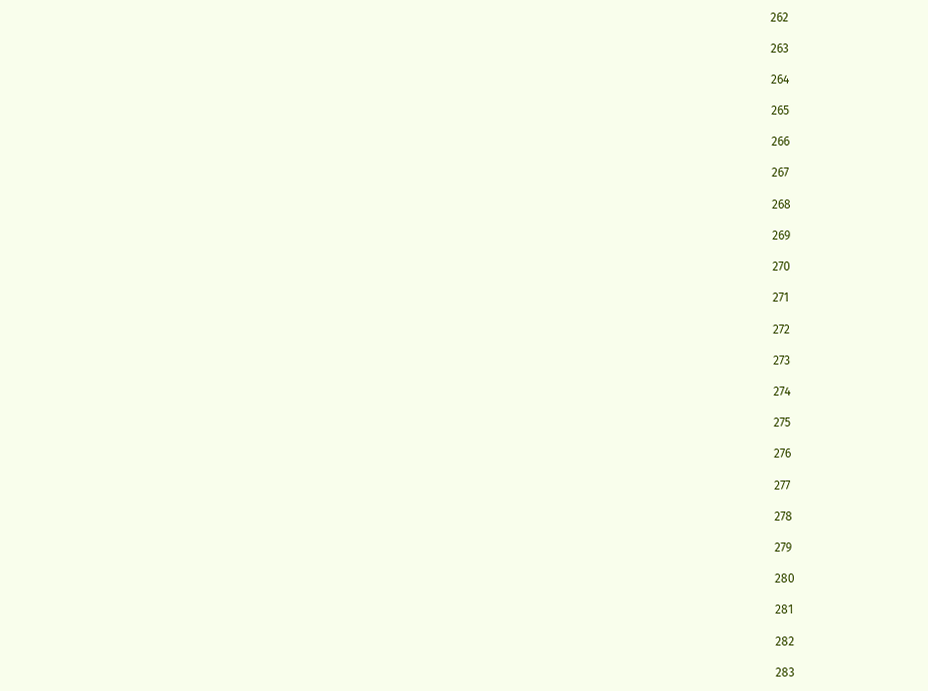262

263

264

265

266

267

268

269

270

271

272

273

274

275

276

277

278

279

280

281

282

283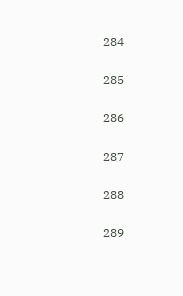284

285

286

287

288

289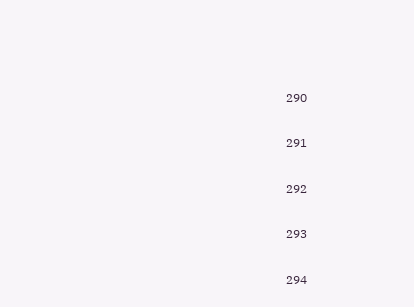290

291

292

293

294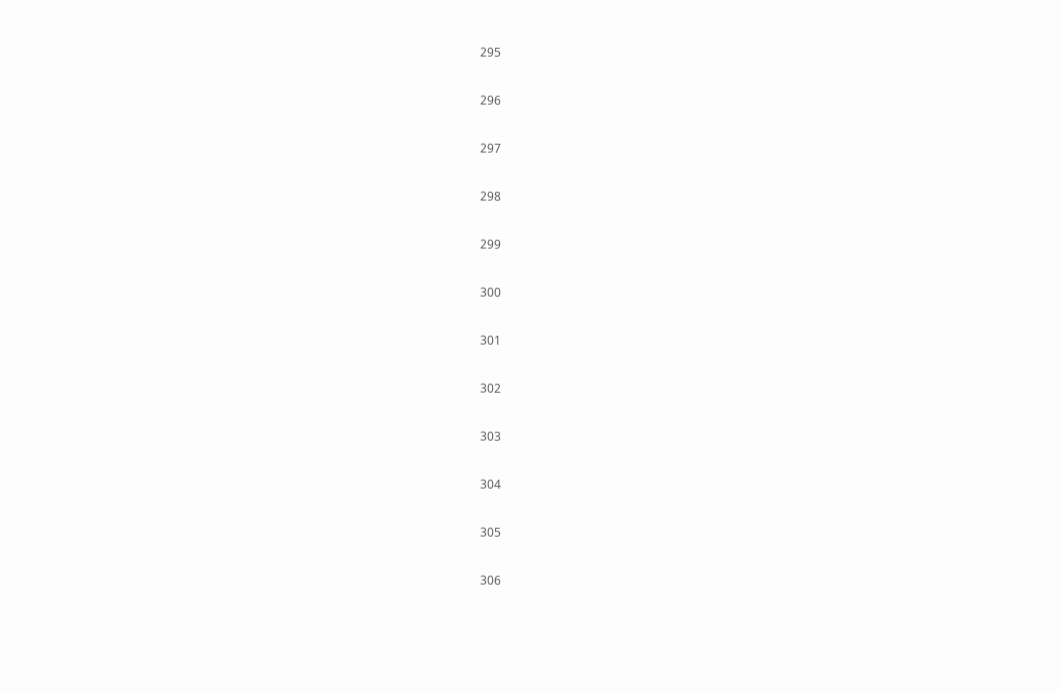295

296

297

298

299

300

301

302

303

304

305

306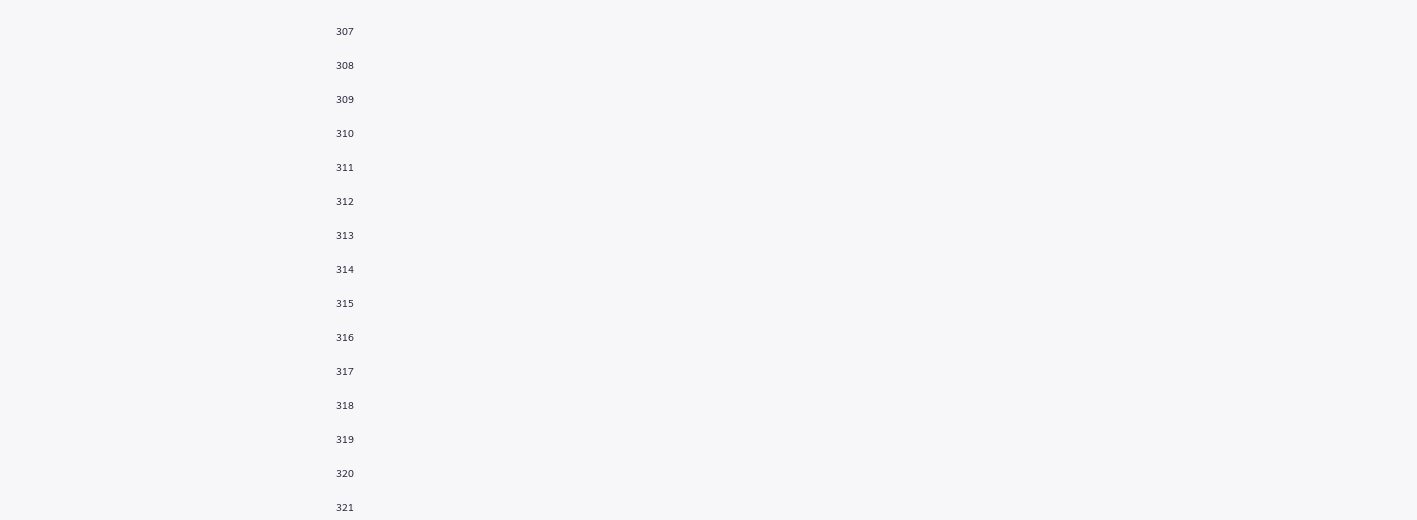307

308

309

310

311

312

313

314

315

316

317

318

319

320

321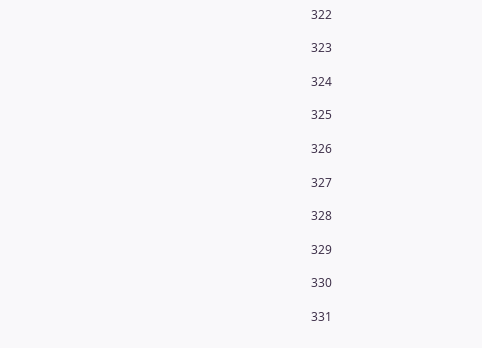322

323

324

325

326

327

328

329

330

331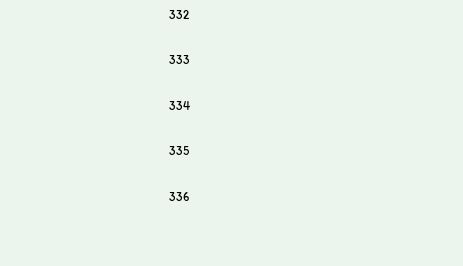332

333

334

335

336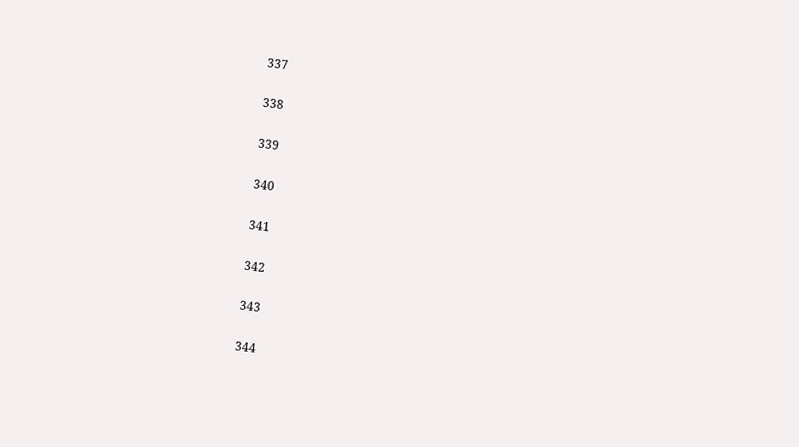337

338

339

340

341

342

343

344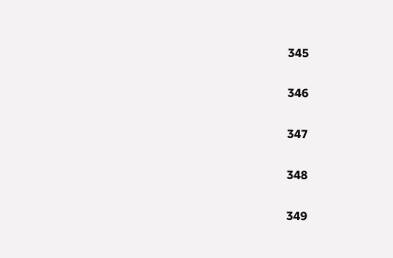345

346

347

348

349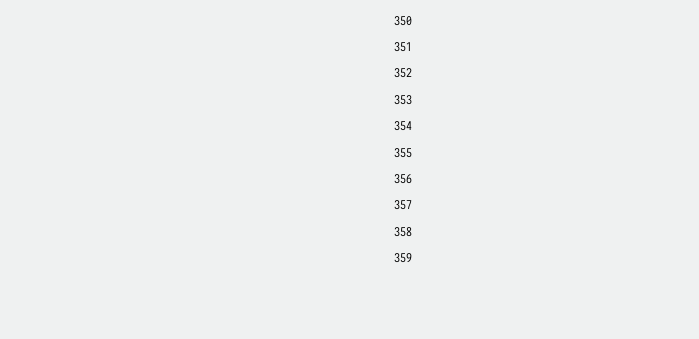350

351

352

353

354

355

356

357

358

359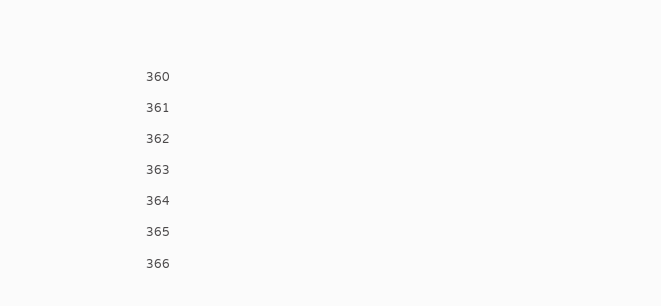360

361

362

363

364

365

366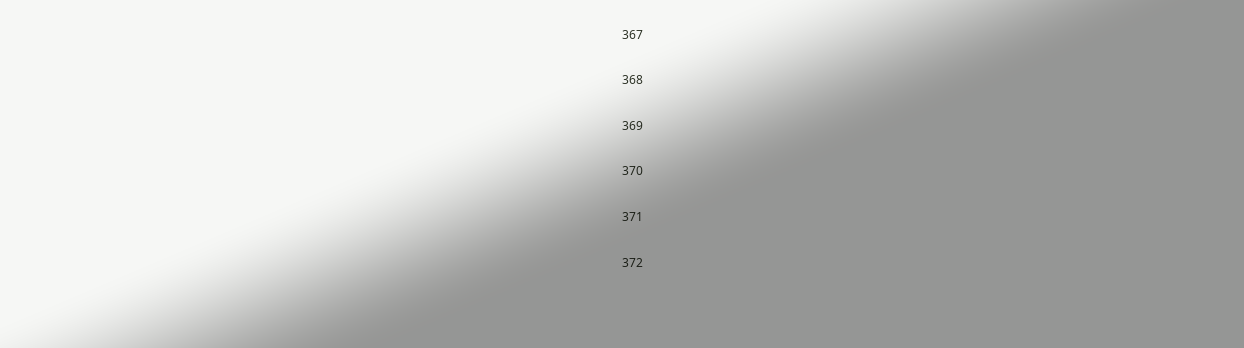367

368

369

370

371

372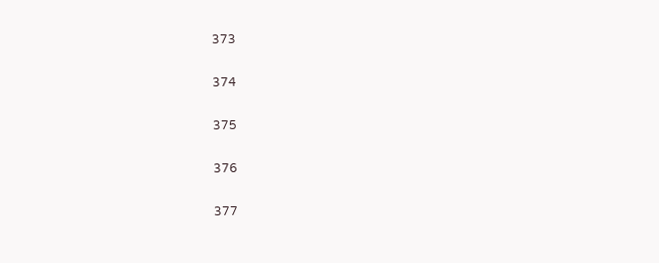373

374

375

376

377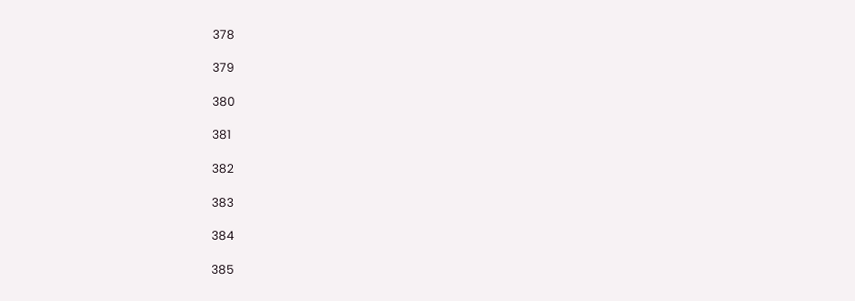378

379

380

381

382

383

384

385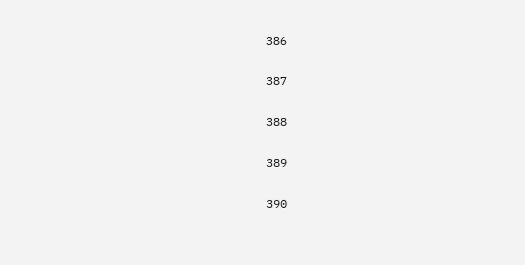386

387

388

389

390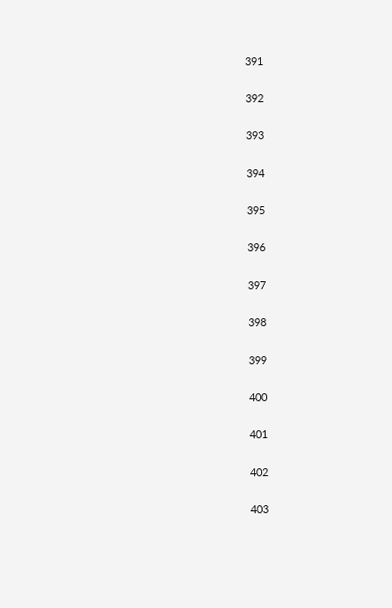391

392

393

394

395

396

397

398

399

400

401

402

403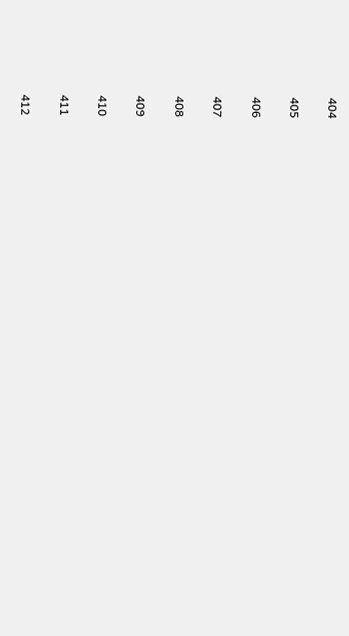404

405

406

407

408

409

410

411

412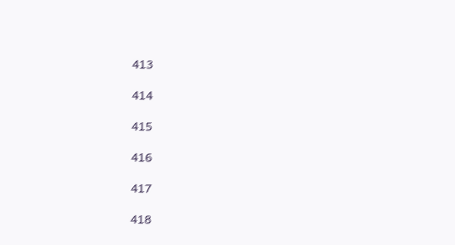413

414

415

416

417

418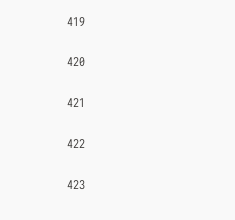419

420

421

422

423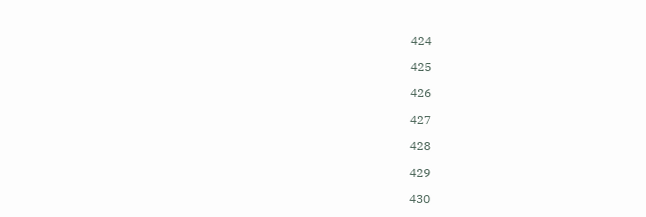424

425

426

427

428

429

430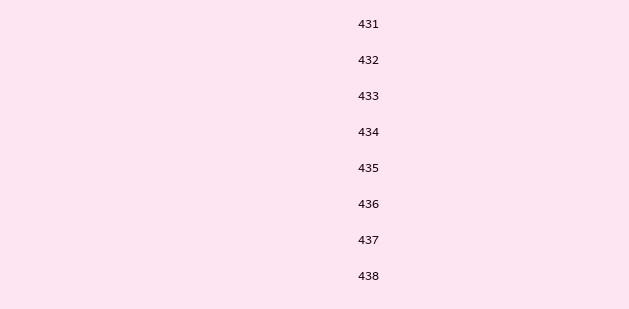431

432

433

434

435

436

437

438